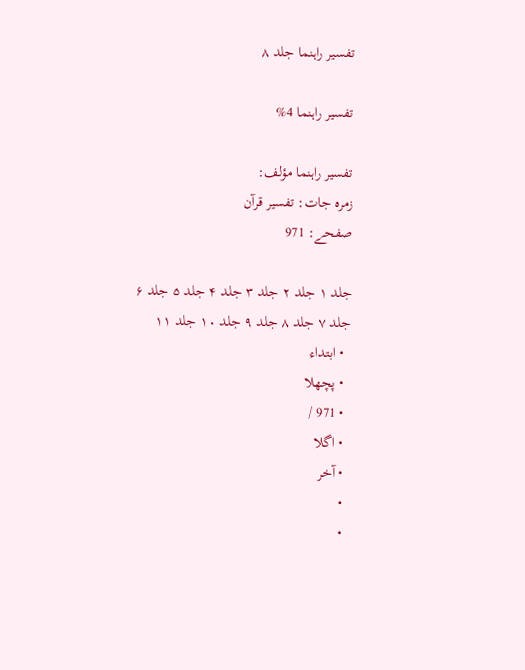تفسير راہنما جلد ۸

تفسير راہنما 4%

تفسير راہنما مؤلف:
زمرہ جات: تفسیر قرآن
صفحے: 971

جلد ۱ جلد ۲ جلد ۳ جلد ۴ جلد ۵ جلد ۶ جلد ۷ جلد ۸ جلد ۹ جلد ۱۰ جلد ۱۱
  • ابتداء
  • پچھلا
  • 971 /
  • اگلا
  • آخر
  •
  •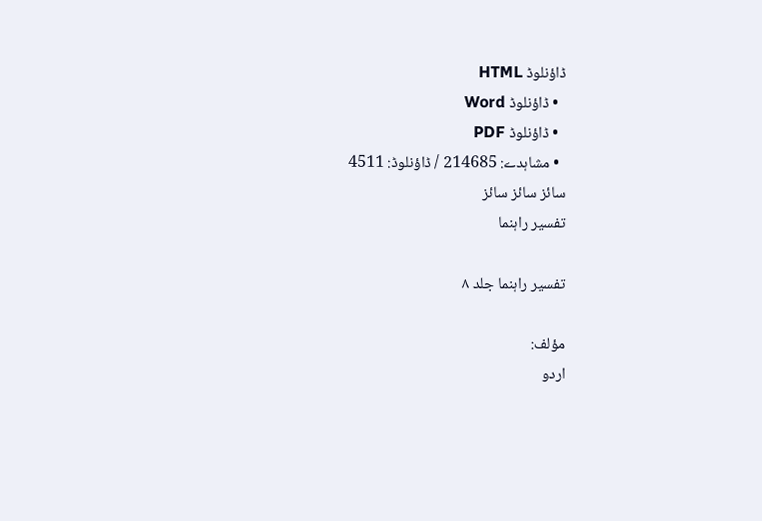ڈاؤنلوڈ HTML
  • ڈاؤنلوڈ Word
  • ڈاؤنلوڈ PDF
  • مشاہدے: 214685 / ڈاؤنلوڈ: 4511
سائز سائز سائز
تفسير راہنما

تفسير راہنما جلد ۸

مؤلف:
اردو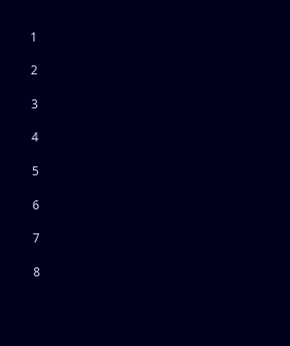1

2

3

4

5

6

7

8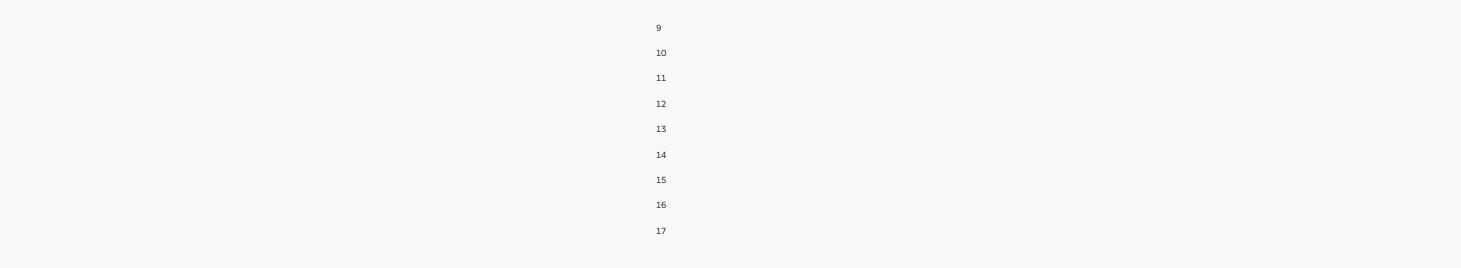9

10

11

12

13

14

15

16

17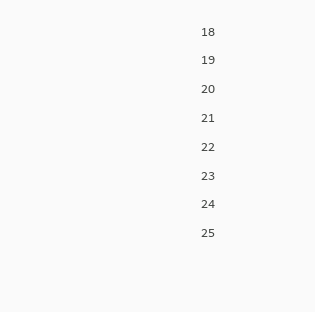18

19

20

21

22

23

24

25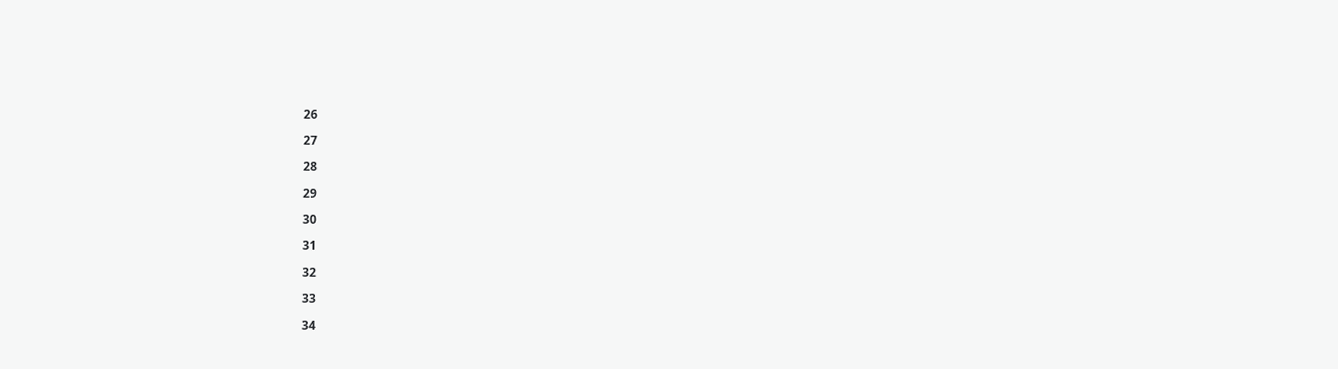26

27

28

29

30

31

32

33

34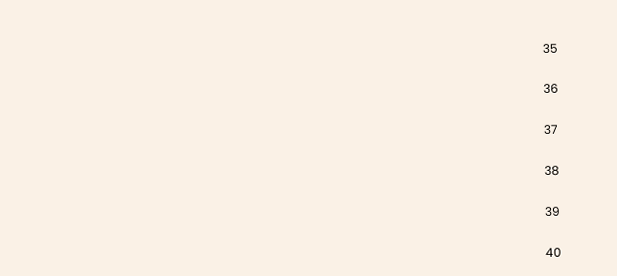35

36

37

38

39

40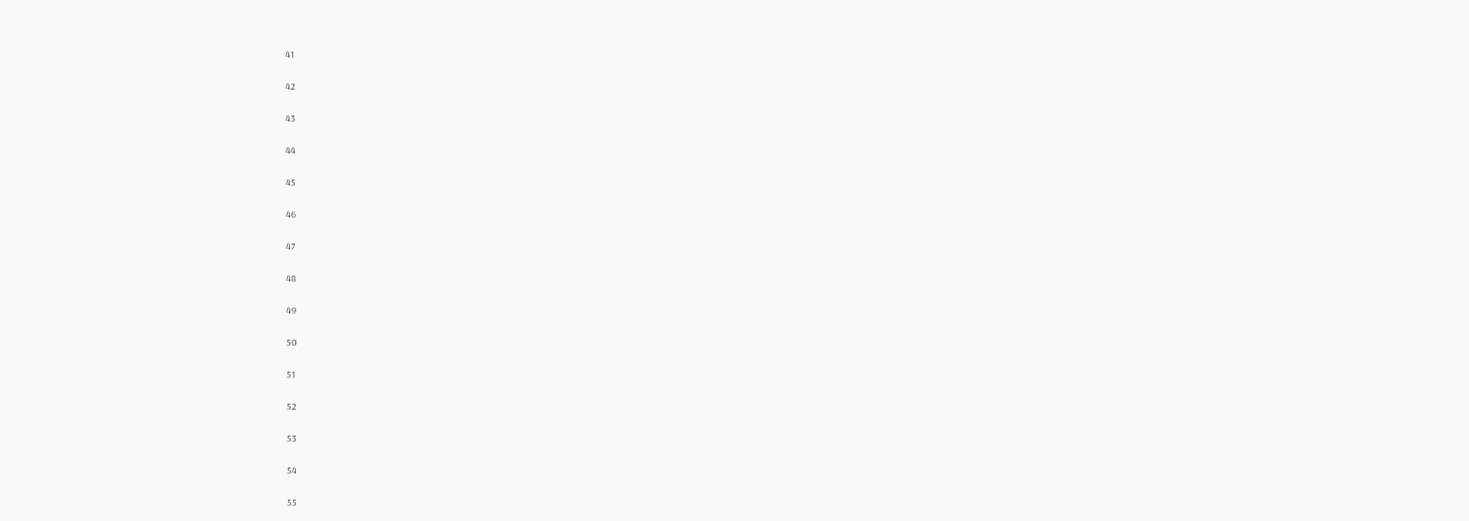41

42

43

44

45

46

47

48

49

50

51

52

53

54

55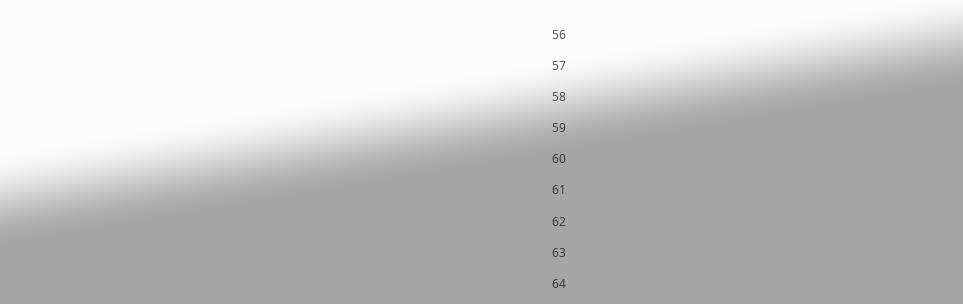56

57

58

59

60

61

62

63

64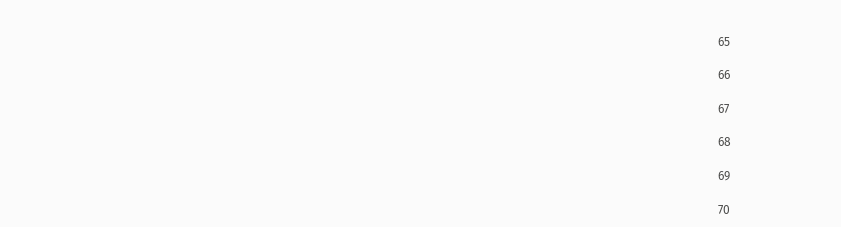65

66

67

68

69

70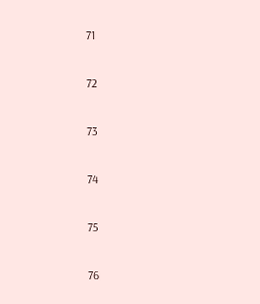71

72

73

74

75

76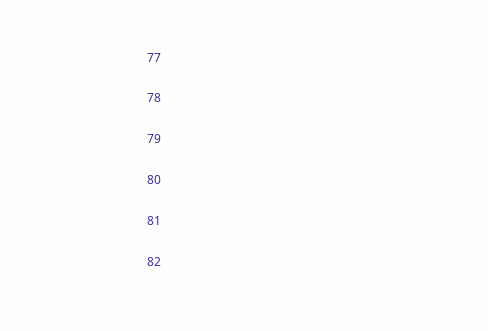77

78

79

80

81

82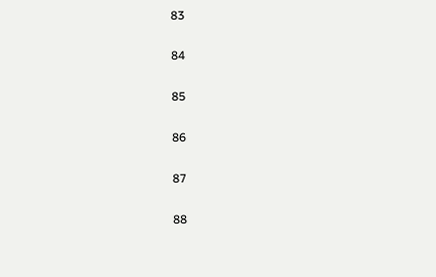83

84

85

86

87

88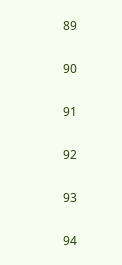89

90

91

92

93

94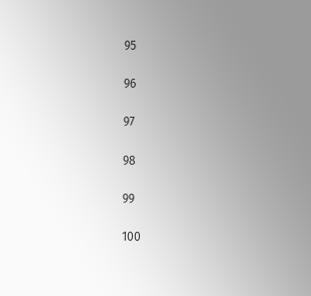95

96

97

98

99

100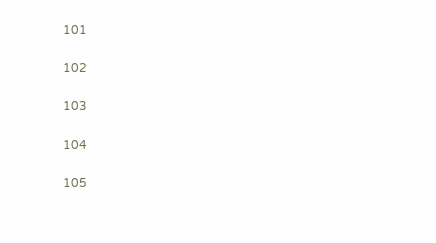101

102

103

104

105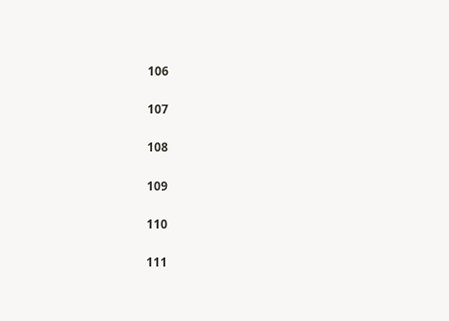106

107

108

109

110

111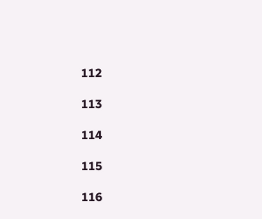112

113

114

115

116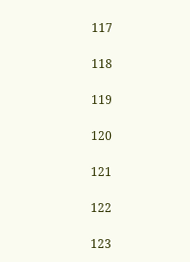117

118

119

120

121

122

123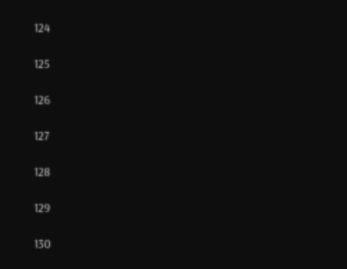124

125

126

127

128

129

130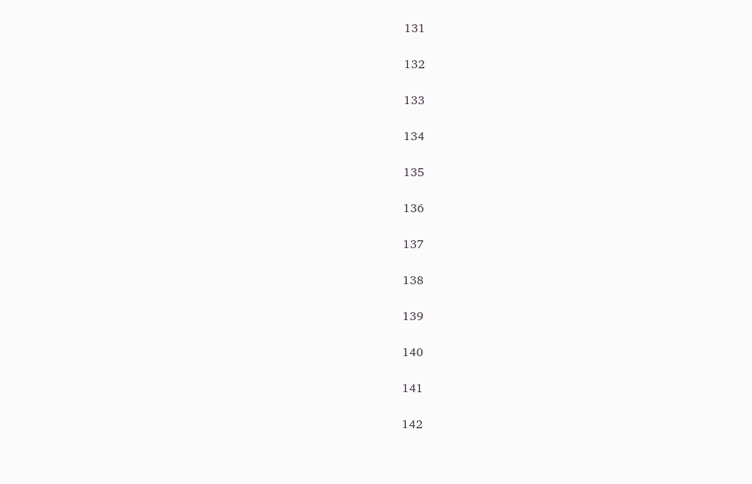131

132

133

134

135

136

137

138

139

140

141

142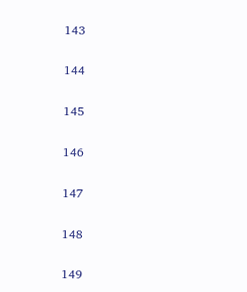143

144

145

146

147

148

149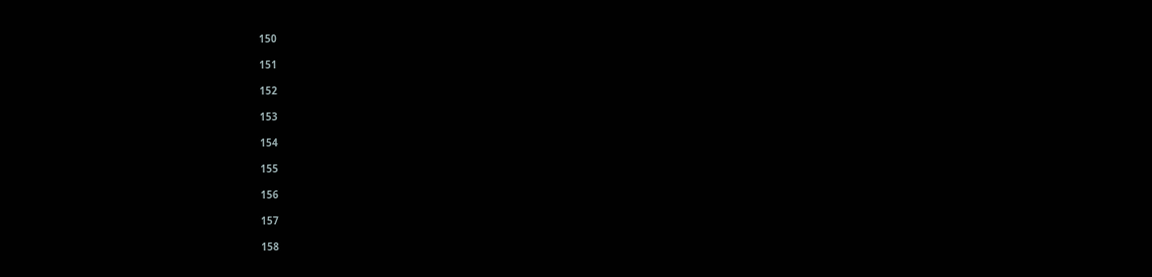150

151

152

153

154

155

156

157

158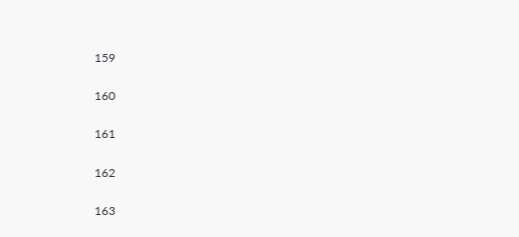159

160

161

162

163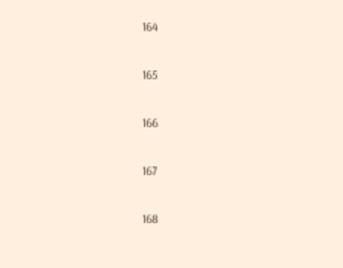164

165

166

167

168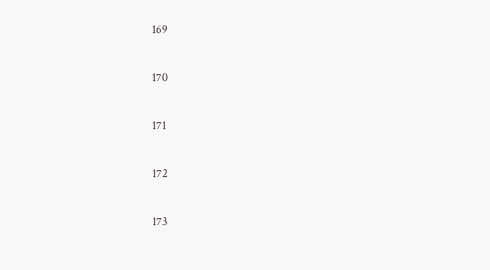169

170

171

172

173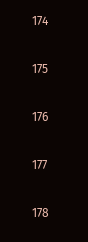174

175

176

177

178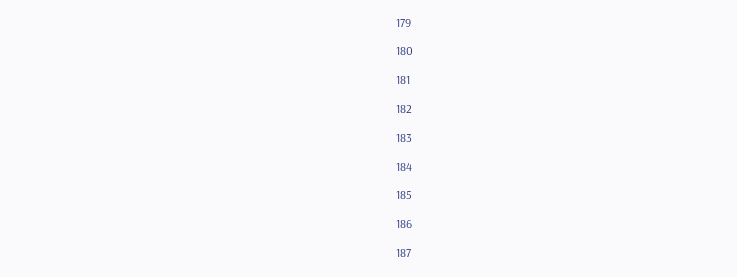179

180

181

182

183

184

185

186

187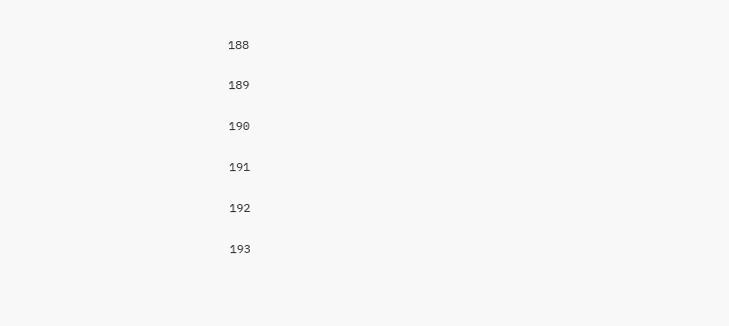188

189

190

191

192

193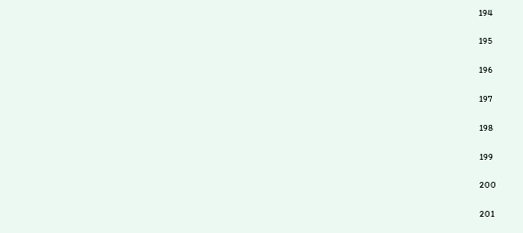194

195

196

197

198

199

200

201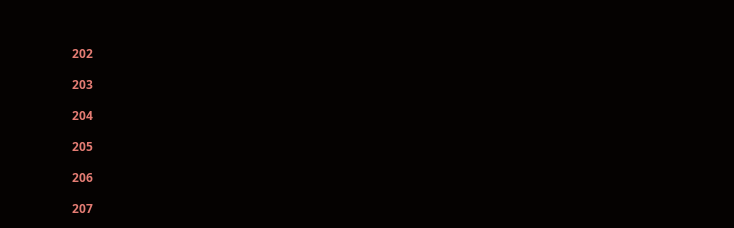202

203

204

205

206

207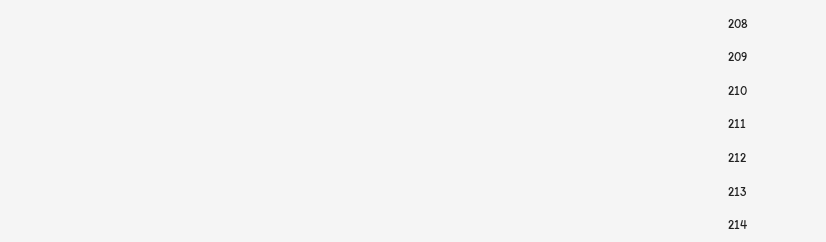208

209

210

211

212

213

214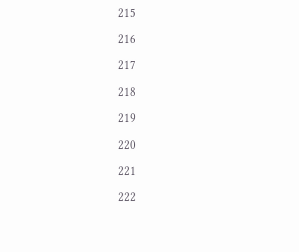215

216

217

218

219

220

221

222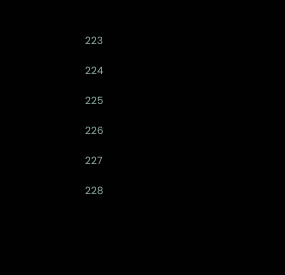223

224

225

226

227

228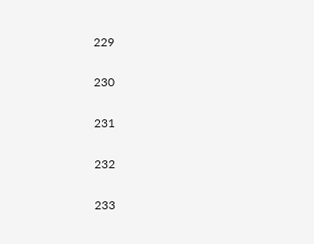229

230

231

232

233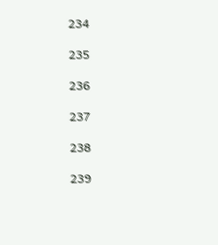234

235

236

237

238

239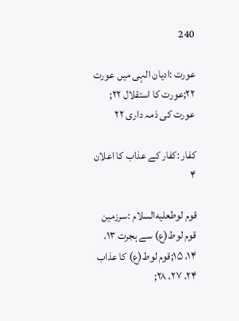240

عورت :اديان الہى ميں عورت ۲۲;عورت كا استقلال ۲۲; عورت كى ذمہ دارى ۲۲

كفار :كفار كے عذاب كا اعلان ۴

قوم لوطعليه‌السلام :سرزمين قوم لوط(ع) سے ہجرت ۱۳، ۱۴، ۱۵;قوم لوط(ع) كا عذاب ۲۴، ۲۷، ۲۸;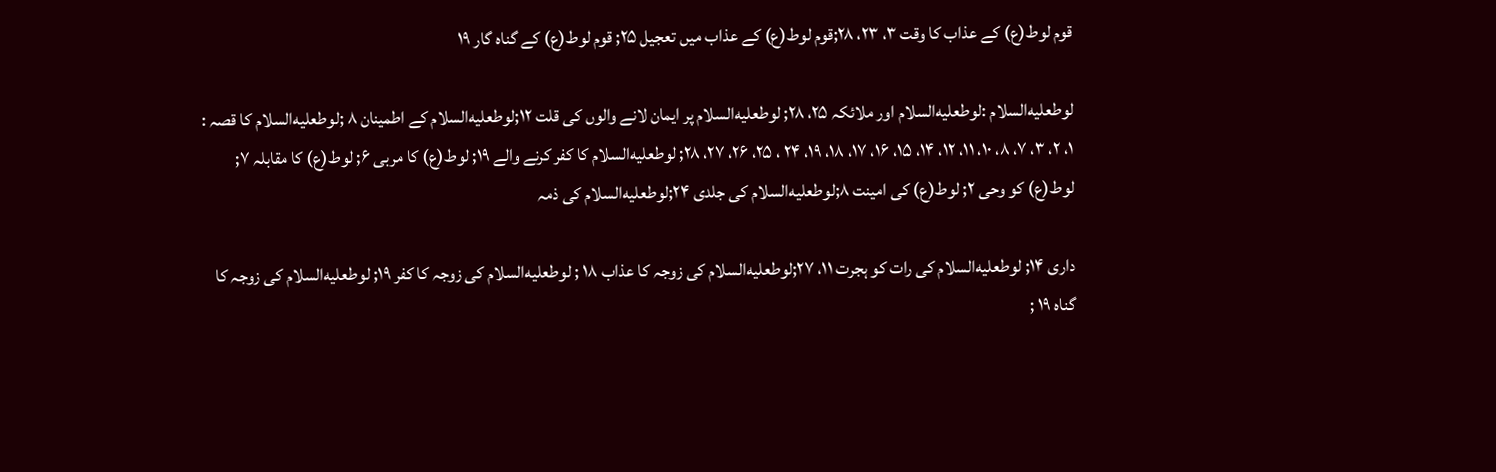قوم لوط(ع) كے عذاب كا وقت ۳، ۲۳، ۲۸;قوم لوط(ع) كے عذاب ميں تعجيل ۲۵; قوم لوط(ع) كے گناہ گار ۱۹

لوطعليه‌السلام :لوطعليه‌السلام اور ملائكہ ۲۵، ۲۸; لوطعليه‌السلام پر ايمان لانے والوں كى قلت ۱۲;لوطعليه‌السلام كے اطمينان ۸ ;لوطعليه‌السلام كا قصہ : ۱، ۲، ۳، ۷، ۸، ۱۰، ۱۱، ۱۲، ۱۴، ۱۵، ۱۶، ۱۷، ۱۸، ۱۹، ۲۴ ، ۲۵، ۲۶، ۲۷، ۲۸; لوطعليه‌السلام كا كفر كرنے والے ۱۹; لوط(ع) كا مربى ۶; لوط(ع) كا مقابلہ ۷; لوط(ع) كو وحى ۲; لوط(ع) كى امينت ۸;لوطعليه‌السلام كى جلدى ۲۴;لوطعليه‌السلام كى ذمہ

دارى ۱۴; لوطعليه‌السلام كى رات كو ہجرت ۱۱، ۲۷;لوطعليه‌السلام كى زوجہ كا عذاب ۱۸ ; لوطعليه‌السلام كى زوجہ كا كفر ۱۹; لوطعليه‌السلام كى زوجہ كا گناہ ۱۹ ;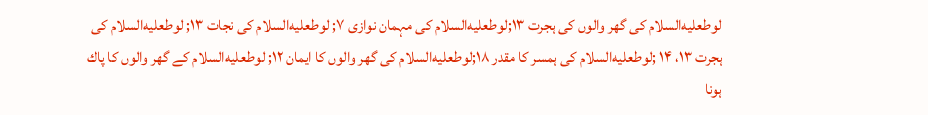لوطعليه‌السلام كى گھر والوں كى ہجرت ۱۳;لوطعليه‌السلام كى مہمان نوازى ۷; لوطعليه‌السلام كى نجات ۱۳; لوطعليه‌السلام كى ہجرت ۱۳، ۱۴ ;لوطعليه‌السلام كى ہمسر كا مقدر ۱۸;لوطعليه‌السلام كى گھر والوں كا ايمان ۱۲; لوطعليه‌السلام كے گھر والوں كا پاك ہونا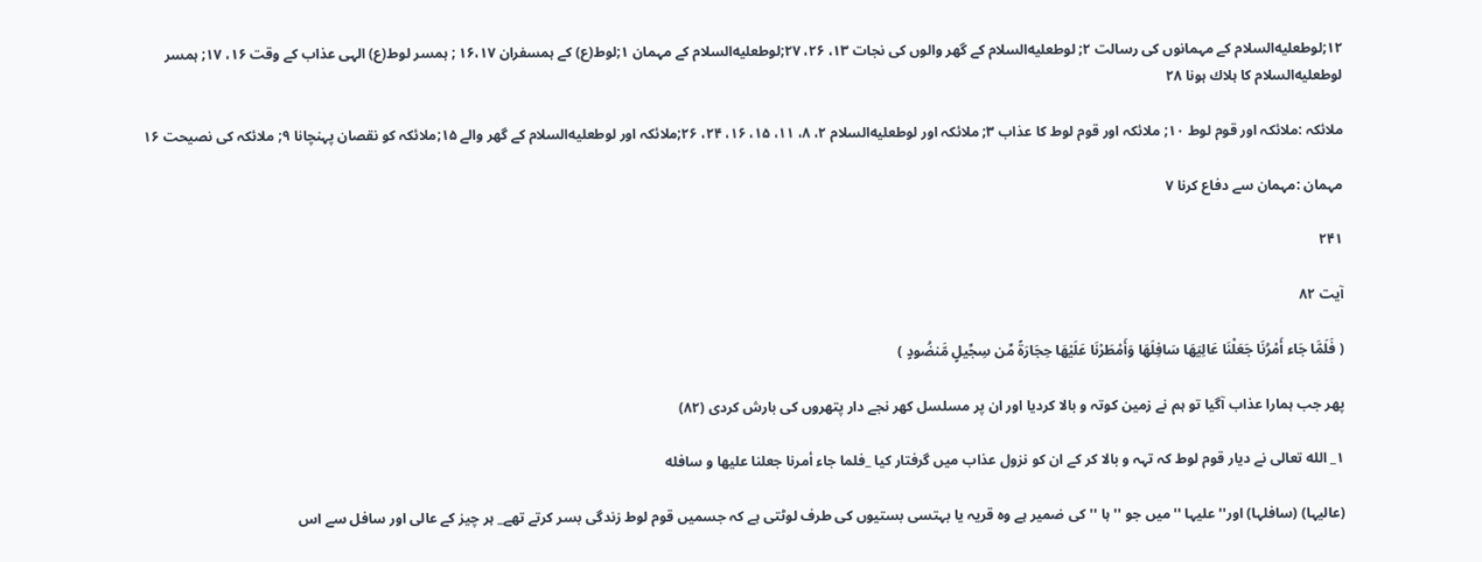۱۲;لوطعليه‌السلام كے مہمانوں كى رسالت ۲; لوطعليه‌السلام كے گھر والوں كى نجات ۱۳، ۲۶، ۲۷;لوطعليه‌السلام كے مہمان ۱;لوط(ع) كے ہمسفران ۱۶،۱۷ ; ہمسر لوط(ع) الہى عذاب كے وقت ۱۶، ۱۷; ہمسر لوطعليه‌السلام كا ہلاك ہونا ۲۸

ملائكہ :ملائكہ اور قوم لوط ۱۰; ملائكہ اور قوم لوط كا عذاب ۳; ملائكہ اور لوطعليه‌السلام ۲، ۸، ۱۱، ۱۵، ۱۶، ۲۴، ۲۶;ملائكہ اور لوطعليه‌السلام كے گھر والے ۱۵;ملائكہ كو نقصان پہنچانا ۹; ملائكہ كى نصيحت ۱۶

مہمان :مہمان سے دفاع كرنا ۷

۲۴۱

آیت ۸۲

( فَلَمَّا جَاء أَمْرُنَا جَعَلْنَا عَالِيَهَا سَافِلَهَا وَأَمْطَرْنَا عَلَيْهَا حِجَارَةً مِّن سِجِّيلٍ مَّنضُودٍ )

پھر جب ہمارا عذاب آگيا تو ہم نے زمين كوتہ و بالا كرديا اور ان پر مسلسل كھر نجے دار پتھروں كى بارش كردى (۸۲)

۱_ الله تعالى نے ديار قوم لوط كہ تہہ و بالا كر كے ان كو نزول عذاب ميں گرفتار كيا _فلما جاء أمرنا جعلنا عليها و سافله

(عاليہا) (سافلہا) اور'' عليہا ''ميں جو '' ہا '' كى ضمير ہے وہ قريہ يا بہتسى بستيوں كى طرف لوٹتى ہے كہ جسميں قوم لوط زندگى بسر كرتے تھے_ ہر چيز كے عالى اور سافل سے اس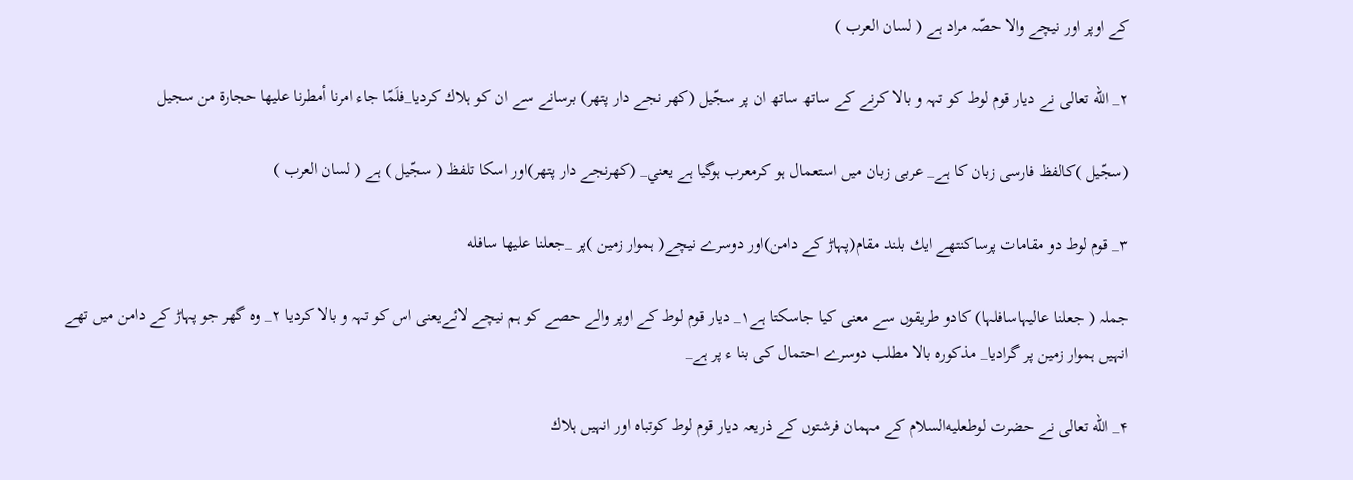كے اوپر اور نيچے والا حصّہ مراد ہے ( لسان العرب )

۲_ الله تعالى نے ديار قوم لوط كو تہہ و بالا كرنے كے ساتھ ساتھ ان پر سجّيل (كھر نجے دار پتھر) برسانے سے ان كو ہلاك كرديا_فلَمّا جاء امرنا أمطرنا عليها حجارة من سجيل

(سجّيل )كالفظ فارسى زبان كا ہے_ عربى زبان ميں استعمال ہو كرمعرب ہوگيا ہے يعني_ (كھرنجے دار پتھر)اور اسكا تلفظ ( سجّيل ) ہے ( لسان العرب )

۳_ قوم لوط دو مقامات پرساكنتھے ايك بلند مقام(پہاڑ كے دامن)اور دوسرے نيچے( ہموار زمين )پر _جعلنا عليها سافله

جملہ ( جعلنا عاليہاسافلہا) كادو طريقوں سے معنى كيا جاسكتا ہے۱_ ديار قوم لوط كے اوپر والے حصے كو ہم نيچے لائےيعنى اس كو تہہ و بالا كرديا ۲_ وہ گھر جو پہاڑ كے دامن ميں تھے انہيں ہموار زمين پر گراديا_ مذكورہ بالا مطلب دوسرے احتمال كى بنا ء پر ہے_

۴_ الله تعالى نے حضرت لوطعليه‌السلام كے مہمان فرشتوں كے ذريعہ ديار قوم لوط كوتباہ اور انہيں ہلاك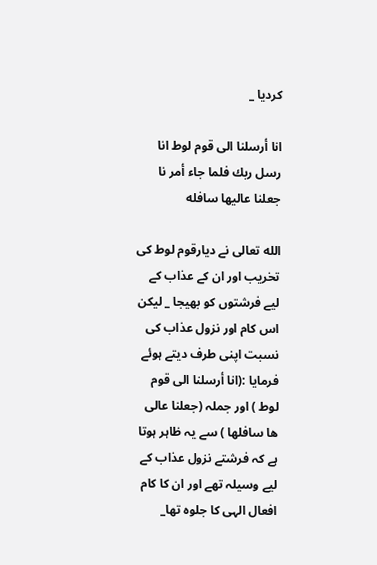كرديا _

انا أرسلنا الى قوم لوط انا رسل ربك فلما جاء أمر نا جعلنا عاليها سافله

الله تعالى نے ديارقوم لوط كى تخريب اور ان كے عذاب كے ليے فرشتوں كو بھيجا _ ليكن اس كام اور نزول عذاب كى نسبت اپنى طرف ديتے ہوئے فرمايا :(انا أرسلنا الى قوم لوط ) اور جملہ (جعلنا عالى ها سافلها ) سے يہ ظاہر ہوتا ہے كہ فرشتے نزول عذاب كے ليے وسيلہ تھے اور ان كا كام افعال الہى كا جلوہ تھا_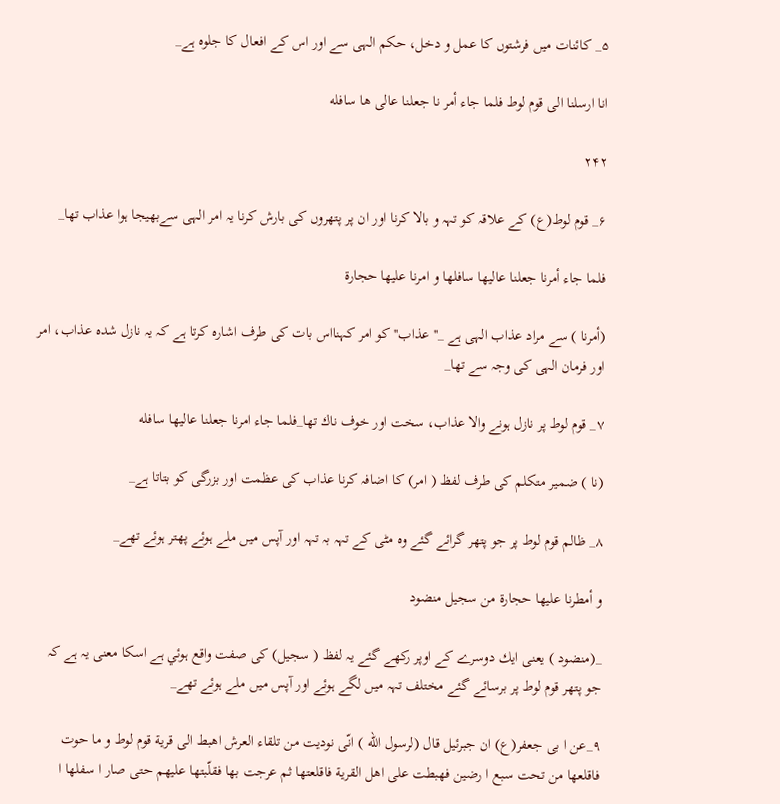۵_ كائنات ميں فرشتوں كا عمل و دخل، حكم الہى سے اور اس كے افعال كا جلوہ ہے_

انا ارسلنا الى قوم لوط فلما جاء أمر نا جعلنا عالى ها سافله

۲۴۲

۶_ قوم لوط(ع) كے علاقہ كو تہہ و بالا كرنا اور ان پر پتھروں كى بارش كرنا يہ امر الہى سےبھيجا ہوا عذاب تھا_

فلما جاء أمرنا جعلنا عاليها سافلها و امرنا عليها حجارة

(أمرنا ) سے مراد عذاب الہى ہے _''عذاب'' كو امر كہنااس بات كى طرف اشارہ كرتا ہے كہ يہ نازل شدہ عذاب، امر اور فرمان الہى كى وجہ سے تھا_

۷_ قوم لوط پر نازل ہونے والا عذاب، سخت اور خوف ناك تھا_فلما جاء امرنا جعلنا عاليها سافله

(نا ) ضمير متكلم كى طرف لفظ ( امر) كا اضافہ كرنا عذاب كى عظمت اور بزرگى كو بتاتا ہے_

۸_ ظالم قوم لوط پر جو پتھر گرائے گئے وہ مٹى كے تہہ بہ تہہ اور آپس ميں ملے ہوئے پھتر ہوئے تھے_

و أمطرنا عليها حجارة من سجيل منضود

_(منضود ) يعنى ايك دوسرے كے اوپر ركھے گئے يہ لفظ ( سجيل) كى صفت واقع ہوئي ہے اسكا معنى يہ ہے كہ جو پتھر قوم لوط پر برسائے گئے مختلف تہہ ميں لگے ہوئے اور آپس ميں ملے ہوئے تھے_

۹_عن ا بى جعفر(ع) ان جبرئيل قال (لرسول اللّه ) انّى نوديت من تلقاء العرش اهبط الى قرية قوم لوط و ما حوت فاقلعها من تحت سبع ا رضين فهبطت على اهل القرية فاقلعتها ثم عرجت بها فقلّبتها عليهم حتى صار ا سفلها ا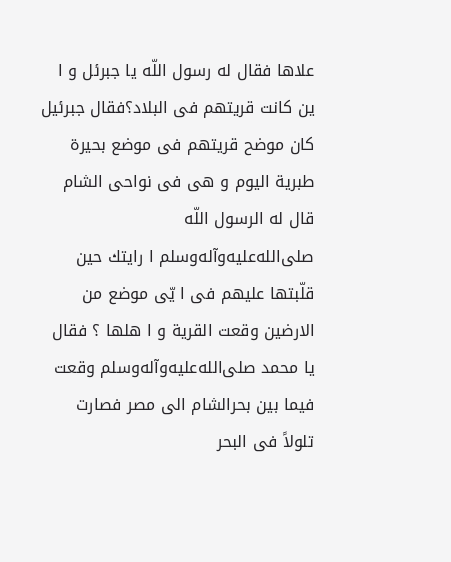علاها فقال له رسول اللّه يا جبرئل و ا ين كانت قريتهم فى البلاد؟فقال جبرئيل كان موضح قريتهم فى موضع بحيرة طبرية اليوم و هى فى نواحى الشام قال له الرسول اللّه صلى‌الله‌عليه‌وآله‌وسلم ا رايتك حين قلّبتها عليهم فى ا يّى موضع من الارضين وقعت القرية و ا هلها ؟ فقال يا محمد صلى‌الله‌عليه‌وآله‌وسلم وقعت فيما بين بحرالشام الى مصر فصارت تلولاً فى البحر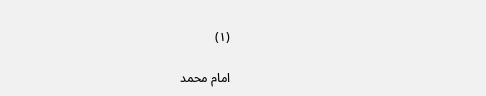(۱)

امام محمد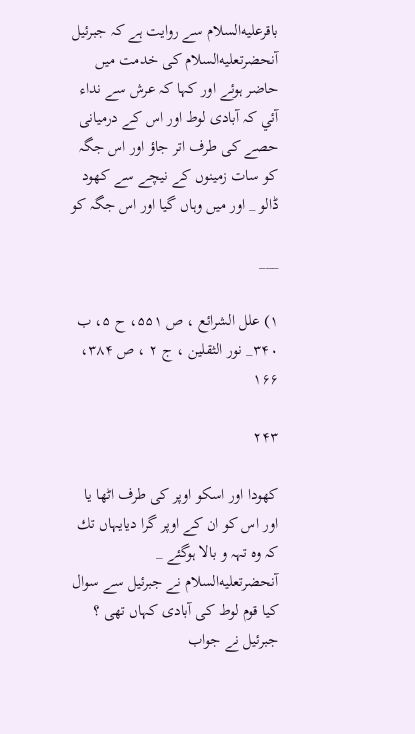باقرعليه‌السلام سے روايت ہے كہ جبرئيل آنحضرتعليه‌السلام كى خدمت ميں حاضر ہوئے اور كہا كہ عرش سے نداء آئي كہ آبادى لوط اور اس كے درميانى حصے كى طرف اتر جاؤ اور اس جگہ كو سات زمينوں كے نيچے سے كھود ڈالو _ اور ميں وہاں گيا اور اس جگہ كو

___

۱) علل الشرائع ، ص ۵۵۱، ح ۵، ب ۳۴۰_ نور الثقلين ، ج ۲ ، ص ۳۸۴، ۱۶۶

۲۴۳

كھودا اور اسكو اوپر كى طرف اٹھا يا اور اس كو ان كے اوپر گرا ديايہاں تك كہ وہ تہہ و بالا ہوگئے _ آنحضرتعليه‌السلام نے جبرئيل سے سوال كيا قوم لوط كى آبادى كہاں تھى ؟ جبرئيل نے جواب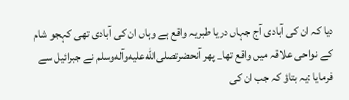ديا كہ ان كى آبادى آج جہاں دريا طبريہ واقع ہے وہاں ان كى آبادى تھى كہجو شام كے نواحى علاقہ ميں واقع تھا_ پھر آنحضرتصلى‌الله‌عليه‌وآله‌وسلم نے جبرائيل سے فرمايا :يہ بتاؤ كہ جب ان كى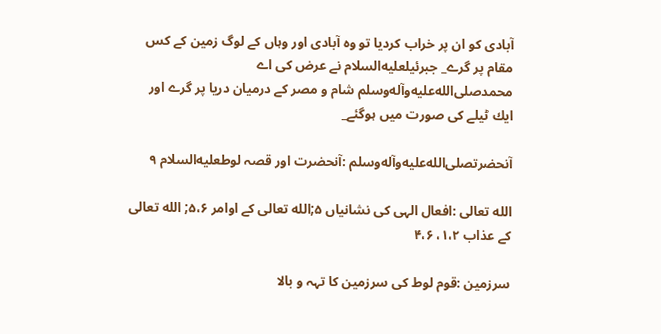آبادى كو ان پر خراب كرديا تو وہ آبادى اور وہاں كے لوگ زمين كے كس مقام پر گرے_ جبرئيلعليه‌السلام نے عرض كى اے محمدصلى‌الله‌عليه‌وآله‌وسلم شام و مصر كے درميان دريا پر گرے اور ايك ٹيلے كى صورت ميں ہوگئے_

آنحضرتصلى‌الله‌عليه‌وآله‌وسلم :آنحضرت اور قصہ لوطعليه‌السلام ۹

الله تعالى :افعال الہى كى نشانياں ۵;الله تعالى كے اوامر ۵،۶; الله تعالى كے عذاب ۱،۲، ۴،۶

سرزمين :قوم لوط كى سرزمين كا تہہ و بالا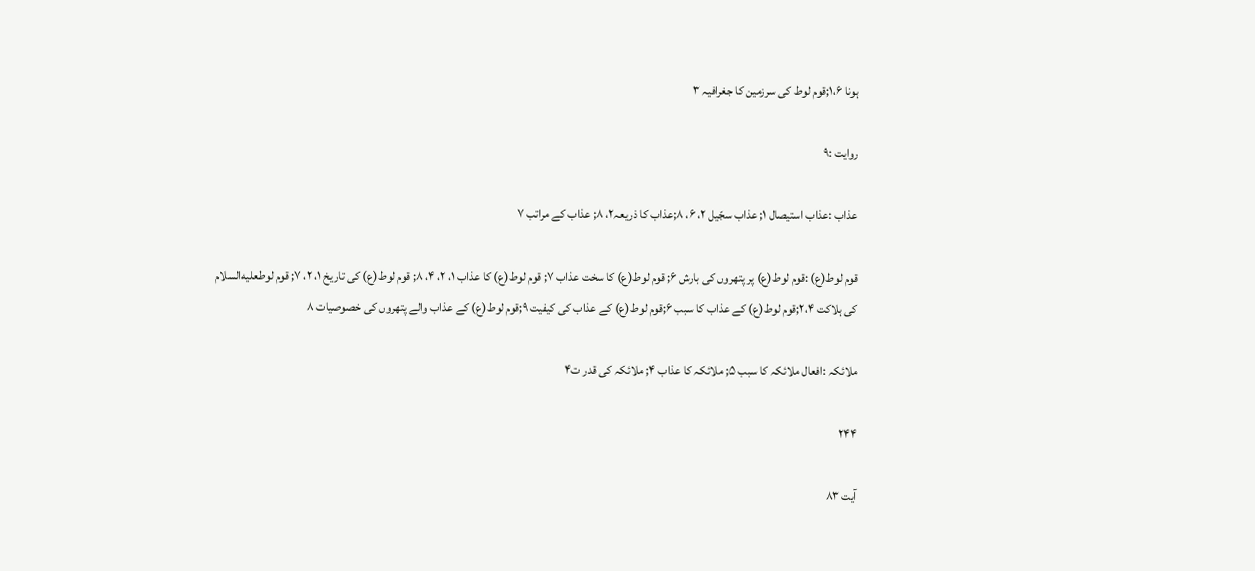ہونا ۱،۶;قوم لوط كى سرزمين كا جغرافيہ ۳

روايت :۹

عذاب :عذاب استيصال ۱; عذاب سجّيل ۲، ۶، ۸;عذاب كا ذريعہ۲، ۸; عذاب كے مراتب ۷

قوم لوط(ع) :قوم لوط(ع) پر پتھروں كى بارش ۶; قوم لوط(ع) كا سخت عذاب ۷; قوم لوط(ع) كا عذاب ۱، ۲، ۴، ۸; قوم لوط(ع) كى تاريخ ۱، ۲، ۷; قوم لوطعليه‌السلام كى ہلاكت ۲،۴;قوم لوط(ع) كے عذاب كا سبب ۶;قوم لوط(ع) كے عذاب كى كيفيت ۹;قوم لوط(ع) كے عذاب والے پتھروں كى خصوصيات ۸

ملائكہ :افعال ملائكہ كا سبب ۵; ملائكہ كا عذاب ۴; ملائكہ كى قدر ت۴

۲۴۴

آیت ۸۳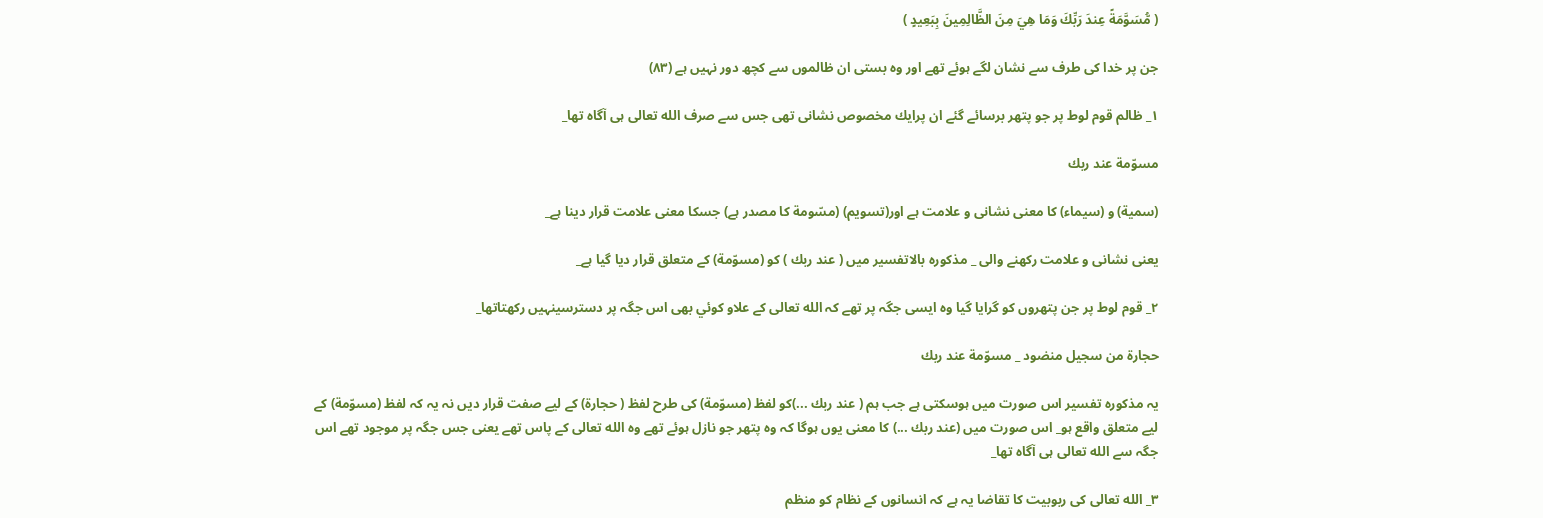( مُّسَوَّمَةً عِندَ رَبِّكَ وَمَا هِيَ مِنَ الظَّالِمِينَ بِبَعِيدٍ )

جن پر خدا كى طرف سے نشان لگے ہوئے تھے اور وہ بستى ان ظالموں سے كچھ دور نہيں ہے (۸۳)

۱_ ظالم قوم لوط پر جو پتھر برسائے گئے ان پرايك مخصوص نشانى تھى جس سے صرف الله تعالى ہى آگاہ تھا_

مسوّمة عند ربك

(سمية) و (سيماء) كا معنى نشانى و علامت ہے اور(تسويم) (مسّومة كا مصدر ہے) جسكا معنى علامت قرار دينا ہے_

يعنى نشانى و علامت ركھنے والى _ مذكورہ بالاتفسير ميں ( عند ربك ) كو (مسوّمة) كے متعلق قرار ديا گيا ہے_

۲_ قوم لوط پر جن پتھروں كو گرايا گيا وہ ايسى جگہ پر تھے كہ الله تعالى كے علاو كوئي بھى اس جگہ پر دسترسينہيں ركھتاتھا_

حجارة من سجيل منضود _ مسوّمة عند ربك

يہ مذكورہ تفسير اس صورت ميں ہوسكتى ہے جب ہم ( عند ربك ...)كو لفظ (مسوّمة) كى طرح لفظ ( حجارة) كے ليے صفت قرار ديں نہ يہ كہ لفظ (مسوّمة) كے ليے متعلق واقع ہو_ اس صورت ميں (عند ربك ...) كا معنى يوں ہوگا كہ وہ پتھر جو نازل ہوئے تھے وہ الله تعالى كے پاس تھے يعنى جس جگہ پر موجود تھے اس جگہ سے الله تعالى ہى آگاہ تھا_

۳_ الله تعالى كى ربوبيت كا تقاضا يہ ہے كہ انسانوں كے نظام كو منظم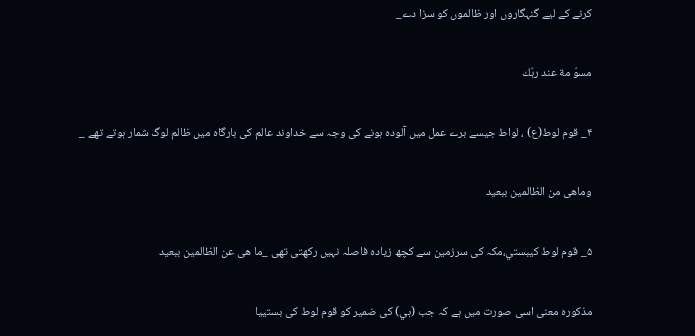كرنے كے ليے گنہگاروں اور ظالموں كو سزا دے_

مسوّ مة عند ربّك

۴_ قوم لوط(ع) ، لواط جيسے برے عمل ميں آلودہ ہونے كى وجہ سے خداوند عالم كى بارگاہ ميں ظالم لوگ شمار ہوتے تھے _

وماهى من الظالمين ببعيد

۵_ قوم لوط كيبستي،مكہ كى سرزمين سے كچھ زيادہ فاصلہ نہيں ركھتى تھى _ما هى عن الظالمين ببعيد

مذكورہ معنى اسى صورت ميں ہے كہ جب (ہي) كى ضمير كو قوم لوط كى بستييا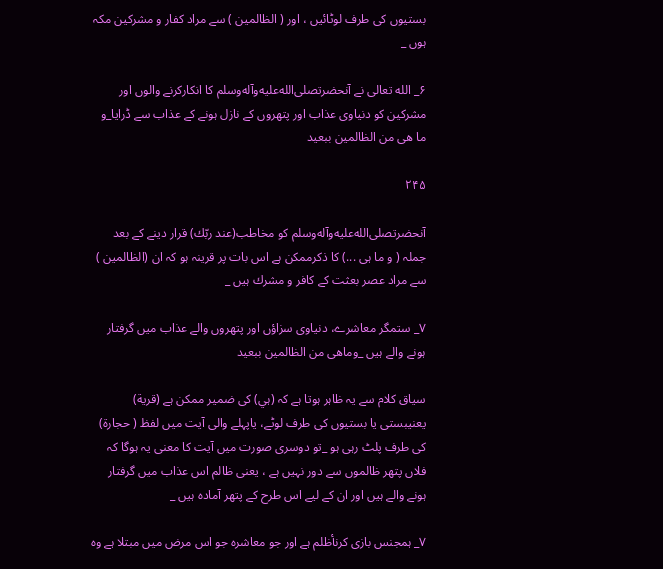بستيوں كى طرف لوٹائيں ، اور ( الظالمين ) سے مراد كفار و مشركين مكہ ہوں _

۶_ الله تعالى نے آنحضرتصلى‌الله‌عليه‌وآله‌وسلم كا انكاركرنے والوں اور مشركين كو دنياوى عذاب اور پتھروں كے نازل ہونے كے عذاب سے ڈرايا_و ما هى من الظالمين ببعيد

۲۴۵

آنحضرتصلى‌الله‌عليه‌وآله‌وسلم كو مخاطب(عند ربّك) قرار دينے كے بعد جملہ ( و ما ہى ...) كا ذكرممكن ہے اس بات پر قرينہ ہو كہ ان (الظالمين ) سے مراد عصر بعثت كے كافر و مشرك ہيں _

۷_ ستمگر معاشرے، دنياوى سزاؤں اور پتھروں والے عذاب ميں گرفتار ہونے والے ہيں _وماهى من الظالمين ببعيد

سياق كلام سے يہ ظاہر ہوتا ہے كہ (ہي) كى ضمير ممكن ہے (قرية) يعنيبستى يا بستيوں كى طرف لوٹے، ياپہلے والى آيت ميں لفظ ( حجارة) كى طرف پلٹ رہى ہو _تو دوسرى صورت ميں آيت كا معنى يہ ہوگا كہ فلاں پتھر ظالموں سے دور نہيں ہے ، يعنى ظالم اس عذاب ميں گرفتار ہونے والے ہيں اور ان كے ليے اس طرح كے پتھر آمادہ ہيں _

۷_ ہمجنس بازى كرنأظلم ہے اور جو معاشرہ جو اس مرض ميں مبتلا ہے وہ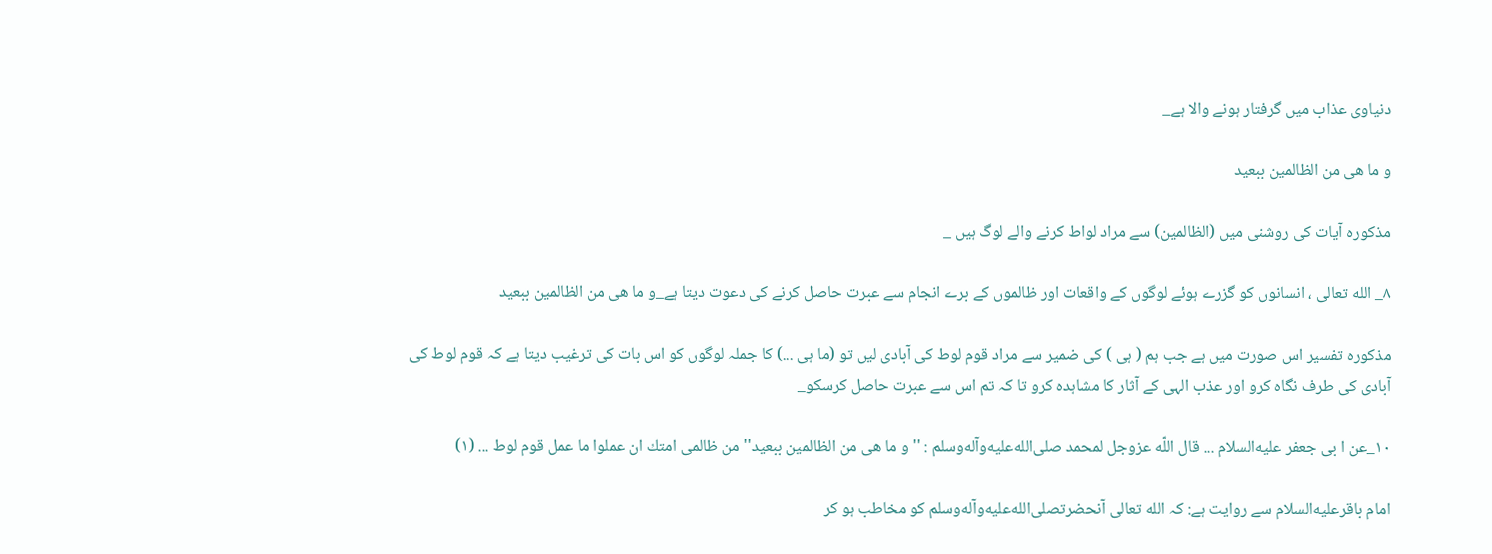دنياوى عذاب ميں گرفتار ہونے والا ہے_

و ما هى من الظالمين ببعيد

مذكورہ آيات كى روشنى ميں (الظالمين) سے مراد لواط كرنے والے لوگ ہيں _

۸_ الله تعالى ، انسانوں كو گزرے ہوئے لوگوں كے واقعات اور ظالموں كے برے انجام سے عبرت حاصل كرنے كى دعوت ديتا ہے_و ما هى من الظالمين ببعيد

مذكورہ تفسير اس صورت ميں ہے جب ہم ( ہى ) كى ضمير سے مراد قوم لوط كى آبادى ليں تو (ما ہى ...) كا جملہ لوگوں كو اس بات كى ترغيب ديتا ہے كہ قوم لوط كى آبادى كى طرف نگاہ كرو اور عذب الہى كے آثار كا مشاہدہ كرو تا كہ تم اس سے عبرت حاصل كرسكو_

۱۰_عن ا بى جعفر عليه‌السلام ... قال اللّه عزوجل لمحمد صلى‌الله‌عليه‌وآله‌وسلم : '' و ما هى من الظالمين ببعيد'' من ظالمى امتك ان عملوا ما عمل قوم لوط ... (۱)

امام باقرعليه‌السلام سے روايت ہے: كہ الله تعالى آنحضرتصلى‌الله‌عليه‌وآله‌وسلم كو مخاطب ہو كر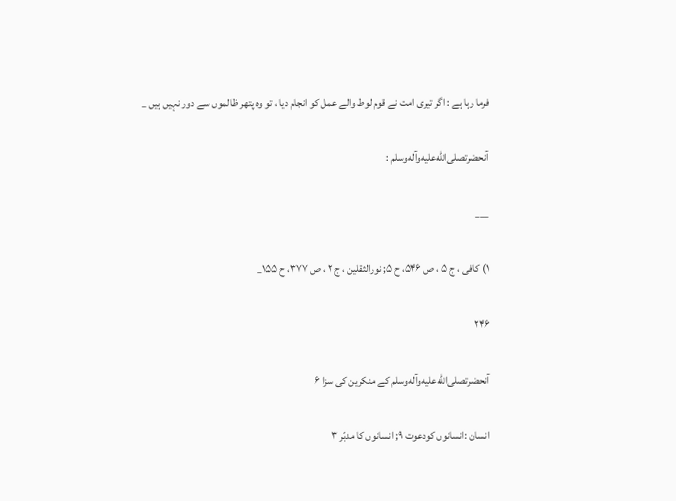فرما رہا ہے : اگر تيرى امت نے قوم لوط والے عمل كو انجام ديا ، تو وہ پتھر ظالموں سے دور نہيں ہيں _

آنحضرتصلى‌الله‌عليه‌وآله‌وسلم :

___

۱) كافى ، ج ۵ ، ص ۵۴۶، ح ۵; نورالثقلين ، ج ۲ ، ص ۳۷۷، ح ۱۵۵_

۲۴۶

آنحضرتصلى‌الله‌عليه‌وآله‌وسلم كے منكرين كى سزا ۶

انسان :انسانوں كودعوت ۹; انسانوں كا مدبّر ۳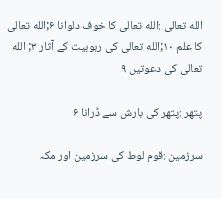الله تعالى :الله تعالى كا خوف دلوانا ۶;الله تعالى كا علم ۱۰;الله تعالى كى ربوبيت كے آثار ۳; الله تعالى كى دعوتيں ۹

پتھر :پتھر كى بارش سے ڈرانا ۶

سرزمين :قوم لوط كى سرزمين اور مكہ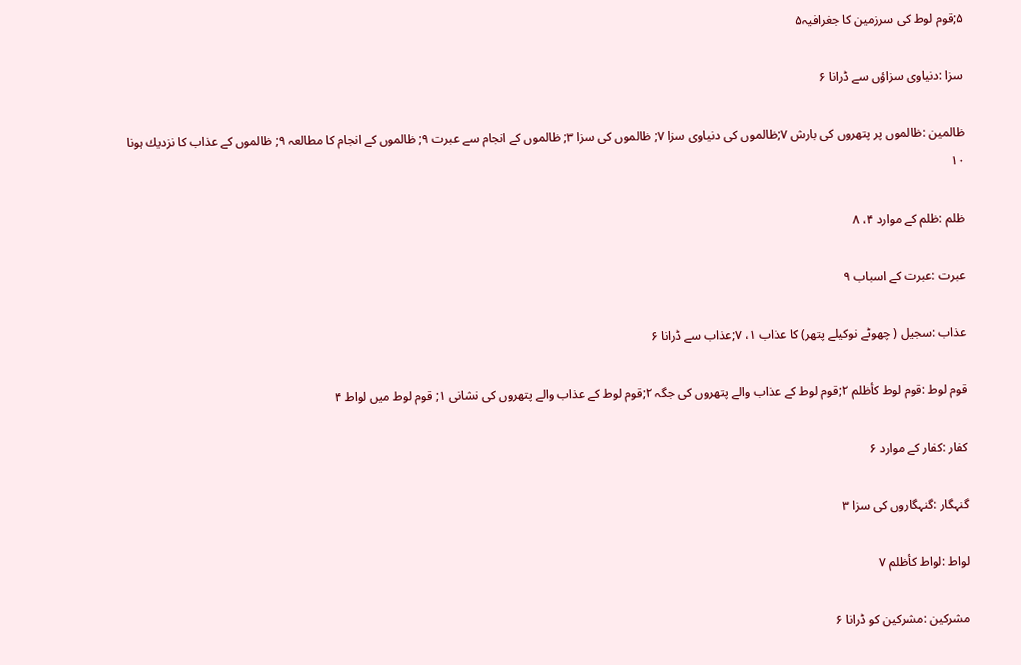۵;قوم لوط كى سرزمين كا جغرافيہ۵

سزا :دنياوى سزاؤں سے ڈرانا ۶

ظالمين :ظالموں پر پتھروں كى بارش ۷;ظالموں كى دنياوى سزا ۷; ظالموں كى سزا ۳; ظالموں كے انجام سے عبرت ۹; ظالموں كے انجام كا مطالعہ ۹; ظالموں كے عذاب كا نزديك ہونا ۱۰

ظلم :ظلم كے موارد ۴، ۸

عبرت :عبرت كے اسباب ۹

عذاب :سجيل ( چھوٹے نوكيلے پتھر) كا عذاب ۱، ۷;عذاب سے ڈرانا ۶

قوم لوط :قوم لوط كأظلم ۲;قوم لوط كے عذاب والے پتھروں كى جگہ ۲;قوم لوط كے عذاب والے پتھروں كى نشانى ۱; قوم لوط ميں لواط ۴

كفار :كفار كے موارد ۶

گنہگار :گنہگاروں كى سزا ۳

لواط :لواط كأظلم ۷

مشركين :مشركين كو ڈرانا ۶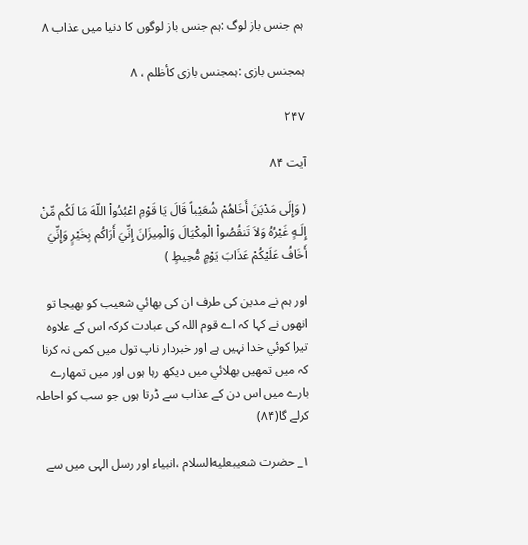ہم جنس باز لوگ :ہم جنس باز لوگوں كا دنيا ميں عذاب ۸

ہمجنس بازى :ہمجنس بازى كأظلم ، ۸

۲۴۷

آیت ۸۴

( وَإِلَى مَدْيَنَ أَخَاهُمْ شُعَيْباً قَالَ يَا قَوْمِ اعْبُدُواْ اللّهَ مَا لَكُم مِّنْ إِلَـهٍ غَيْرُهُ وَلاَ تَنقُصُواْ الْمِكْيَالَ وَالْمِيزَانَ إِنِّيَ أَرَاكُم بِخَيْرٍ وَإِنِّيَ أَخَافُ عَلَيْكُمْ عَذَابَ يَوْمٍ مُّحِيطٍ )

اور ہم نے مدين كى طرف ان كى بھائي شعيب كو بھيجا تو انھوں نے كہا كہ اے قوم اللہ كى عبادت كركہ اس كے علاوہ تيرا كوئي خدا نہيں ہے اور خبردار ناپ تول ميں كمى نہ كرنا كہ ميں تمھيں بھلائي ميں ديكھ رہا ہوں اور ميں تمھارے بارے ميں اس دن كے عذاب سے ڈرتا ہوں جو سب كو احاطہ كرلے گا(۸۴)

۱_ حضرت شعيبعليه‌السلام ،انبياء اور رسل الہى ميں سے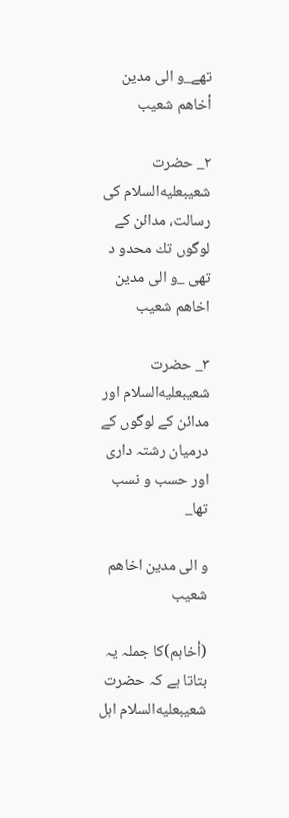تھے_و الى مدين أخاهم شعيب

۲_ حضرت شعيبعليه‌السلام كى رسالت، مدائن كے لوگوں تك محدو د تھى _و الى مدين اخاهم شعيب

۳_ حضرت شعيبعليه‌السلام اور مدائن كے لوگوں كے درميان رشتہ دارى اور حسب و نسب تھا_

و الى مدين اخاهم شعيب

(أخاہم)كا جملہ يہ بتاتا ہے كہ حضرت شعيبعليه‌السلام اہل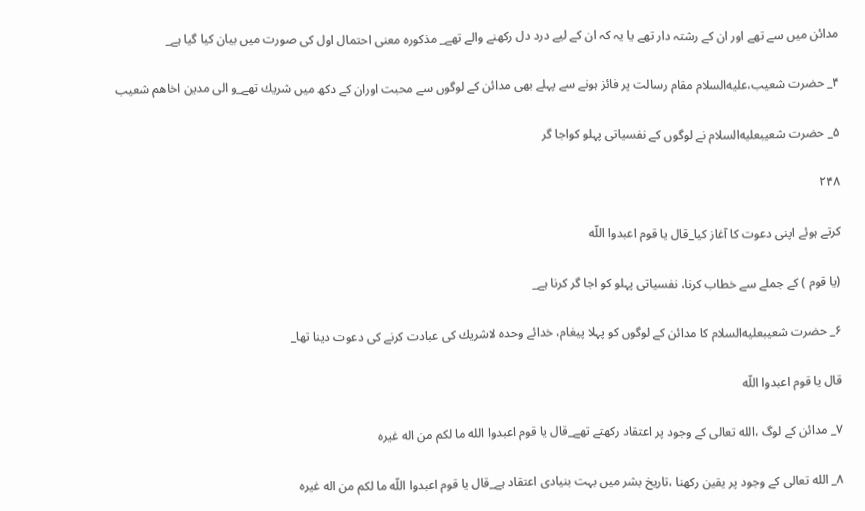مدائن ميں سے تھے اور ان كے رشتہ دار تھے يا يہ كہ ان كے ليے درد دل ركھنے والے تھے_ مذكورہ معنى احتمال اول كى صورت ميں بيان كيا گيا ہے_

۴_ حضرت شعيب،عليه‌السلام مقام رسالت پر فائز ہونے سے پہلے بھى مدائن كے لوگوں سے محبت اوران كے دكھ ميں شريك تھے_و الى مدين اخاهم شعيب

۵_ حضرت شعيبعليه‌السلام نے لوگوں كے نفسياتى پہلو كواجا گر

۲۴۸

كرتے ہوئے اپنى دعوت كا آغاز كيا_قال يا قوم اعبدوا اللّه

(يا قوم ) كے جملے سے خطاب كرنا، نفسياتى پہلو كو اجا گر كرنا ہے_

۶_ حضرت شعيبعليه‌السلام كا مدائن كے لوگوں كو پہلا پيغام، خدائے وحدہ لاشريك كى عبادت كرنے كى دعوت دينا تھا_

قال يا قوم اعبدوا اللّه

۷_ مدائن كے لوگ ،الله تعالى كے وجود پر اعتقاد ركھتے تھے_قال يا قوم اعبدوا الله ما لكم من اله غيره

۸_ الله تعالى كے وجود پر يقين ركھنا ،تاريخ بشر ميں بہت بنيادى اعتقاد ہے_قال يا قوم اعبدوا اللّه ما لكم من اله غيره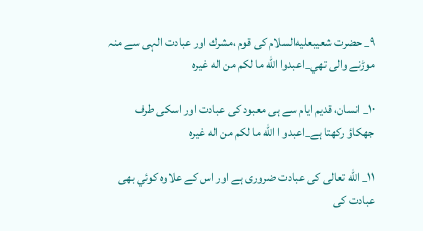۹_ حضرت شعيبعليه‌السلام كى قوم ،مشرك اور عبادت الہى سے منہ موڑنے والى تھي_اعبدوا اللّه ما لكم من اله غيره

۱۰_ انسان، قديم ايام سے ہى معبود كى عبادت اور اسكى طرف جھكاؤ ركھتا ہے_اعبدو ا اللّه ما لكم من اله غيره

۱۱_ الله تعالى كى عبادت ضرورى ہے اور اس كے علاوہ كوئي بھى عبادت كى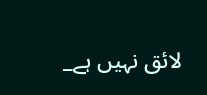لائق نہيں ہے_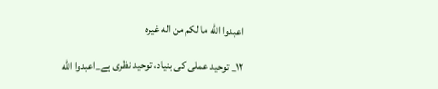اعبدوا اللّه ما لكم من اله غيره

۱۲_ توحيد عملى كى بنياد، توحيد نظرى ہے_اعبدوا اللّه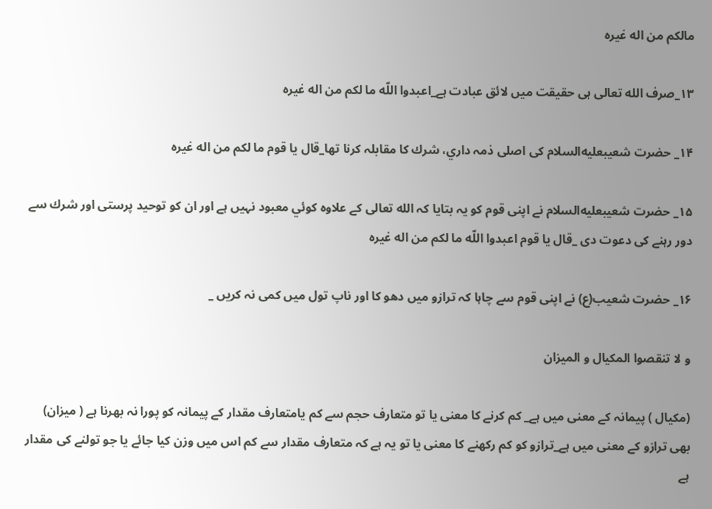مالكم من اله غيره

۱۳_صرف الله تعالى ہى حقيقت ميں لائق عبادت ہے_اعبدوا اللّه ما لكم من اله غيره

۱۴_ حضرت شعيبعليه‌السلام كى اصلى ذمہ داري، شرك كا مقابلہ كرنا تھا_قال يا قوم ما لكم من اله غيره

۱۵_ حضرت شعيبعليه‌السلام نے اپنى قوم كو يہ بتايا كہ الله تعالى كے علاوہ كوئي معبود نہيں ہے اور ان كو توحيد پرستى اور شرك سے دور رہنے كى دعوت دى _قال يا قوم اعبدوا اللّه ما لكم من اله غيره

۱۶_ حضرت شعيب(ع) نے اپنى قوم سے چاہا كہ ترازو ميں دھو كا اور ناپ تول ميں كمى نہ كريں _

و لا تنقصوا المكيال و الميزان

(مكيال ) پيمانہ كے معنى ميں ہے_ كم كرنے كا معنى يا تو متعارف حجم سے كم يامتعارف مقدار كے پيمانہ كو پورا نہ بھرنا ہے ( ميزان) بھى ترازو كے معنى ميں ہے_ترازو كو كم ركھنے كا معنى يا تو يہ ہے كہ متعارف مقدار سے كم اس ميں وزن كيا جائے يا جو تولنے كى مقدار ہے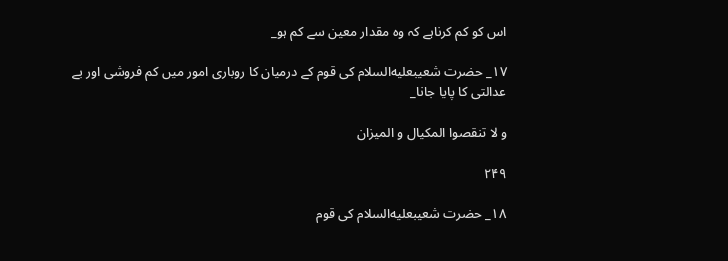اس كو كم كرناہے كہ وہ مقدار معين سے كم ہو_

۱۷_ حضرت شعيبعليه‌السلام كى قوم كے درميان كا روبارى امور ميں كم فروشى اور بے عدالتى كا پايا جانا_

و لا تنقصوا المكيال و الميزان

۲۴۹

۱۸_ حضرت شعيبعليه‌السلام كى قوم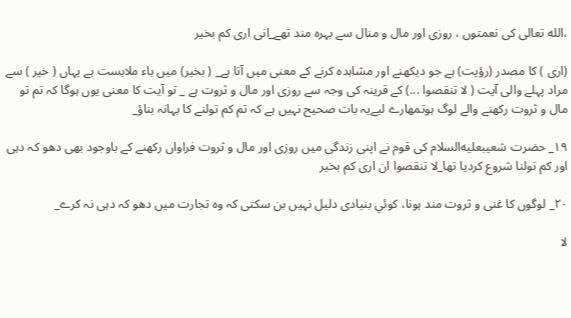،الله تعالى كى نعمتوں ، روزى اور مال و منال سے بہرہ مند تھے_انى ارى كم بخير

(ارى ) كا مصدر (رؤيت) ہے جو ديكھنے اور مشاہدہ كرنے كے معنى ميں آتا ہے_ ( بخير) ميں باء ملابست ہے يہاں ( خير ) سے مراد پہلے والى آيت ( لا تنقصوا ...) كے قرينہ كى وجہ سے روزى اور مال و ثروت ہے _ تو آيت كا معنى يوں ہوگا كہ تم تو مال و ثروت ركھنے والے لوگ ہوتمھارے ليےيہ بات صحيح نہيں ہے كہ تم كم تولنے كا بہانہ بناؤ_

۱۹_ حضرت شعيبعليه‌السلام كى قوم نے اپنى زندگى ميں روزى اور مال و ثروت فراواں ركھنے كے باوجود بھى دھو كہ دہى اور كم تولنا شروع كرديا تھا_لا تنقصوا ان ارى كم بخير

۲۰_ لوگوں كا غنى و ثروت مند ہونا، كوئي بنيادى دليل نہيں بن سكتى كہ وہ تجارت ميں دھو كہ دہى نہ كرے_

لا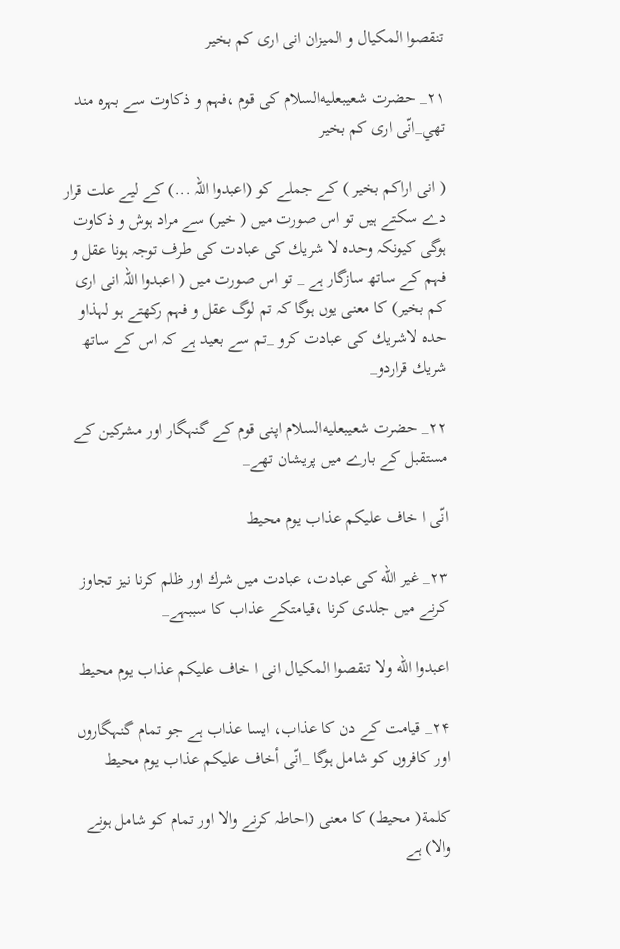تنقصوا المكيال و الميزان انى ارى كم بخير

۲۱_ حضرت شعيبعليه‌السلام كى قوم ،فہم و ذكاوت سے بہرہ مند تھي_انّى ارى كم بخير

( انى اراكم بخير ) كے جملے كو (اعبدوا اللّہ ...) كے ليے علت قرار دے سكتے ہيں تو اس صورت ميں ( خير) سے مراد ہوش و ذكاوت ہوگى كيونكہ وحدہ لا شريك كى عبادت كى طرف توجہ ہونا عقل و فہم كے ساتھ سازگار ہے _ تو اس صورت ميں ( اعبدوا اللّہ انى ارى كم بخير) كا معنى يوں ہوگا كہ تم لوگ عقل و فہم ركھتے ہو لہذاو حدہ لاشريك كى عبادت كرو _تم سے بعيد ہے كہ اس كے ساتھ شريك قراردو_

۲۲_ حضرت شعيبعليه‌السلام اپنى قوم كے گنہگار اور مشركين كے مستقبل كے بارے ميں پريشان تھے_

انّى ا خاف عليكم عذاب يوم محيط

۲۳_ غير الله كى عبادت، عبادت ميں شرك اور ظلم كرنا نيز تجاوز كرنے ميں جلدى كرنا ،قيامتكے عذاب كا سببہے_

اعبدوا اللّه ولا تنقصوا المكيال انى ا خاف عليكم عذاب يوم محيط

۲۴_ قيامت كے دن كا عذاب، ايسا عذاب ہے جو تمام گنہگاروں اور كافروں كو شامل ہوگا _انّى أخاف عليكم عذاب يوم محيط

كلمة( محيط) كا معنى (احاطہ كرنے والا اور تمام كو شامل ہونے والا) ہے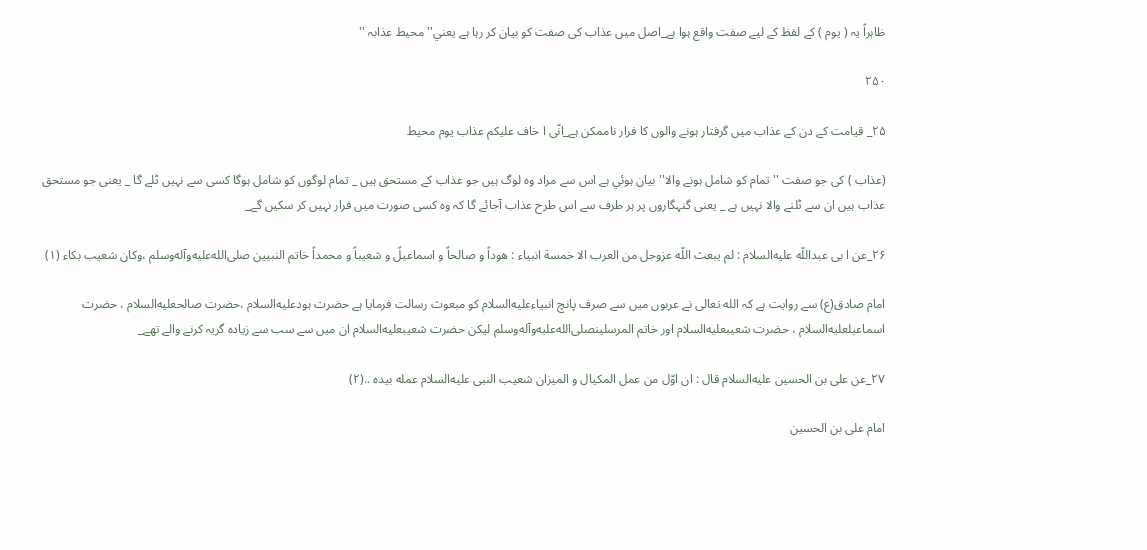ظاہراً يہ ( يوم ) كے لفظ كے ليے صفت واقع ہوا ہے_اصل ميں عذاب كى صفت كو بيان كر رہا ہے يعني'' محيط عذابہ ''

۲۵۰

۲۵_ قيامت كے دن كے عذاب ميں گرفتار ہونے والوں كا فرار ناممكن ہے_انّى ا خاف عليكم عذاب يوم محيط

(عذاب ) كى جو صفت '' تمام كو شامل ہونے والا'' بيان ہوئي ہے اس سے مراد وہ لوگ ہيں جو عذاب كے مستحق ہيں _ تمام لوگوں كو شامل ہوگا كسى سے نہيں ٹلے گا _ يعنى جو مستحق عذاب ہيں ان سے ٹلنے والا نہيں ہے _ يعنى گنہگاروں پر ہر طرف سے اس طرح عذاب آجائے گا كہ وہ كسى صورت ميں فرار نہيں كر سكيں گے_

۲۶_عن ا بى عبداللّه عليه‌السلام : لم يبعث اللّه عزوجل من العرب الا خمسة انبياء : هوداً و صالحاً و اسماعيلً و شعيباً و محمداً خاتم النبيين صلى‌الله‌عليه‌وآله‌وسلم ،وكان شعيب بكاء (۱)

امام صادق(ع) سے روايت ہے كہ الله تعالى نے عربوں ميں سے صرف پانچ انبياءعليه‌السلام كو مبعوث رسالت فرمايا ہے حضرت ہودعليه‌السلام ،حضرت صالحعليه‌السلام ، حضرت اسماعيلعليه‌السلام ، حضرت شعيبعليه‌السلام اور خاتم المرسلينصلى‌الله‌عليه‌وآله‌وسلم ليكن حضرت شعيبعليه‌السلام ان ميں سے سب سے زيادہ گريہ كرنے والے تھے_

۲۷_عن على بن الحسين عليه‌السلام قال : ان اوّل من عمل المكيال و الميزان شعيب النبى عليه‌السلام عمله بيده ..(۲)

امام على بن الحسين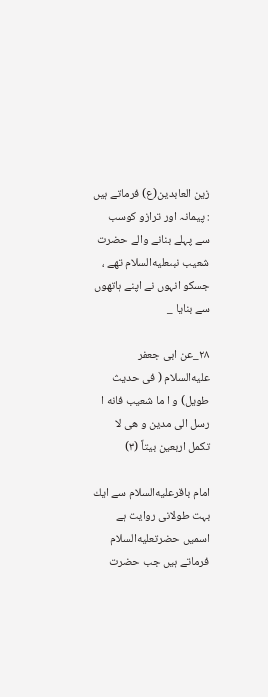زين العابدين(ع) فرماتے ہيں : پيمانہ اور ترازو كوسب سے پہلے بنانے والے حضرت شعيب نبىعليه‌السلام تھے ، جسكو انہوں نے اپنے ہاتھوں سے بنايا _

۲۸_عن ابى جعفر عليه‌السلام ( فى حديث طويل) و ا ما شعيب فانه ا رسل الى مدين و هى لا تكمل اربعين بيتاً (۳)

امام باقرعليه‌السلام سے ايك بہت طولانى روايت ہے اسميں حضرتعليه‌السلام فرماتے ہيں جب حضرت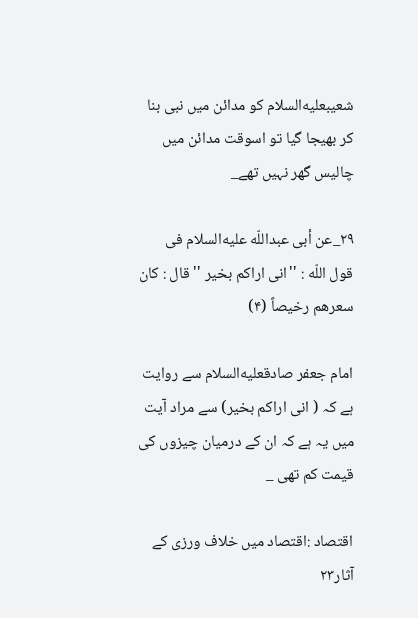شعيبعليه‌السلام كو مدائن ميں نبى بنا كر بھيجا گيا تو اسوقت مدائن ميں چاليس گھر نہيں تھے_

۲۹_عن أبى عبداللّه عليه‌السلام فى قول اللّه : ''انى اراكم بخير '' قال : كان سعرهم رخيصاً (۴)

امام جعفر صادقعليه‌السلام سے روايت ہے كہ ( انى اراكم بخير) سے مراد آيت ميں يہ ہے كہ ان كے درميان چيزوں كى قيمت كم تھى _

اقتصاد :اقتصاد ميں خلاف ورزى كے آثار۲۳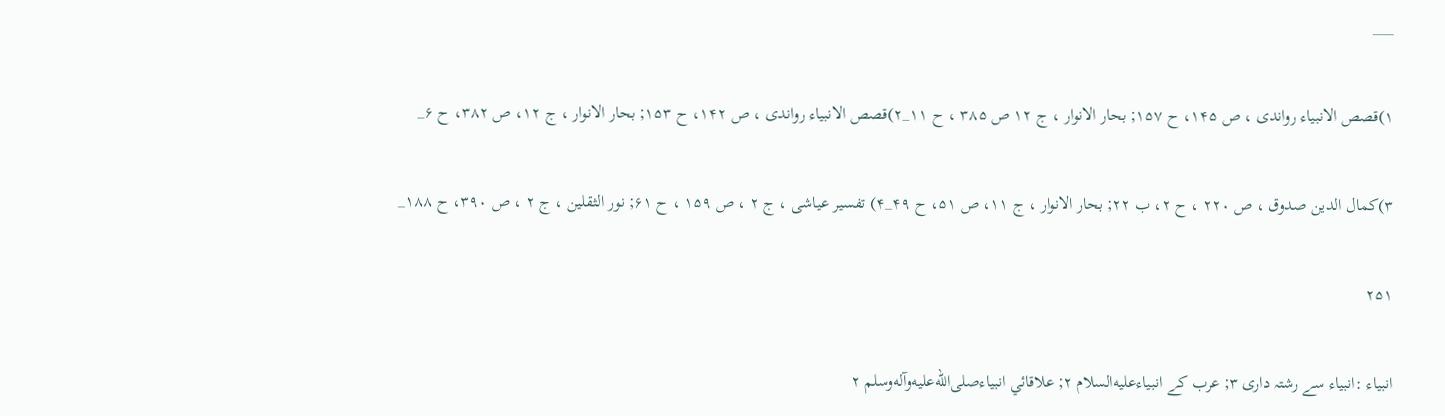___

۱)قصص الانبياء رواندى ، ص ۱۴۵، ح ۱۵۷; بحار الانوار ، ج ۱۲ ص ۳۸۵ ، ح ۱۱_۲)قصص الانبياء رواندى ، ص ۱۴۲، ح ۱۵۳; بحار الانوار ، ج ۱۲، ص ۳۸۲، ح ۶_

۳)كمال الدين صدوق ، ص ۲۲۰ ، ح ۲، ب ۲۲; بحار الانوار ، ج ۱۱، ص ۵۱، ح ۴۹_۴) تفسير عياشى ، ج ۲ ، ص ۱۵۹ ، ح ۶۱; نور الثقلين ، ج ۲ ، ص ۳۹۰، ح ۱۸۸_

۲۵۱

انبياء :انبياء سے رشتہ دارى ۳; عرب كے انبياءعليه‌السلام ۲; علاقائي انبياءصلى‌الله‌عليه‌وآله‌وسلم ۲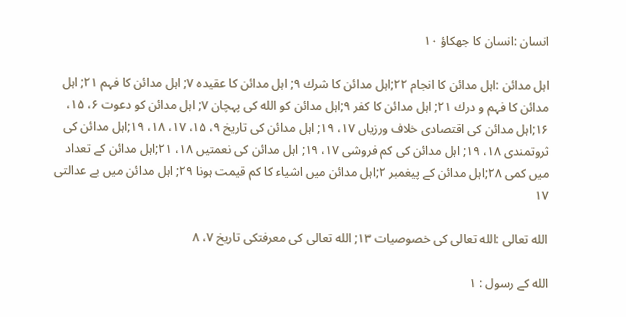انسان :انسان كا جھكاؤ ۱۰

اہل مدائن :اہل مدائن كا انجام ۲۲;اہل مدائن كا شرك ۹; اہل مدائن كا عقيدہ ۷; اہل مدائن كا فہم ۲۱; اہل مدائن كا فہم و درك ۲۱; اہل مدائن كا كفر ۹;اہل مدائن كو الله كى پہچان ۷; اہل مدائن كو دعوت ۶، ۱۵، ۱۶;اہل مدائن كى اقتصادى خلاف ورزياں ۱۷، ۱۹; اہل مدائن كى تاريخ ۹، ۱۵، ۱۷، ۱۸، ۱۹;اہل مدائن كى ثروتمندى ۱۸، ۱۹; اہل مدائن كى كم فروشى ۱۷، ۱۹; اہل مدائن كى نعمتيں ۱۸، ۲۱;اہل مدائن كے تعداد ميں كمى ۲۸;اہل مدائن كے پيغمبر ۲;اہل مدائن ميں اشياء كا كم قيمت ہونا ۲۹; اہل مدائن ميں بے عدالتى ۱۷

الله تعالى :الله تعالى كى خصوصيات ۱۳; الله تعالى كى معرفتكى تاريخ ۷، ۸

الله كے رسول : ۱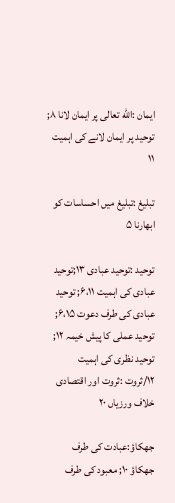ايمان :الله تعالى پر ايمان لانا ۸; توحيد پر ايمان لانے كى اہميت ۱۱

تبليغ :تبليغ ميں احساسات كو ابھارنا ۵

توحيد :توحيد عبادى ۱۳;توحيد عبادى كى اہميت ۶،۱۱; توحيد عبادى كى طرف دعوت ۶،۱۵; توحيد عملى كا پيش خيمہ ۱۲; توحيد نظرى كى اہميت ۱۲/ثروت :ثروت اور اقتصادى خلاف ورزياں ۲۰

جھكاؤ:عبادت كى طرف جھكاؤ ۱۰; معبود كى طرف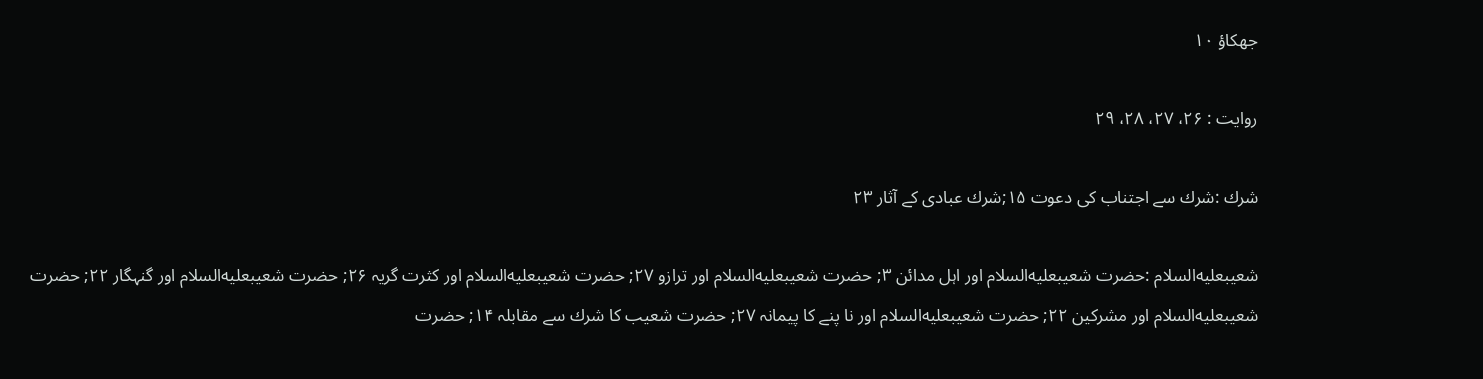جھكاؤ ۱۰

روايت : ۲۶، ۲۷، ۲۸، ۲۹

شرك :شرك سے اجتناب كى دعوت ۱۵;شرك عبادى كے آثار ۲۳

شعيبعليه‌السلام :حضرت شعيبعليه‌السلام اور اہل مدائن ۳; حضرت شعيبعليه‌السلام اور ترازو ۲۷; حضرت شعيبعليه‌السلام اور كثرت گريہ ۲۶; حضرت شعيبعليه‌السلام اور گنہگار ۲۲; حضرت شعيبعليه‌السلام اور مشركين ۲۲; حضرت شعيبعليه‌السلام اور نا پنے كا پيمانہ ۲۷; حضرت شعيب كا شرك سے مقابلہ ۱۴; حضرت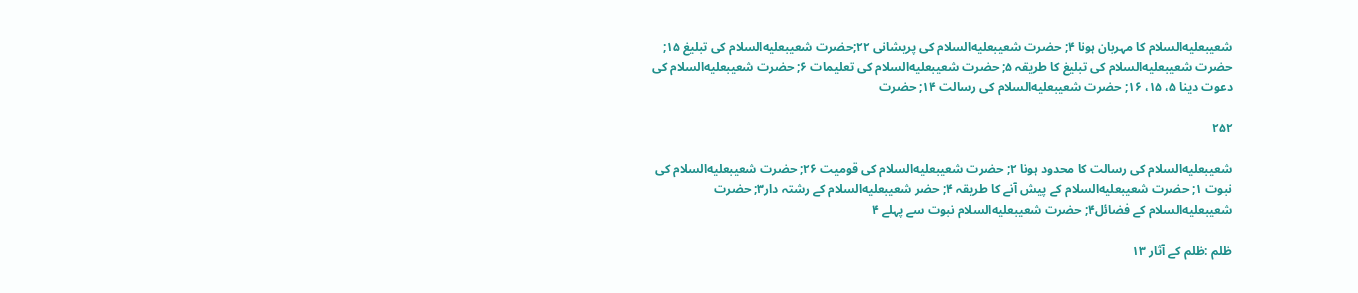شعيبعليه‌السلام كا مہربان ہونا ۴; حضرت شعيبعليه‌السلام كى پريشانى ۲۲;حضرت شعيبعليه‌السلام كى تبليغ ۱۵; حضرت شعيبعليه‌السلام كى تبليغ كا طريقہ ۵; حضرت شعيبعليه‌السلام كى تعليمات ۶; حضرت شعيبعليه‌السلام كى دعوت دينا ۵، ۱۵، ۱۶; حضرت شعيبعليه‌السلام كى رسالت ۱۴; حضرت

۲۵۲

شعيبعليه‌السلام كى رسالت كا محدود ہونا ۲; حضرت شعيبعليه‌السلام كى قوميت ۲۶; حضرت شعيبعليه‌السلام كى نبوت ۱; حضرت شعيبعليه‌السلام كے پيش آنے كا طريقہ ۴; حضر شعيبعليه‌السلام كے رشتہ دار۳; حضرت شعيبعليه‌السلام كے فضائل۴; حضرت شعيبعليه‌السلام نبوت سے پہلے ۴

ظلم :ظلم كے آثار ۱۳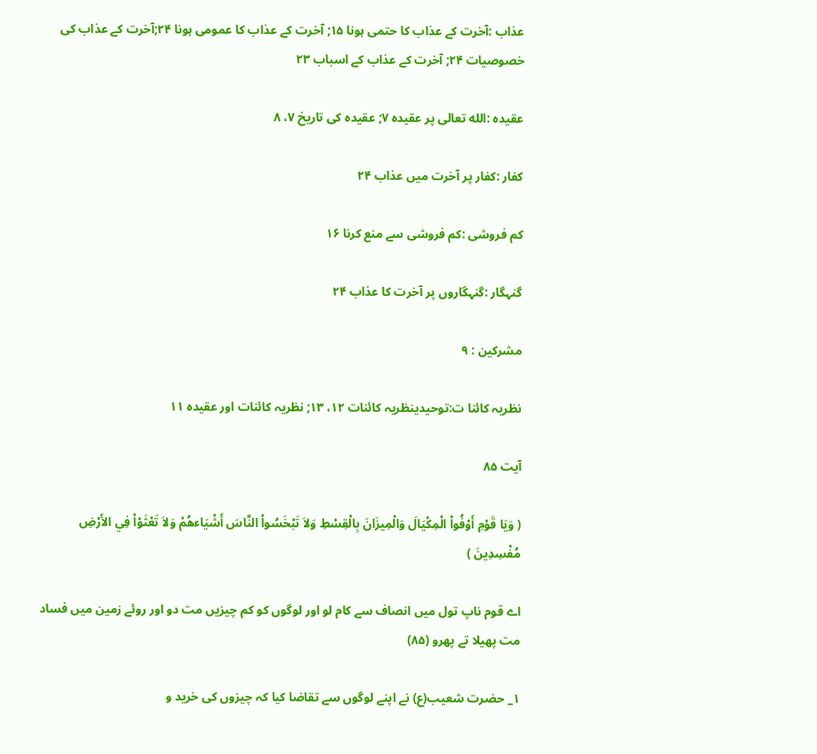عذاب :آخرت كے عذاب كا حتمى ہونا ۱۵; آخرت كے عذاب كا عمومى ہونا ۲۴;آخرت كے عذاب كى خصوصيات ۲۴; آخرت كے عذاب كے اسباب ۲۳

عقيدہ :الله تعالى پر عقيدہ ۷; عقيدہ كى تاريخ ۷، ۸

كفار :كفار پر آخرت ميں عذاب ۲۴

كم فروشى :كم فروشى سے منع كرنا ۱۶

گنہگار :گنہگاروں پر آخرت كا عذاب ۲۴

مشركين : ۹

نظريہ كائنا ت:توحيدينظريہ كائنات ۱۲، ۱۳; نظريہ كائنات اور عقيدہ ۱۱

آیت ۸۵

( وَيَا قَوْمِ أَوْفُواْ الْمِكْيَالَ وَالْمِيزَانَ بِالْقِسْطِ وَلاَ تَبْخَسُواْ النَّاسَ أَشْيَاءهُمْ وَلاَ تَعْثَوْاْ فِي الأَرْضِ مُفْسِدِينَ )

اے قوم ناپ تول ميں انصاف سے كام لو اور لوگوں كو كم چيزيں مت دو اور روئے زمين ميں فساد مت پھيلا تے پھرو (۸۵)

۱_ حضرت شعيب(ع) نے اپنے لوگوں سے تقاضا كيا كہ چيزوں كى خريد و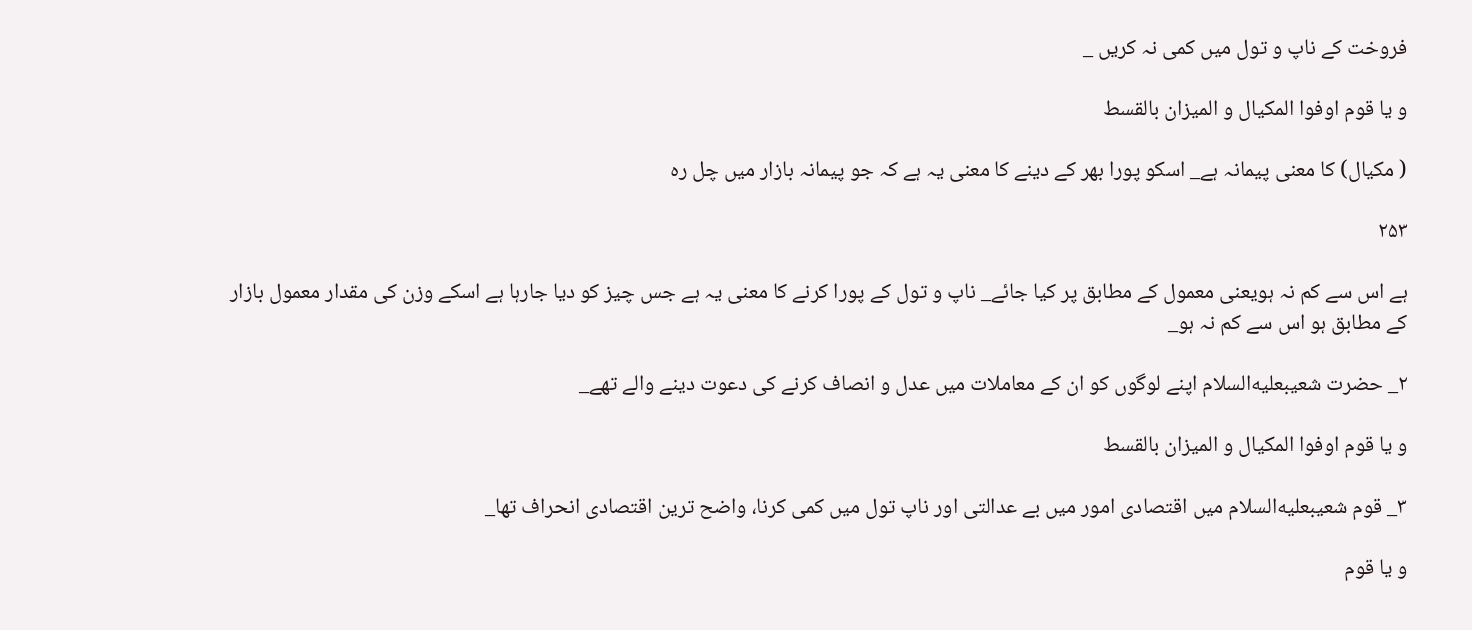فروخت كے ناپ و تول ميں كمى نہ كريں _

و يا قوم اوفوا المكيال و الميزان بالقسط

( مكيال) كا معنى پيمانہ ہے_ اسكو پورا بھر كے دينے كا معنى يہ ہے كہ جو پيمانہ بازار ميں چل رہ

۲۵۳

ہے اس سے كم نہ ہويعنى معمول كے مطابق پر كيا جائے_ ناپ و تول كے پورا كرنے كا معنى يہ ہے جس چيز كو ديا جارہا ہے اسكے وزن كى مقدار معمول بازار كے مطابق ہو اس سے كم نہ ہو_

۲_ حضرت شعيبعليه‌السلام اپنے لوگوں كو ان كے معاملات ميں عدل و انصاف كرنے كى دعوت دينے والے تھے_

و يا قوم اوفوا المكيال و الميزان بالقسط

۳_ قوم شعيبعليه‌السلام ميں اقتصادى امور ميں بے عدالتى اور ناپ تول ميں كمى كرنا، واضح ترين اقتصادى انحراف تھا_

و يا قوم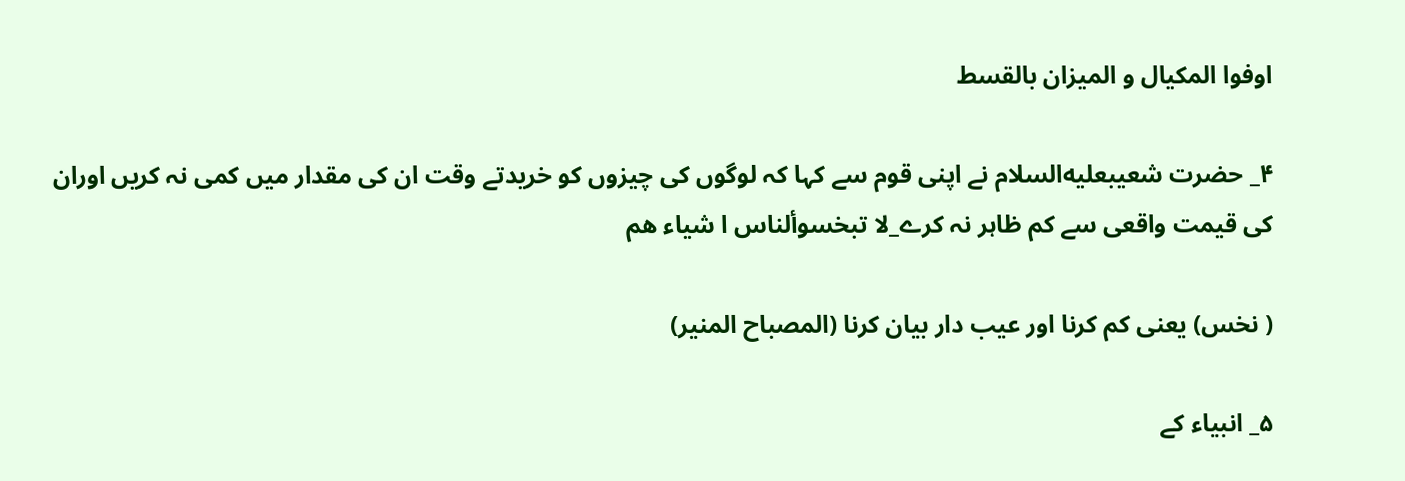اوفوا المكيال و الميزان بالقسط

۴_ حضرت شعيبعليه‌السلام نے اپنى قوم سے كہا كہ لوگوں كى چيزوں كو خريدتے وقت ان كى مقدار ميں كمى نہ كريں اوران كى قيمت واقعى سے كم ظاہر نہ كرے_لا تبخسوألناس ا شياء هم

( نخس) يعنى كم كرنا اور عيب دار بيان كرنا (المصباح المنير)

۵_ انبياء كے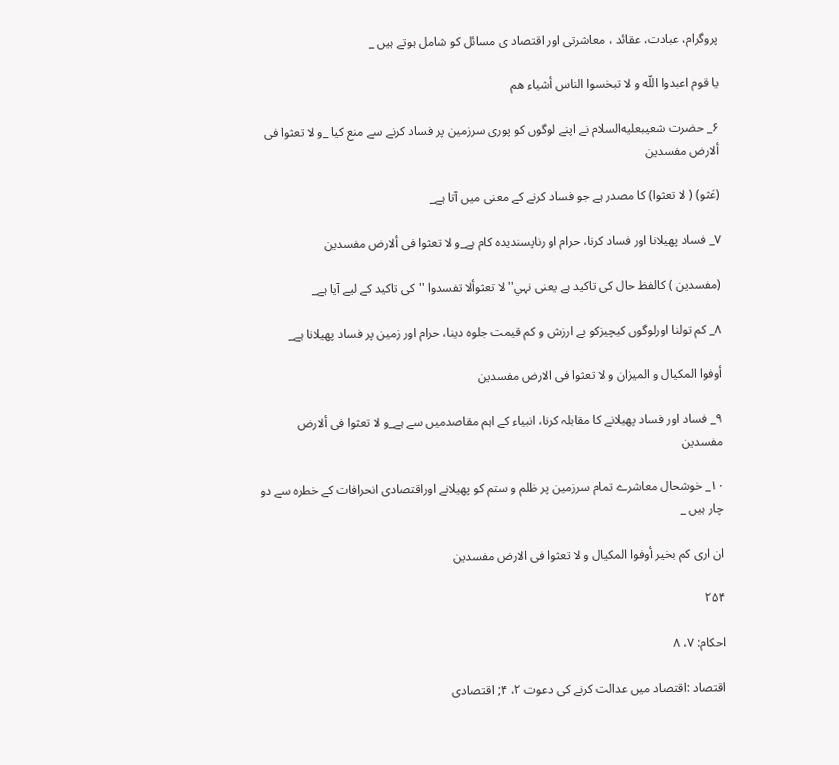پروگرام، عبادت، عقائد ، معاشرتى اور اقتصاد ى مسائل كو شامل ہوتے ہيں _

يا قوم اعبدوا اللّه و لا تبخسوا الناس أشياء هم

۶_ حضرت شعيبعليه‌السلام نے اپنے لوگوں كو پورى سرزمين پر فساد كرنے سے منع كيا _و لا تعثوا فى ألارض مفسدين

(عَثو) ( لا تعثوا) كا مصدر ہے جو فساد كرنے كے معنى ميں آتا ہے_

۷_ فساد پھيلانا اور فساد كرنا، حرام او رناپسنديدہ كام ہے_و لا تعثوا فى ألارض مفسدين

(مفسدين ) كالفظ حال كى تاكيد ہے يعنى نہي''لا تعثوألا تفسدوا ''كى تاكيد كے ليے آيا ہے_

۸_ كم تولنا اورلوگوں كيچيزكو بے ارزش و كم قيمت جلوہ دينا، حرام اور زمين پر فساد پھيلانا ہے_

أوفوا المكيال و الميزان و لا تعثوا فى الارض مفسدين

۹_ فساد اور فساد پھيلانے كا مقابلہ كرنا، انبياء كے اہم مقاصدميں سے ہے_و لا تعثوا فى ألارض مفسدين

۱۰_ خوشحال معاشرے تمام سرزمين پر ظلم و ستم كو پھيلانے اوراقتصادى انحرافات كے خطرہ سے دو چار ہيں _

ان ارى كم بخير أوفوا المكيال و لا تعثوا فى الارض مفسدين

۲۵۴

احكام: ۷، ۸

اقتصاد :اقتصاد ميں عدالت كرنے كى دعوت ۲، ۴; اقتصادى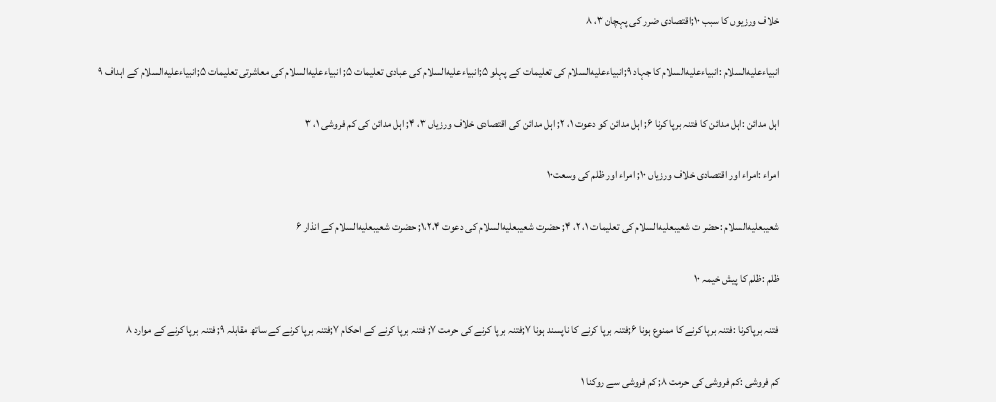خلاف ورزيوں كا سبب ۱۰;اقتصادى ضرر كى پہچان ۳، ۸

انبياءعليه‌السلام :انبياءعليه‌السلام كا جہاد ۹;انبياءعليه‌السلام كى تعليمات كے پہلو ۵;انبياءعليه‌السلام كى عبادى تعليمات ۵; انبياءعليه‌السلام كى معاشرتى تعليمات ۵;انبياءعليه‌السلام كے اہداف ۹

اہل مدائن :اہل مدائن كا فتنہ برپا كرنا ۶; اہل مدائن كو دعوت ۱، ۲; اہل مدائن كى اقتصادى خلاف ورزياں ۳، ۴; اہل مدائن كى كم فروشى ۱، ۳

امراء :امراء اور اقتصادى خلاف ورزياں ۱۰; امراء اور ظلم كى وسعت۱۰

شعيبعليه‌السلام :حضر ت شعيبعليه‌السلام كى تعليمات ۱، ۲، ۴; حضرت شعيبعليه‌السلام كى دعوت ۱،۲،۴; حضرت شعيبعليه‌السلام كے انذار ۶

ظلم :ظلم كا پيش خيمہ ۱۰

فتنہ برپاكرنا :فتنہ برپا كرنے كا ممنوع ہونا ۶;فتنہ برپا كرنے كا ناپسند ہونا ۷;فتنہ برپا كرنے كى حرمت ۷; فتنہ برپا كرنے كے احكام ۷;فتنہ برپا كرنے كے ساتھ مقابلہ ۹; فتنہ برپا كرنے كے موارد ۸

كم فروشى :كم فروشى كى حرمت ۸; كم فروشى سے روكنا ۱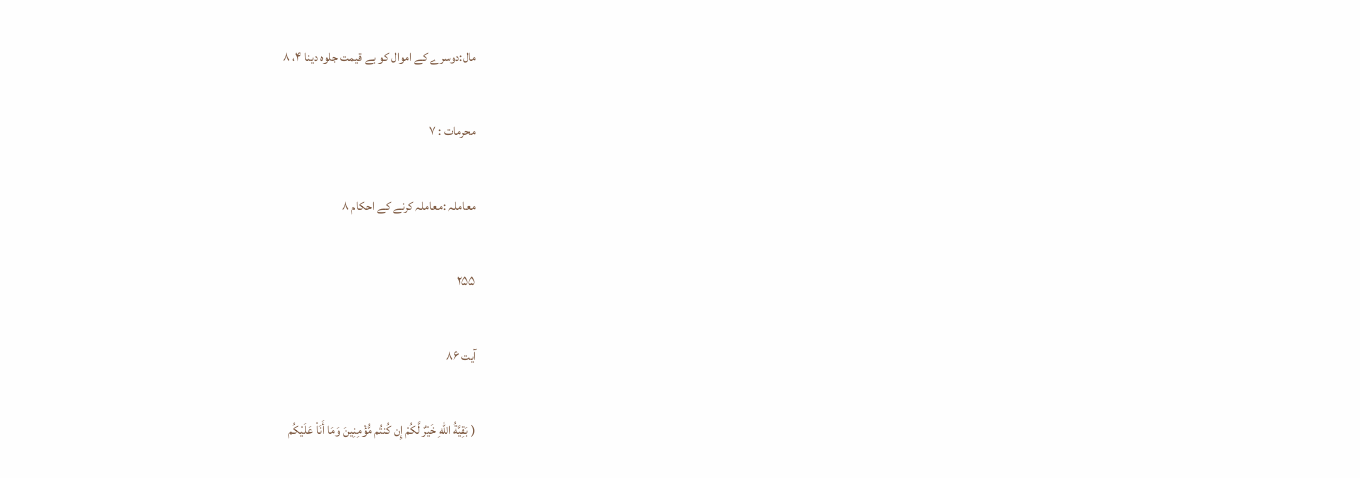مال:دوسرے كے اموال كو بے قيمت جلوہ دينا ۴، ۸

محرمات : ۷

معاملہ :معاملہ كرنے كے احكام ۸

۲۵۵

آیت ۸۶

( بَقِيَّةُ اللّهِ خَيْرٌ لَّكُمْ إِن كُنتُم مُّؤْمِنِينَ وَمَا أَنَاْ عَلَيْكُم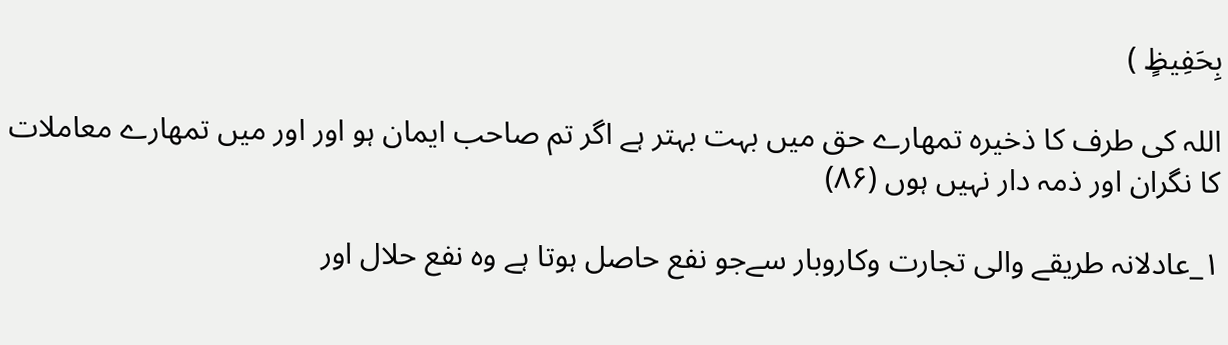بِحَفِيظٍ )

اللہ كى طرف كا ذخيرہ تمھارے حق ميں بہت بہتر ہے اگر تم صاحب ايمان ہو اور اور ميں تمھارے معاملات كا نگران اور ذمہ دار نہيں ہوں (۸۶)

۱_عادلانہ طريقے والى تجارت وكاروبار سےجو نفع حاصل ہوتا ہے وہ نفع حلال اور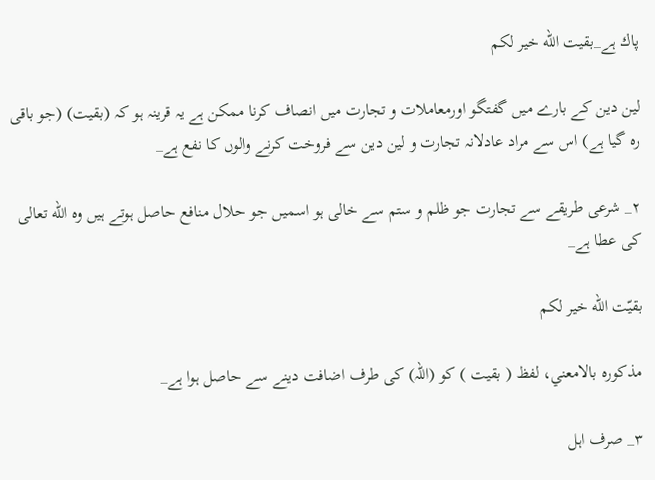پاك ہے_بقيت اللّه خير لكم

لين دين كے بارے ميں گفتگو اورمعاملات و تجارت ميں انصاف كرنا ممكن ہے يہ قرينہ ہو كہ (بقيت) (جو باقى رہ گيا ہے) اس سے مراد عادلانہ تجارت و لين دين سے فروخت كرنے والوں كا نفع ہے_

۲_ شرعى طريقے سے تجارت جو ظلم و ستم سے خالى ہو اسميں جو حلال منافع حاصل ہوتے ہيں وہ الله تعالى كى عطا ہے_

بقيّت اللّه خير لكم

مذكورہ بالامعني، لفظ ( بقيت ) كو (اللّہ) كى طرف اضافت دينے سے حاصل ہوا ہے_

۳_ صرف اہل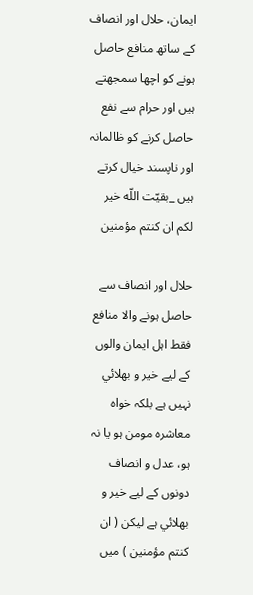ايمان، حلال اور انصاف كے ساتھ منافع حاصل ہونے كو اچھا سمجھتے ہيں اور حرام سے نفع حاصل كرنے كو ظالمانہ اور ناپسند خيال كرتے ہيں _بقيّت اللّه خير لكم ان كنتم مؤمنين

حلال اور انصاف سے حاصل ہونے والا منافع فقط اہل ايمان والوں كے ليے خير و بھلائي نہيں ہے بلكہ خواہ معاشرہ مومن ہو يا نہ ہو، عدل و انصاف دونوں كے ليے خير و بھلائي ہے ليكن ( ان كنتم مؤمنين ) ميں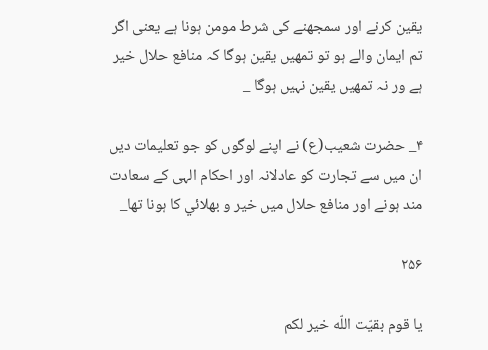يقين كرنے اور سمجھنے كى شرط مومن ہونا ہے يعنى اگر تم ايمان والے ہو تو تمھيں يقين ہوگا كہ منافع حلال خير ہے ور نہ تمھيں يقين نہيں ہوگا _

۴_ حضرت شعيب(ع) نے اپنے لوگوں كو جو تعليمات ديں ان ميں سے تجارت كو عادلانہ اور احكام الہى كے سعادت مند ہونے اور منافع حلال ميں خير و بھلائي كا ہونا تھا_

۲۵۶

يا قوم بقيّت اللّه خير لكم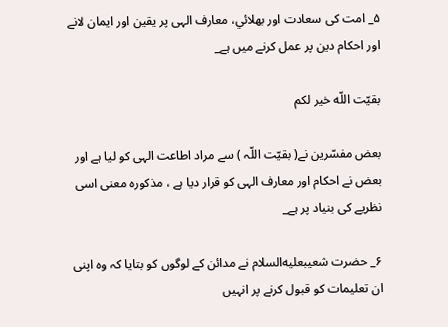۵_ امت كى سعادت اور بھلائي، معارف الہى پر يقين اور ايمان لانے اور احكام دين پر عمل كرنے ميں ہے_

بقيّت اللّه خير لكم

بعض مفسّرين نے( بقيّت اللّہ ) سے مراد اطاعت الہى كو ليا ہے اور بعض نے احكام اور معارف الہى كو قرار ديا ہے ، مذكورہ معنى اسى نظريے كى بنياد پر ہے_

۶_ حضرت شعيبعليه‌السلام نے مدائن كے لوگوں كو بتايا كہ وہ اپنى ان تعليمات كو قبول كرنے پر انہيں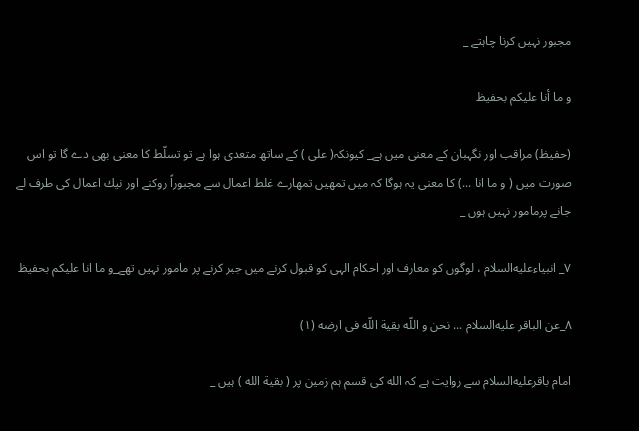مجبور نہيں كرنا چاہتے _

و ما أنا عليكم بحفيظ

(حفيظ) مراقب اور نگہبان كے معنى ميں ہے_ كيونكہ( على ) كے ساتھ متعدى ہوا ہے تو تسلّط كا معنى بھى دے گا تو اس صورت ميں ( و ما انا ...) كا معنى يہ ہوگا كہ ميں تمھيں تمھارے غلط اعمال سے مجبوراً روكنے اور نيك اعمال كى طرف لے جانے پرمامور نہيں ہوں _

۷_ انبياءعليه‌السلام ، لوگوں كو معارف اور احكام الہى كو قبول كرنے ميں جبر كرنے پر مامور نہيں تھے_و ما انا عليكم بحفيظ

۸_عن الباقر عليه‌السلام ... نحن و اللّه بقية اللّه فى ارضه (۱)

امام باقرعليه‌السلام سے روايت ہے كہ الله كى قسم ہم زمين پر ( بقية الله ) ہيں _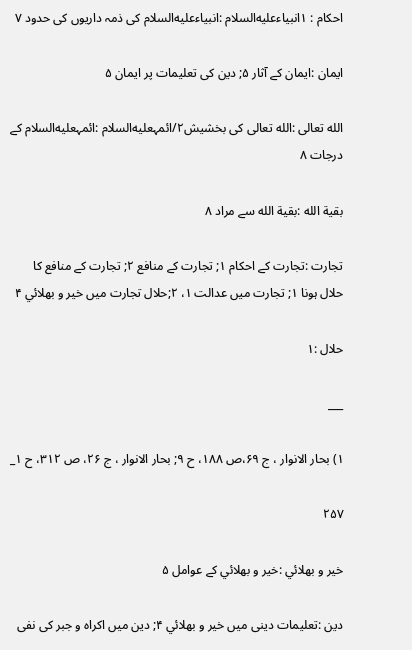احكام : ۱انبياءعليه‌السلام :انبياءعليه‌السلام كى ذمہ داريوں كى حدود ۷

ايمان :ايمان كے آثار ۵; دين كى تعليمات پر ايمان ۵

الله تعالى :الله تعالى كى بخشيش۲/ائمہعليه‌السلام :ائمہعليه‌السلام كے درجات ۸

بقية الله :بقية الله سے مراد ۸

تجارت :تجارت كے احكام ۱; تجارت كے منافع ۲; تجارت كے منافع كا حلال ہونا ۱; تجارت ميں عدالت ۱، ۲;حلال تجارت ميں خير و بھلائي ۴

حلال :۱

___

۱) بحار الانوار ، ج ۶۹،ص ۱۸۸، ح ۹; بحار الانوار ، ج ۲۶، ص ۳۱۲، ح ۱_

۲۵۷

خير و بھلائي :خير و بھلائي كے عوامل ۵

دين :تعليمات دينى ميں خير و بھلائي ۴; دين ميں اكراہ و جبر كى نفى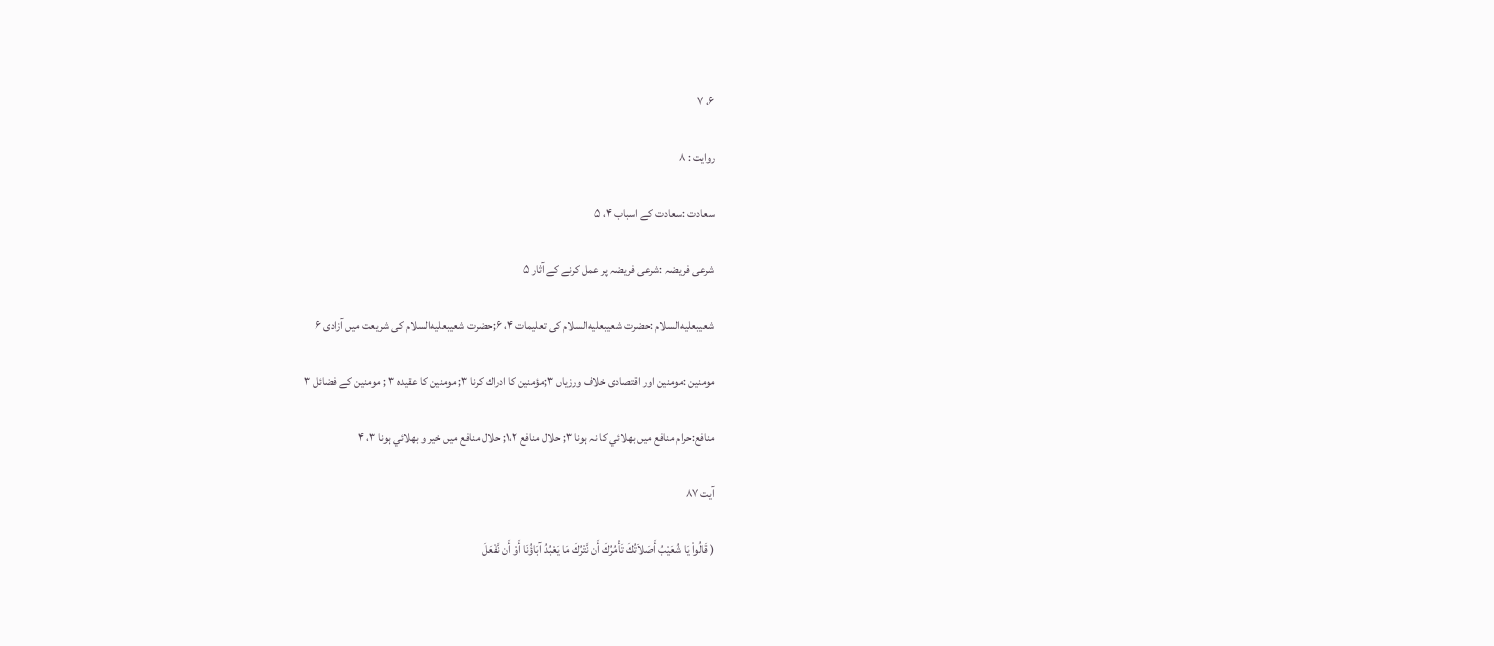۶، ۷

روايت : ۸

سعادت :سعادت كے اسباب ۴، ۵

شرعى فريضہ :شرعى فريضہ پر عمل كرنے كے آثار ۵

شعيبعليه‌السلام :حضرت شعيبعليه‌السلام كى تعليمات ۴، ۶;حضرت شعيبعليه‌السلام كى شريعت ميں آزادى ۶

مومنين :مومنين اور اقتصادى خلاف ورزياں ۳;مؤمنين كا ادراك كرنا ۳; مومنين كا عقيدہ ۳ ; مومنين كے فضائل ۳

منافع:حرام منافع ميں بھلائي كا نہ ہونا ۳; حلال منافع ۱،۲; حلال منافع ميں خير و بھلائي ہونا ۳، ۴

آیت ۸۷

( قَالُواْ يَا شُعَيْبُ أَصَلاَتُكَ تَأْمُرُكَ أَن نَّتْرُكَ مَا يَعْبُدُ آبَاؤُنَا أَوْ أَن نَّفْعَلَ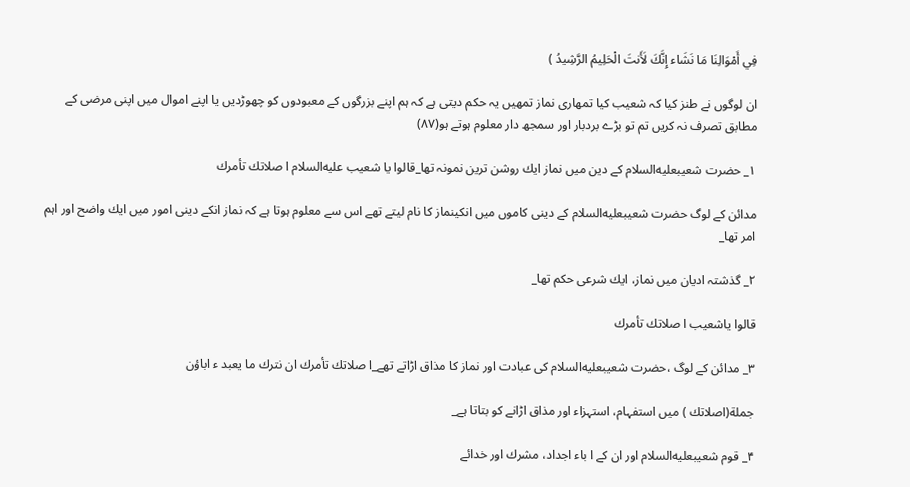فِي أَمْوَالِنَا مَا نَشَاء إِنَّكَ لَأَنتَ الْحَلِيمُ الرَّشِيدُ )

ان لوگوں نے طنز كيا كہ شعيب كيا تمھارى نماز تمھيں يہ حكم ديتى ہے كہ ہم اپنے بزرگوں كے معبودوں كو چھوڑديں يا اپنے اموال ميں اپنى مرضى كے مطابق تصرف نہ كريں تم تو بڑے بردبار اور سمجھ دار معلوم ہوتے ہو(۸۷)

۱_ حضرت شعيبعليه‌السلام كے دين ميں نماز ايك روشن ترين نمونہ تھا_قالوا يا شعيب عليه‌السلام ا صلاتك تأمرك

مدائن كے لوگ حضرت شعيبعليه‌السلام كے دينى كاموں ميں انكينماز كا نام ليتے تھے اس سے معلوم ہوتا ہے كہ نماز انكے دينى امور ميں ايك واضح اور اہم امر تھا_

۲_ گذشتہ اديان ميں نماز، ايك شرعى حكم تھا_

قالوا ياشعيب ا صلاتك تأمرك

۳_ مدائن كے لوگ ،حضرت شعيبعليه‌السلام كى عبادت اور نماز كا مذاق اڑاتے تھے_ا صلاتك تأمرك ان نترك ما يعبد ء اباؤن

جملة(اصلاتك ) ميں استفہام، استہزاء اور مذاق اڑانے كو بتاتا ہے_

۴_ قوم شعيبعليه‌السلام اور ان كے ا باء اجداد، مشرك اور خدائے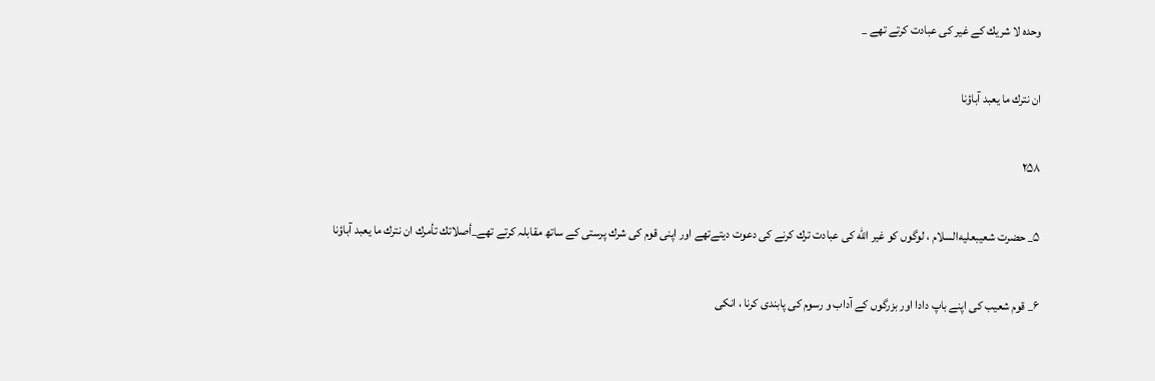وحدہ لا شريك كے غير كى عبادت كرتے تھے _

ان نترك ما يعبد آباؤنا

۲۵۸

۵_ حضرت شعيبعليه‌السلام ، لوگوں كو غير الله كى عبادت ترك كرنے كى دعوت ديتےتھے اور اپنى قوم كى شرك پرستى كے ساتھ مقابلہ كرتے تھے_أصلاتك تأمرك ان نترك ما يعبد آباؤنا

۶_ قوم شعيب كى اپنے باپ دادا اور بزرگوں كے آداب و رسوم كى پابندى كرنا ، انكى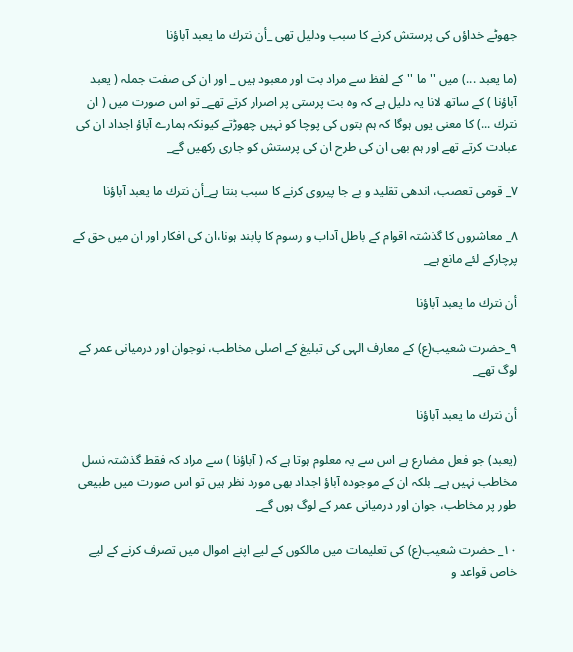جھوٹے خداؤں كى پرستش كرنے كا سبب ودليل تھى _أن نترك ما يعبد آباؤنا

(ما يعبد ...) ميں ''ما ''كے لفظ سے مراد بت اور معبود ہيں _ اور ان كى صفت جملہ ( يعبد آباؤنا ) كے ساتھ لانا يہ دليل ہے كہ وہ بت پرستى پر اصرار كرتے تھے_ تو اس صورت ميں ( ان نترك ...) كا معنى يوں ہوگا كہ ہم بتوں كى پوچا كو نہيں چھوڑتے كيونكہ ہمارے آباؤ اجداد ان كى عبادت كرتے تھے اور ہم بھى ان كى طرح ان كى پرستش كو جارى ركھيں گے_

۷_ قومى تعصب، اندھى تقليد و بے جا پيروى كرنے كا سبب بنتا ہے_أن نترك ما يعبد آباؤنا

۸_ معاشروں كا گذشتہ اقوام كے باطل آداب و رسوم كا پابند ہونا،ان كى افكار اور ان ميں حق كے پرچاركے لئے مانع ہے_

أن نترك ما يعبد آباؤنا

۹_حضرت شعيب(ع) كے معارف الہى كى تبليغ كے اصلى مخاطب، نوجوان اور درميانى عمر كے لوگ تھے_

أن نترك ما يعبد آباؤنا

(يعبد) جو فعل مضارع ہے اس سے يہ معلوم ہوتا ہے كہ ( آباؤنا ) سے مراد كہ فقط گذشتہ نسل مخاطب نہيں ہے_ بلكہ ان كے موجودہ آباؤ اجداد بھى مورد نظر ہيں تو اس صورت ميں طبيعى طور پر مخاطب، جوان اور درميانى عمر كے لوگ ہوں گے_

۱۰_ حضرت شعيب(ع) كى تعليمات ميں مالكوں كے ليے اپنے اموال ميں تصرف كرنے كے ليے خاص قواعد و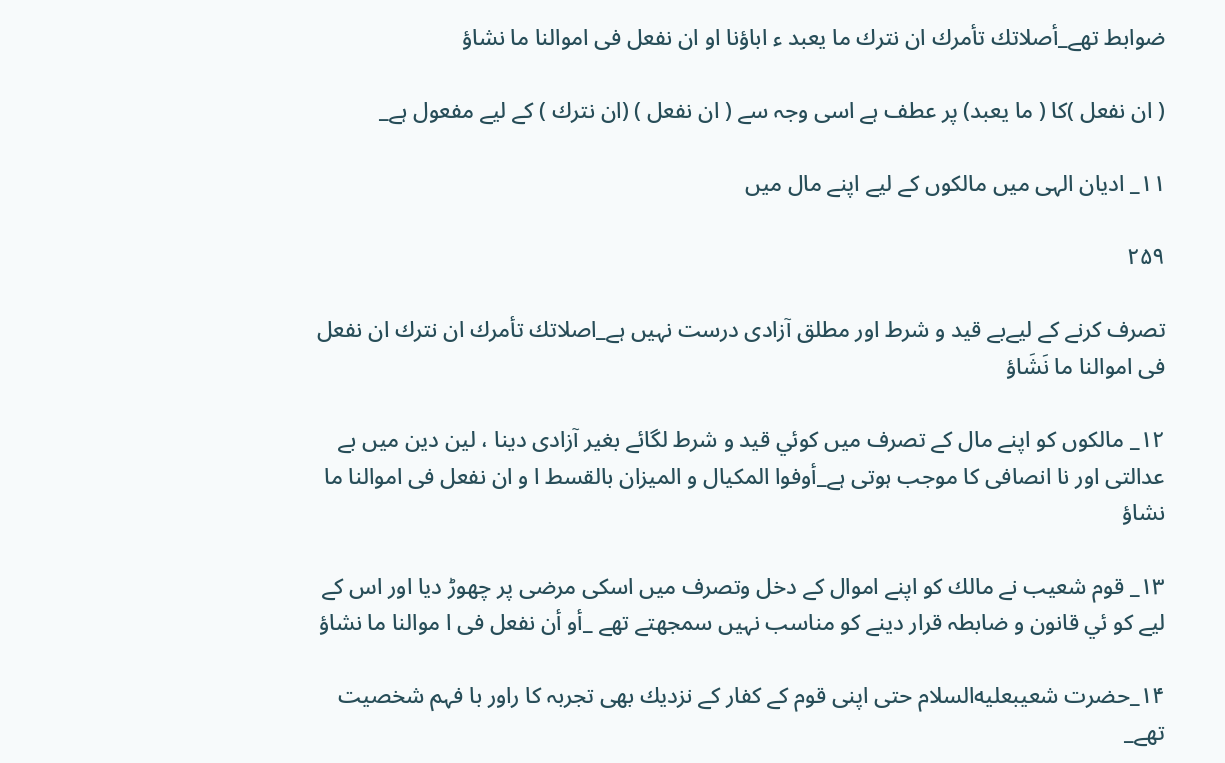ضوابط تھے_أصلاتك تأمرك ان نترك ما يعبد ء اباؤنا او ان نفعل فى اموالنا ما نشاؤ

( ان نفعل )كا ( ما يعبد) پر عطف ہے اسى وجہ سے ( ان نفعل ) (ان نترك ) كے ليے مفعول ہے_

۱۱_ اديان الہى ميں مالكوں كے ليے اپنے مال ميں

۲۵۹

تصرف كرنے كے ليےبے قيد و شرط اور مطلق آزادى درست نہيں ہے_اصلاتك تأمرك ان نترك ان نفعل فى اموالنا ما نَشَاؤ

۱۲_ مالكوں كو اپنے مال كے تصرف ميں كوئي قيد و شرط لگائے بغير آزادى دينا ، لين دين ميں بے عدالتى اور نا انصافى كا موجب ہوتى ہے_أوفوا المكيال و الميزان بالقسط ا و ان نفعل فى اموالنا ما نشاؤ

۱۳_ قوم شعيب نے مالك كو اپنے اموال كے دخل وتصرف ميں اسكى مرضى پر چھوڑ ديا اور اس كے ليے كو ئي قانون و ضابطہ قرار دينے كو مناسب نہيں سمجھتے تھے _أو أن نفعل فى ا موالنا ما نشاؤ

۱۴_حضرت شعيبعليه‌السلام حتى اپنى قوم كے كفار كے نزديك بھى تجربہ كا راور با فہم شخصيت تھے_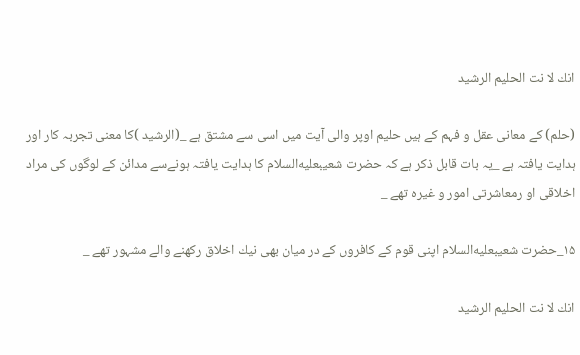انك لا نت الحليم الرشيد

(حلم) كے معانى عقل و فہم كے ہيں حليم اوپر والى آيت ميں اسى سے مشتق ہے _(الرشيد )كا معنى تجربہ كار اور ہدايت يافتہ ہے _يہ بات قابل ذكر ہے كہ حضرت شعيبعليه‌السلام كا ہدايت يافتہ ہونےسے مدائن كے لوگوں كى مراد اخلاقى او رمعاشرتى امور و غيرہ تھے _

۱۵_حضرت شعيبعليه‌السلام اپنى قوم كے كافروں كے در ميان بھى نيك اخلاق ركھنے والے مشہور تھے _

انك لا نت الحليم الرشيد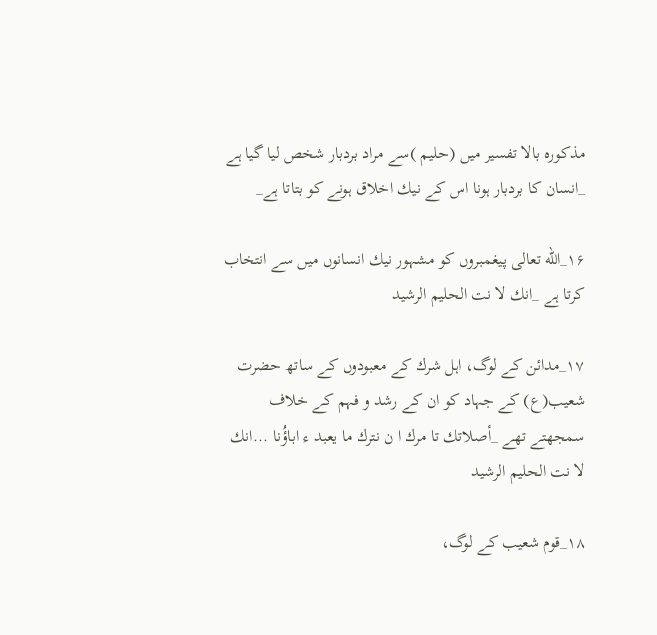مذكورہ بالا تفسير ميں (حليم )سے مراد بردبار شخص ليا گيا ہے _انسان كا بردبار ہونا اس كے نيك اخلاق ہونے كو بتاتا ہے_

۱۶_الله تعالى پيغمبروں كو مشہور نيك انسانوں ميں سے انتخاب كرتا ہے _انك لا نت الحليم الرشيد

۱۷_مدائن كے لوگ، اہل شرك كے معبودوں كے ساتھ حضرت شعيب(ع) كے جہاد كو ان كے رشد و فہم كے خلاف سمجھتے تھے _أصلاتك تا مرك ا ن نترك ما يعبد ء اباؤُنا ...انك لا نت الحليم الرشيد

۱۸_قوم شعيب كے لوگ،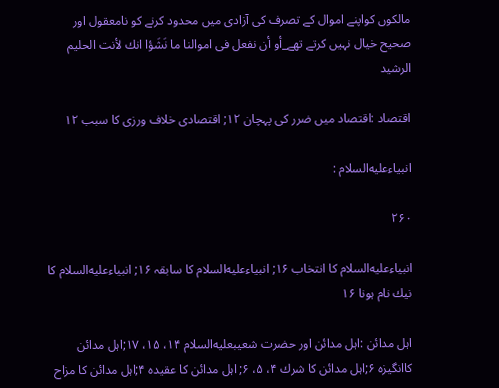مالكوں كواپنے اموال كے تصرف كى آزادى ميں محدود كرنے كو نامعقول اور صحيح خيال نہيں كرتے تھے_أو أن نفعل فى اموالنا ما نَشَؤا انك لأنت الحليم الرشيد

اقتصاد :اقتصاد ميں ضرر كى پہچان ۱۲; اقتصادى خلاف ورزى كا سبب ۱۲

انبياءعليه‌السلام :

۲۶۰

انبياءعليه‌السلام كا انتخاب ۱۶; انبياءعليه‌السلام كا سابقہ ۱۶; انبياءعليه‌السلام كا نيك نام ہونا ۱۶

اہل مدائن :اہل مدائن اور حضرت شعيبعليه‌السلام ۱۴، ۱۵، ۱۷;اہل مدائن كاانگيزہ ۶;اہل مدائن كا شرك ۴، ۵، ۶; اہل مدائن كا عقيدہ ۴;اہل مدائن كا مزاح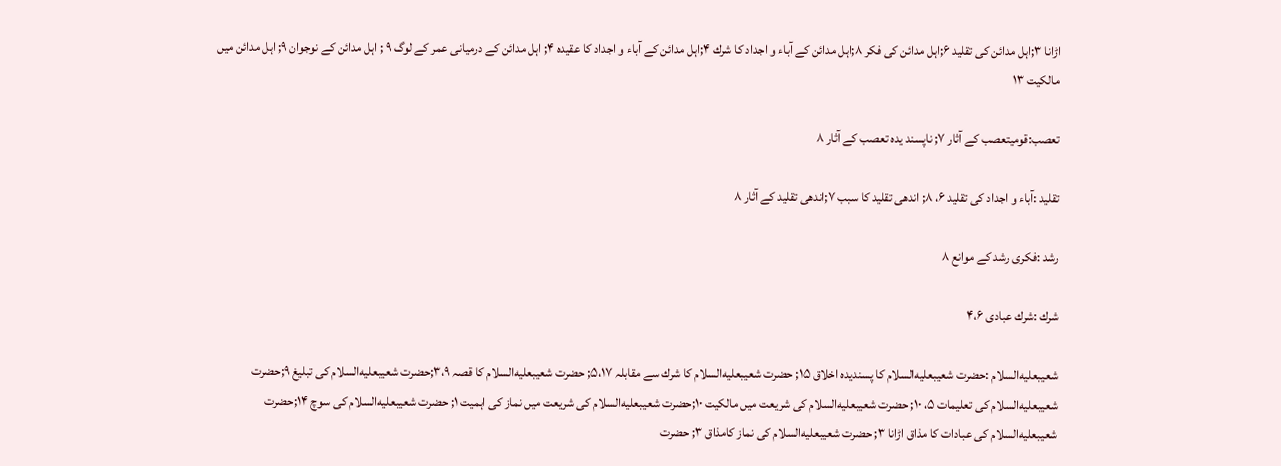اڑانا ۳;اہل مدائن كى تقليد ۶;اہل مدائن كى فكر ۸;اہل مدائن كے آباء و اجداد كا شرك ۴;اہل مدائن كے آباء و اجداد كا عقيدہ ۴; اہل مدائن كے درميانى عمر كے لوگ ۹ ; اہل مدائن كے نوجوان ۹; اہل مدائن ميں مالكيت ۱۳

تعصب:قوميتعصب كے آثار ۷; ناپسند يدہ تعصب كے آثار ۸

تقليد :آباء و اجداد كى تقليد ۶، ۸; اندھى تقليد كا سبب ۷;اندھى تقليد كے آثار ۸

رشد :فكرى رشد كے موانع ۸

شرك :شرك عبادى ۴،۶

شعيبعليه‌السلام :حضرت شعيبعليه‌السلام كا پسنديدہ اخلاق ۱۵; حضرت شعيبعليه‌السلام كا شرك سے مقابلہ ۵،۱۷; حضرت شعيبعليه‌السلام كا قصہ ۳،۹;حضرت شعيبعليه‌السلام كى تبليغ ۹;حضرت شعيبعليه‌السلام كى تعليمات ۵، ۱۰; حضرت شعيبعليه‌السلام كى شريعت ميں مالكيت ۱۰;حضرت شعيبعليه‌السلام كى شريعت ميں نماز كى اہميت ۱; حضرت شعيبعليه‌السلام كى سوچ ۱۴;حضرت شعيبعليه‌السلام كى عبادات كا مذاق اڑانا ۳; حضرت شعيبعليه‌السلام كى نماز كامذاق ۳; حضرت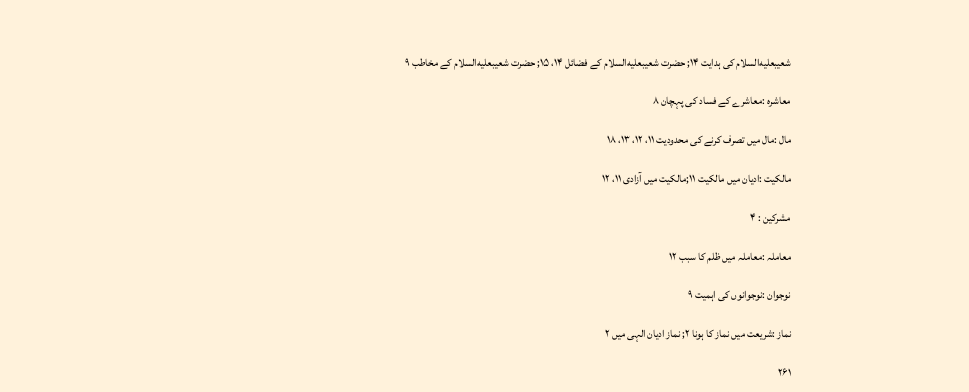شعيبعليه‌السلام كى ہدايت ۱۴; حضرت شعيبعليه‌السلام كے فضائل ۱۴، ۱۵; حضرت شعيبعليه‌السلام كے مخاطب ۹

معاشرہ :معاشرے كے فساد كى پہچان ۸

مال :مال ميں تصرف كرنے كى محدوديت ۱۱، ۱۲، ۱۳، ۱۸

مالكيت :اديان ميں مالكيت ۱۱;مالكيت ميں آزادى ۱۱، ۱۲

مشركين : ۴

معاملہ :معاملہ ميں ظلم كا سبب ۱۲

نوجوان :نوجوانوں كى اہميت ۹

نماز :شريعت ميں نماز كا ہونا ۲; نماز اديان الہى ميں ۲

۲۶۱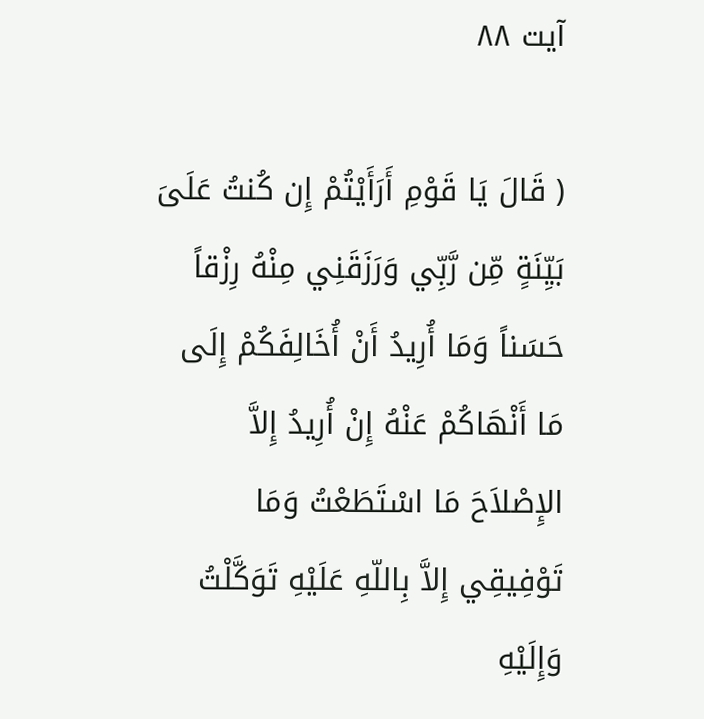آیت ۸۸

( قَالَ يَا قَوْمِ أَرَأَيْتُمْ إِن كُنتُ عَلَىَ بَيِّنَةٍ مِّن رَّبِّي وَرَزَقَنِي مِنْهُ رِزْقاً حَسَناً وَمَا أُرِيدُ أَنْ أُخَالِفَكُمْ إِلَى مَا أَنْهَاكُمْ عَنْهُ إِنْ أُرِيدُ إِلاَّ الإِصْلاَحَ مَا اسْتَطَعْتُ وَمَا تَوْفِيقِي إِلاَّ بِاللّهِ عَلَيْهِ تَوَكَّلْتُ وَإِلَيْهِ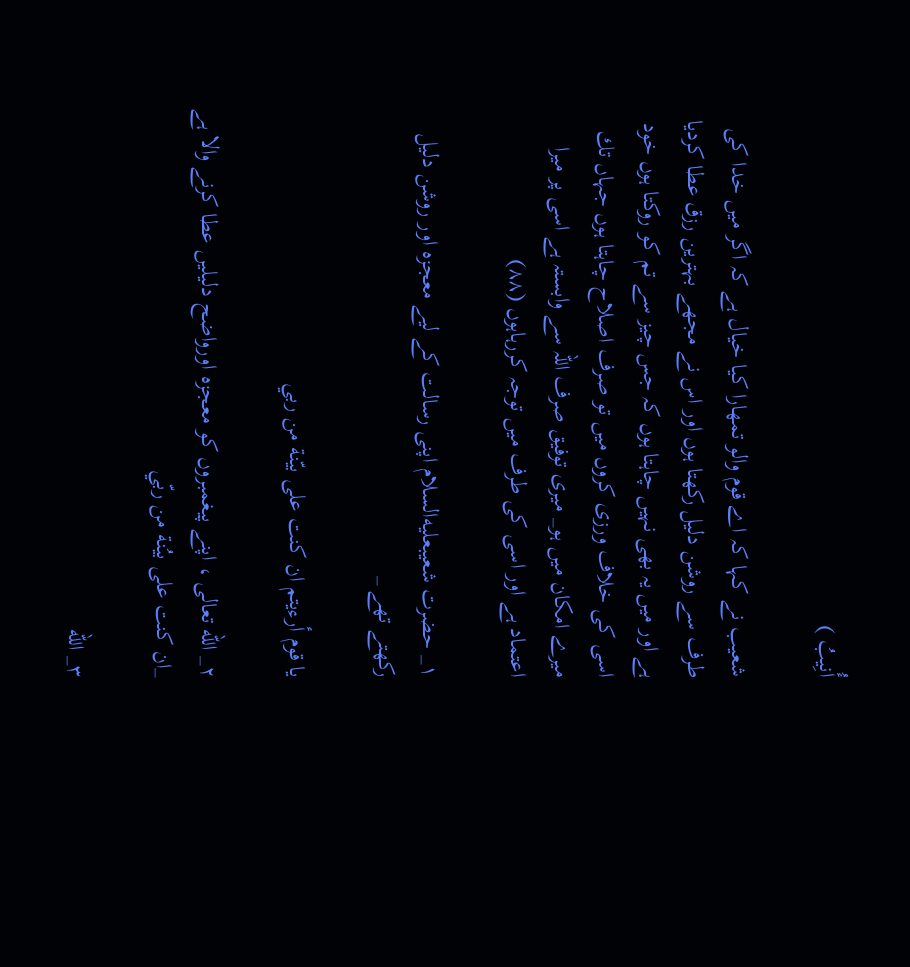أُنِيبُ )

شعيب نے كہا كہ اے قوم والو تمھارا كيا خيال ہے كہ اگر ميں خدا كى طرف سے روشن دليل ركھتا ہوں اور اس نے مجھے بہترين رزق عطا كرديا ہے اور ميں يہ بھى نہيں چاہتا ہوں كہ جس چيز سے تم كو روكتا ہوں خود اسى كى خلاف ورزى كروں ميں تو صرف اصلاح چاہتا ہوں جہاں تك ميرے امكان ميں ہو_ ميرى توفيق صرف اللہ سے وابستہ ہے اسى پر ميرا اعتماد ہے اور اسى كى طرف ميں توجہ كررہاہوں (۸۸)

۱_ حضرت شعيبعليه‌السلام اپنى رسالت كے ليے معجزہ اور روشن دليل ركھتے تھے _

يا قوم أرءيتم ان كنت على بيّنة من ربي

۲_ الله تعالى ، اپنے پيغمبروں كو معجزہ اورواضح دليليں عطا كرنے والا ہے _ان كنت على بيُنة من ربّي

۳_ الله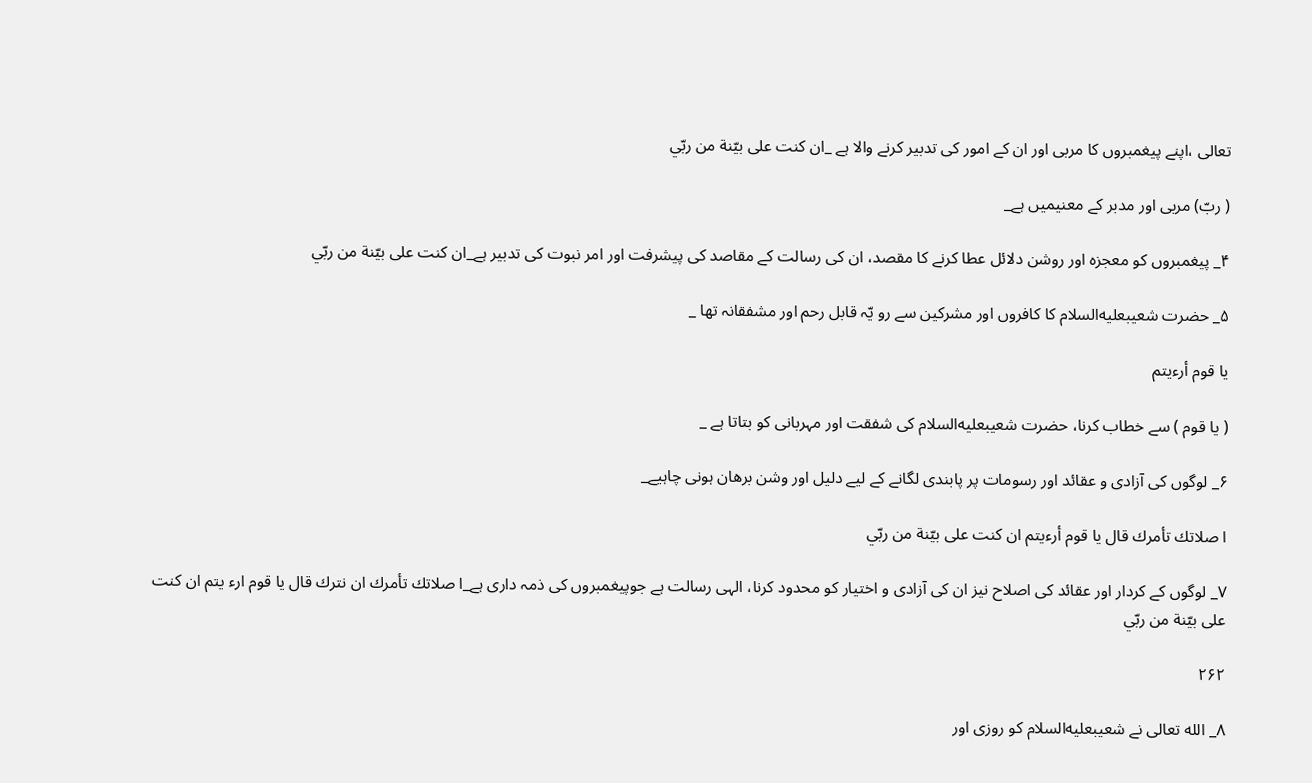تعالى ،اپنے پيغمبروں كا مربى اور ان كے امور كى تدبير كرنے والا ہے _ان كنت على بيّنة من ربّي

( ربّ) مربى اور مدبر كے معنيميں ہے_

۴_ پيغمبروں كو معجزہ اور روشن دلائل عطا كرنے كا مقصد، ان كى رسالت كے مقاصد كى پيشرفت اور امر نبوت كى تدبير ہے_ان كنت على بيّنة من ربّي

۵_ حضرت شعيبعليه‌السلام كا كافروں اور مشركين سے رو يّہ قابل رحم اور مشفقانہ تھا _

يا قوم أرءيتم

( يا قوم ) سے خطاب كرنا، حضرت شعيبعليه‌السلام كى شفقت اور مہربانى كو بتاتا ہے _

۶_ لوگوں كى آزادى و عقائد اور رسومات پر پابندى لگانے كے ليے دليل اور وشن برھان ہونى چاہيے_

ا صلاتك تأمرك قال يا قوم أرءيتم ان كنت على بيّنة من ربّي

۷_ لوگوں كے كردار اور عقائد كى اصلاح نيز ان كى آزادى و اختيار كو محدود كرنا، الہى رسالت ہے جوپيغمبروں كى ذمہ دارى ہے_ا صلاتك تأمرك ان نترك قال يا قوم ارء يتم ان كنت على بيّنة من ربّي

۲۶۲

۸_ الله تعالى نے شعيبعليه‌السلام كو روزى اور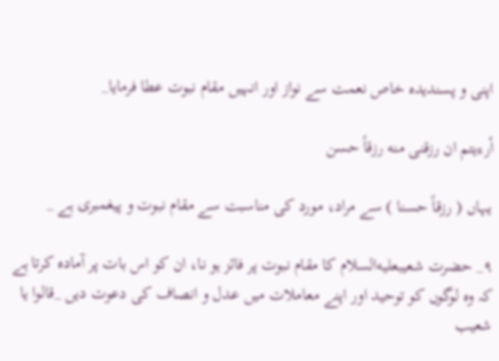اپنى و پسنديدہ خاص نعمت سے نواز اور انہيں مقام نبوت عطا فرمايا_

أرءيتم ان رزقنى منه رزقاً حسن

يہاں ( رزقاً حسنا ) سے مراد، مورد كى مناسبت سے مقام نبوت و پيغمبرى ہے _

۹_ حضرت شعيبعليه‌السلام كا مقام نبوت پر فائز ہو نا، ان كو اس بات پر آمادہ كرتا ہے كہ وہ لوگوں كو توحيد اور اپنے معاملات ميں عدل و انصاف كى دعوت ديں _قالوا يا شعيب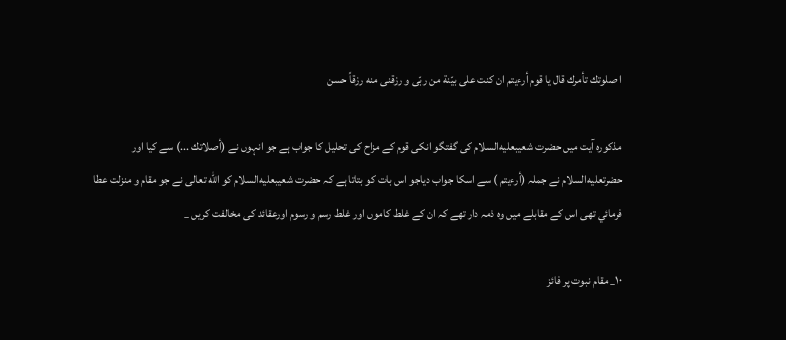ا صلوتك تأمرك قال يا قوم أرءيتم ان كنت على بيّنة من ربّى و رزقنى منه رزقاً حسن

مذكورہ آيت ميں حضرت شعيبعليه‌السلام كى گفتگو انكى قوم كے مزاح كى تحليل كا جواب ہے جو انہوں نے (أصلاتك ...) سے كيا اور حضرتعليه‌السلام نے جملہ (أرءيتم ) سے اسكا جواب دياجو اس بات كو بتاتا ہے كہ حضرت شعيبعليه‌السلام كو الله تعالى نے جو مقام و منزلت عطا فرمائي تھى اس كے مقابلے ميں وہ ذمہ دار تھے كہ ان كے غلط كاموں اور غلط رسم و رسوم اورعقائد كى مخالفت كريں _

۱۰_ مقام نبوت پر فائز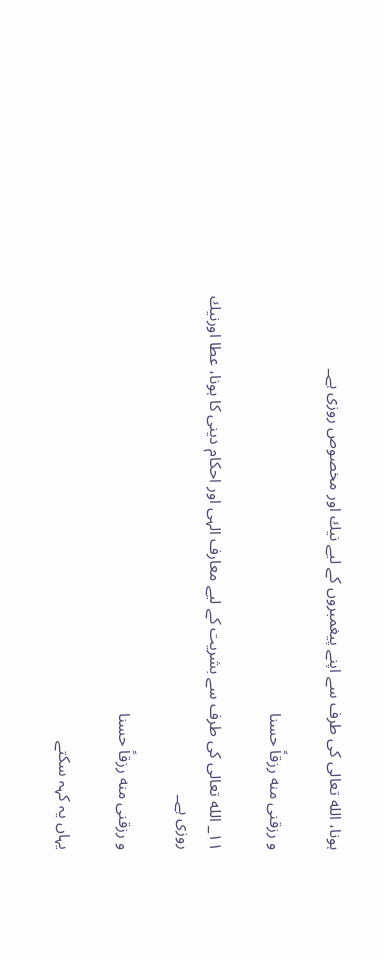ہونا، الله تعالى كى طرف سے اپنے پيغمبروں كے ليے نيك اور مخصوص روزى ہے_

و رزقنى منه رزقاً حسنا

۱۱_ الله تعالى كى طرف سے بشريت كے ليے معارف الہى اور احكام دينى كا ہونا، عطا اورنيك روزى ہے_

و رزقنى منه رزقاً حسنا

يہاں يہ كہہ سكتے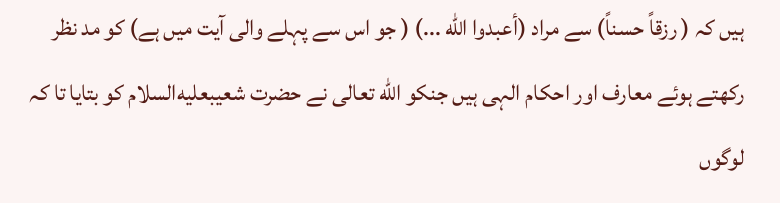ہيں كہ ( رزقاً حسناً) سے مراد (أعبدوا الله ...) ( جو اس سے پہلے والى آيت ميں ہے) كو مد نظر ركھتے ہوئے معارف اور احكام الہى ہيں جنكو الله تعالى نے حضرت شعيبعليه‌السلام كو بتايا تا كہ لوگوں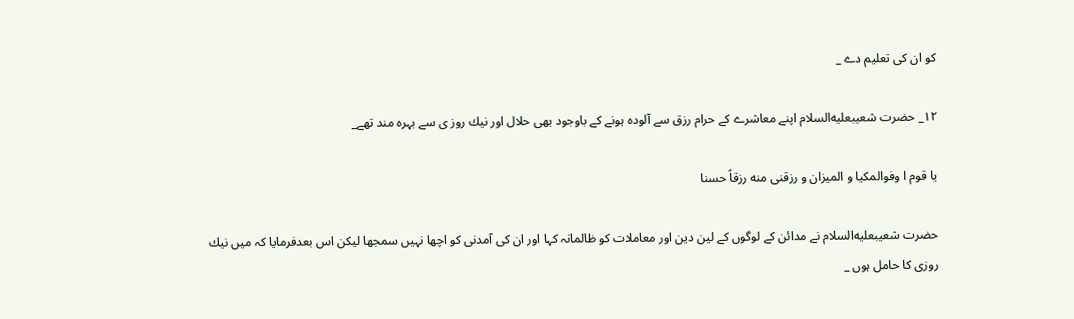كو ان كى تعليم دے _

۱۲_ حضرت شعيبعليه‌السلام اپنے معاشرے كے حرام رزق سے آلودہ ہونے كے باوجود بھى حلال اور نيك روز ى سے بہرہ مند تھے_

يا قوم ا وفوالمكيا و الميزان و رزقنى منه رزقاً حسنا

حضرت شعيبعليه‌السلام نے مدائن كے لوگوں كے لين دين اور معاملات كو ظالمانہ كہا اور ان كى آمدنى كو اچھا نہيں سمجھا ليكن اس بعدفرمايا كہ ميں نيك روزى كا حامل ہوں _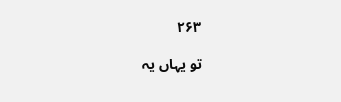۲۶۳

تو يہاں يہ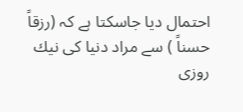احتمال ديا جاسكتا ہے كہ (رزقاً حسناً ) سے مراد دنيا كى نيك روزى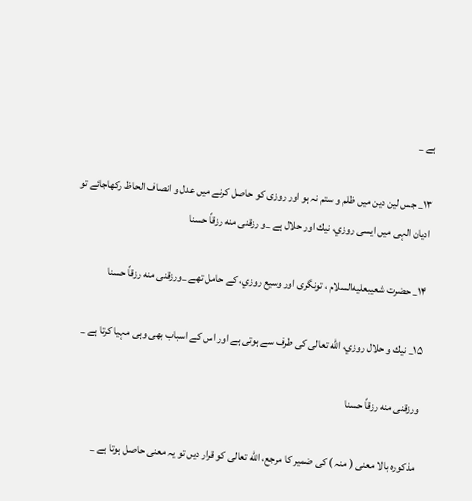ہے _

۱۳_ جس لين دين ميں ظلم و ستم نہ ہو اور روزى كو حاصل كرنے ميں عدل و انصاف الحاظ ركھاجائے تو اديان الہى ميں ايسى روزي، نيك اور حلال ہے _و رزقنى منه رزقاً حسنا

۱۴_ حضرت شعيبعليه‌السلام ، تونگرى اور وسيع روزي، كے حامل تھے _ورزقنى منه رزقاً حسنا

۱۵_ نيك و حلال روزي، الله تعالى كى طرف سے ہوتى ہے اور اس كے اسباب بھى وہى مہيا كرتا ہے _

ورزقنى منه رزقاً حسنا

مذكورہ بالا معنى ( منہ ) كى ضمير كا مرجع، الله تعالى كو قرار ديں تو يہ معنى حاصل ہوتا ہے _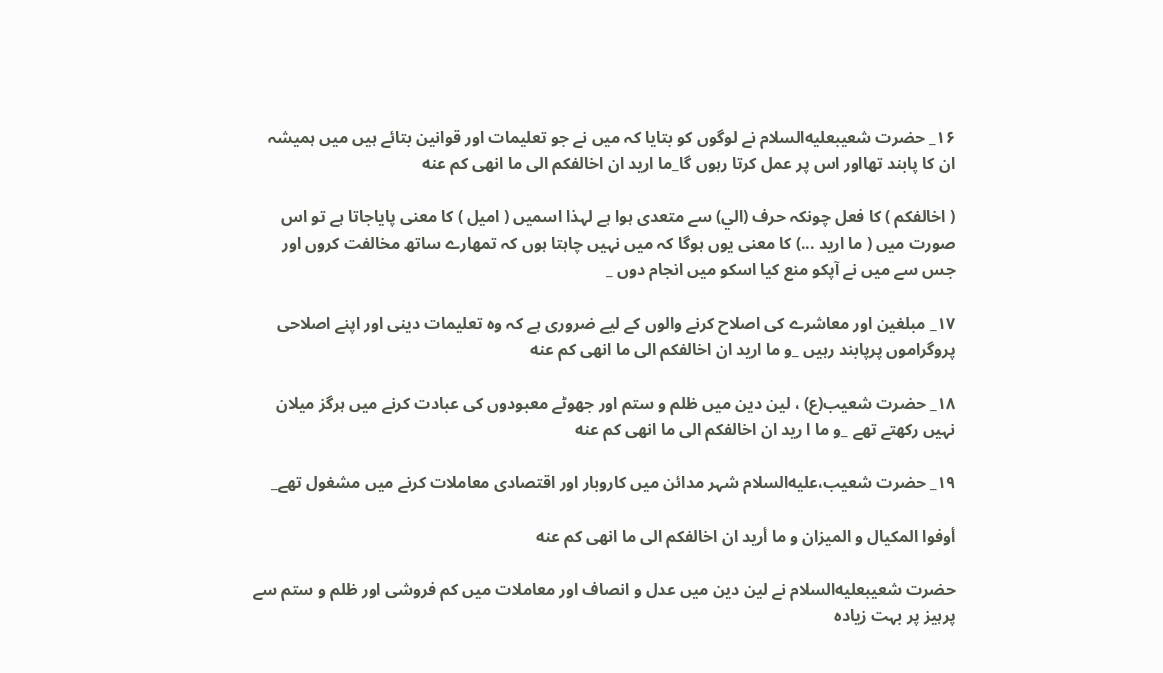۱۶_ حضرت شعيبعليه‌السلام نے لوگوں كو بتايا كہ ميں نے جو تعليمات اور قوانين بتائے ہيں ميں ہميشہ ان كا پابند تھااور اس پر عمل كرتا رہوں گا_ما اريد ان اخالفكم الى ما انهى كم عنه

( اخالفكم ) كا فعل چونكہ حرف (الي) سے متعدى ہوا ہے لہذا اسميں ( اميل ) كا معنى پاياجاتا ہے تو اس صورت ميں ( ما اريد ...) كا معنى يوں ہوگا كہ ميں نہيں چاہتا ہوں كہ تمھارے ساتھ مخالفت كروں اور جس سے ميں نے آپكو منع كيا اسكو ميں انجام دوں _

۱۷_ مبلغين اور معاشرے كى اصلاح كرنے والوں كے ليے ضرورى ہے كہ وہ تعليمات دينى اور اپنے اصلاحى پروگراموں پرپابند رہيں _و ما اريد ان اخالفكم الى ما انهى كم عنه

۱۸_ حضرت شعيب(ع) ، لين دين ميں ظلم و ستم اور جھوٹے معبودوں كى عبادت كرنے ميں ہرگز ميلان نہيں ركھتے تھے _و ما ا ريد ان اخالفكم الى ما انهى كم عنه

۱۹_ حضرت شعيب،عليه‌السلام شہر مدائن ميں كاروبار اور اقتصادى معاملات كرنے ميں مشغول تھے_

أوفوا المكيال و الميزان و ما أريد ان اخالفكم الى ما انهى كم عنه

حضرت شعيبعليه‌السلام نے لين دين ميں عدل و انصاف اور معاملات ميں كم فروشى اور ظلم و ستم سے پرہيز پر بہت زيادہ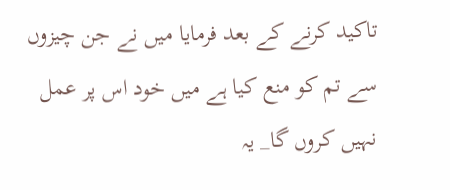تاكيد كرنے كے بعد فرمايا ميں نے جن چيزوں سے تم كو منع كيا ہے ميں خود اس پر عمل نہيں كروں گا_ يہ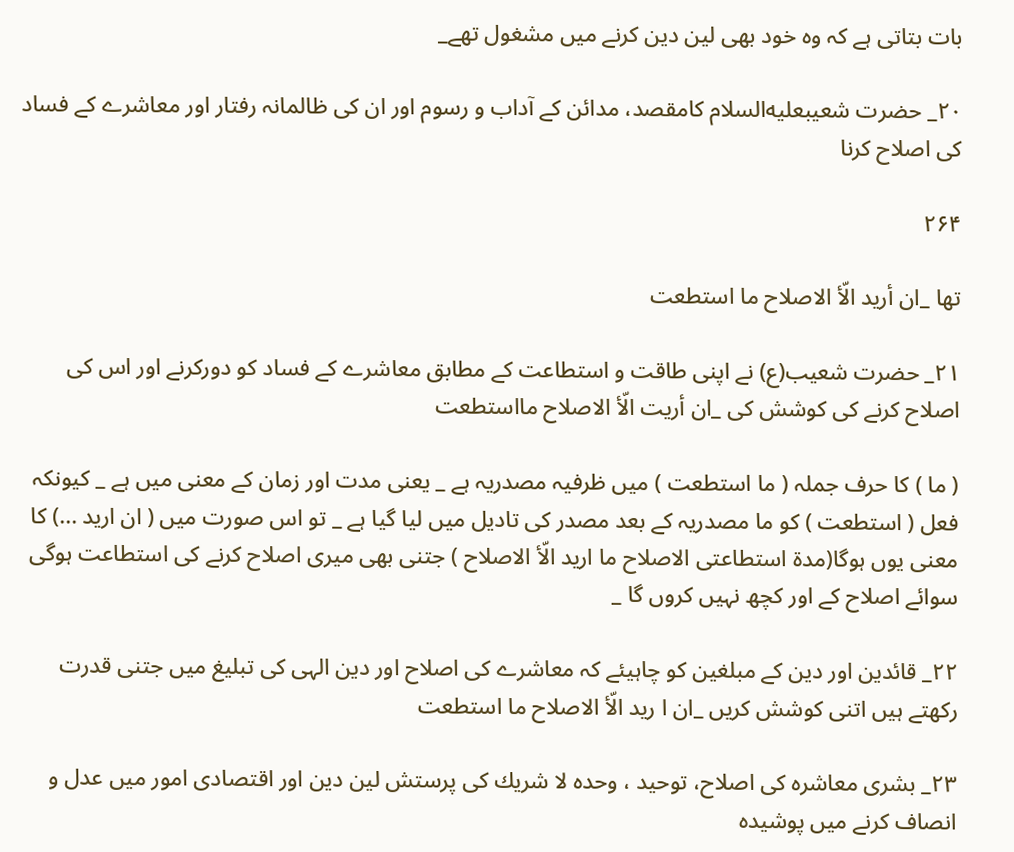بات بتاتى ہے كہ وہ خود بھى لين دين كرنے ميں مشغول تھے_

۲۰_ حضرت شعيبعليه‌السلام كامقصد، مدائن كے آداب و رسوم اور ان كى ظالمانہ رفتار اور معاشرے كے فساد كى اصلاح كرنا

۲۶۴

تھا _ان أريد الّأ الاصلاح ما استطعت

۲۱_ حضرت شعيب(ع) نے اپنى طاقت و استطاعت كے مطابق معاشرے كے فساد كو دوركرنے اور اس كى اصلاح كرنے كى كوشش كى _ان أريت الّأ الاصلاح مااستطعت

( ما ) كا حرف جملہ ( ما استطعت ) ميں ظرفيہ مصدريہ ہے _ يعنى مدت اور زمان كے معنى ميں ہے _ كيونكہ فعل ( استطعت ) كو ما مصدريہ كے بعد مصدر كى تاديل ميں ليا گيا ہے _ تو اس صورت ميں ( ان اريد ...) كا معنى يوں ہوگا(مدة استطاعتى الاصلاح ما اريد الّأ الاصلاح ) جتنى بھى ميرى اصلاح كرنے كى استطاعت ہوگى سوائے اصلاح كے اور كچھ نہيں كروں گا _

۲۲_ قائدين اور دين كے مبلغين كو چاہيئے كہ معاشرے كى اصلاح اور دين الہى كى تبليغ ميں جتنى قدرت ركھتے ہيں اتنى كوشش كريں _ان ا ريد الّأ الاصلاح ما استطعت

۲۳_ بشرى معاشرہ كى اصلاح، توحيد ، وحدہ لا شريك كى پرستش لين دين اور اقتصادى امور ميں عدل و انصاف كرنے ميں پوشيدہ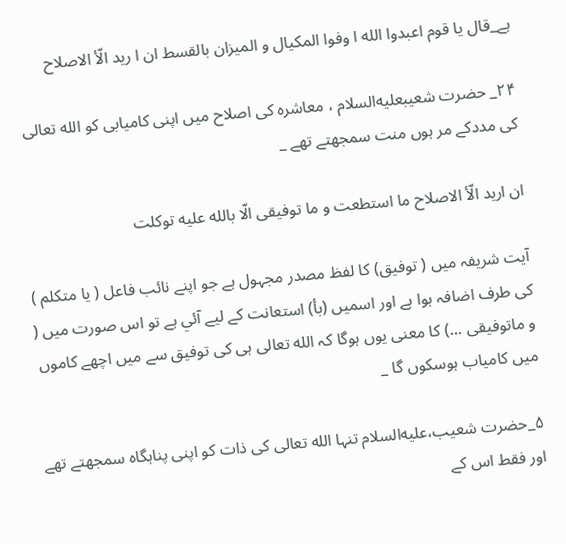ہے_قال يا قوم اعبدوا الله ا وفوا المكيال و الميزان بالقسط ان ا ريد الّأ الاصلاح

۲۴_ حضرت شعيبعليه‌السلام ، معاشرہ كى اصلاح ميں اپنى كاميابى كو الله تعالى كى مددكے مر ہوں منت سمجھتے تھے _

ان اريد الّأ الاصلاح ما استطعت و ما توفيقى الّا بالله عليه توكلت

آيت شريفہ ميں ( توفيق) كا لفظ مصدر مجہول ہے جو اپنے نائب فاعل ( يا متكلم ) كى طرف اضافہ ہوا ہے اور اسميں (بأ) استعانت كے ليے آئي ہے تو اس صورت ميں ( و ماتوفيقى ...) كا معنى يوں ہوگا كہ الله تعالى ہى كى توفيق سے ميں اچھے كاموں ميں كامياب ہوسكوں گا _

۵_حضرت شعيب،عليه‌السلام تنہا الله تعالى كى ذات كو اپنى پناہگاہ سمجھتے تھے اور فقط اس كے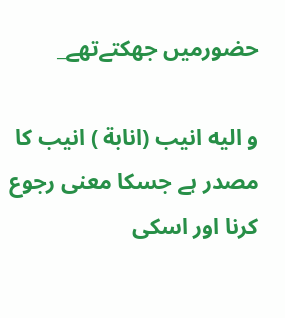حضورميں جھكتےتھے_

و اليه انيب (انابة ) انيب كا مصدر ہے جسكا معنى رجوع كرنا اور اسكى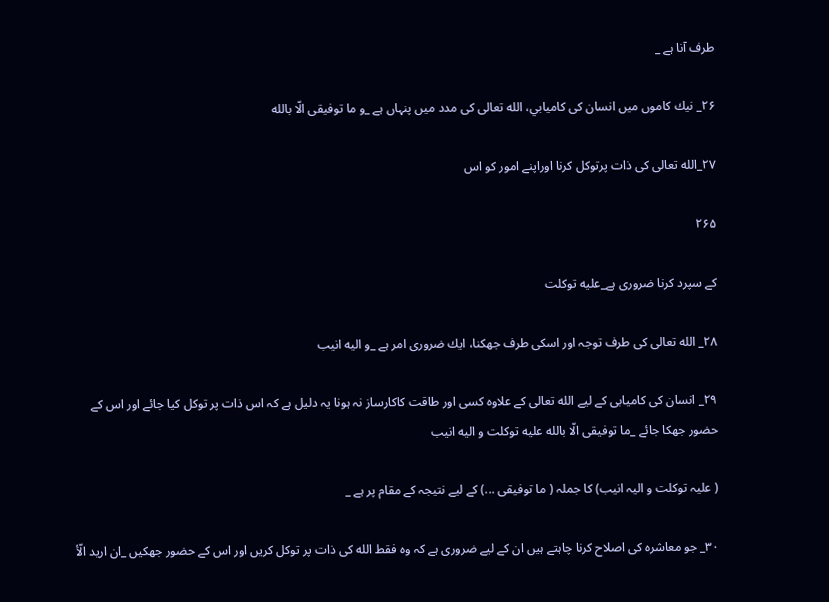طرف آنا ہے _

۲۶_ نيك كاموں ميں انسان كى كاميابي، الله تعالى كى مدد ميں پنہاں ہے _و ما توفيقى الّا بالله

۲۷_الله تعالى كى ذات پرتوكل كرنا اوراپنے امور كو اس

۲۶۵

كے سپرد كرنا ضرورى ہے_عليه توكلت

۲۸_ الله تعالى كى طرف توجہ اور اسكى طرف جھكنا، ايك ضرورى امر ہے _و اليه انيب

۲۹_ انسان كى كاميابى كے ليے الله تعالى كے علاوہ كسى اور طاقت كاكارساز نہ ہونا يہ دليل ہے كہ اس ذات پر توكل كيا جائے اور اس كے حضور جھكا جائے _ما توفيقى الّا بالله عليه توكلت و اليه انيب

( عليہ توكلت و اليہ انيب) كا جملہ ( ما توفيقى ...) كے ليے نتيجہ كے مقام پر ہے _

۳۰_ جو معاشرہ كى اصلاح كرنا چاہتے ہيں ان كے ليے ضرورى ہے كہ وہ فقط الله كى ذات پر توكل كريں اور اس كے حضور جھكيں _ان اريد الّأ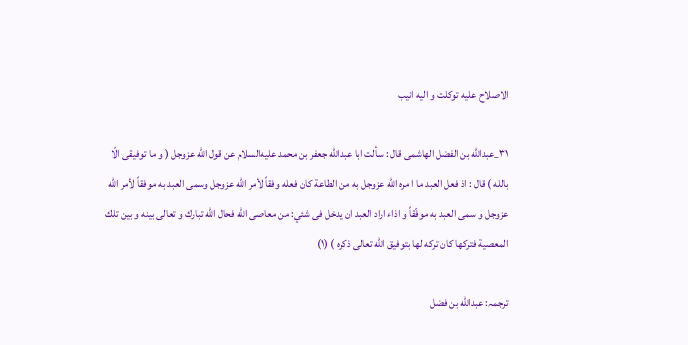الاصلاح عليه توكلت و اليه انيب

۳۱_عبدالله بن الفضل الهاشمى قال : سألت ابا عبدالله جعفر بن محمد عليه‌السلام عن قول الله عزوجل ( و ما توفيقى الّا بالله ) قال : اذ فعل العبد ما ا مره الله عزوجل به من الطاعة كان فعله وفقاً لأمر الله عزوجل وسمى العبد به موفقاً لأمر الله عزوجل و سمى العبد به موفّقاً و اذاء اراد العبد ان يدخل فى شئي: من معاصى الله فحال الله تبارك و تعالى بينه و بين تلك المعصية فتركها كان تركه لها بتوفيق الله تعالى ذكره ) (۱)

ترجمہ: عبدالله بن فضل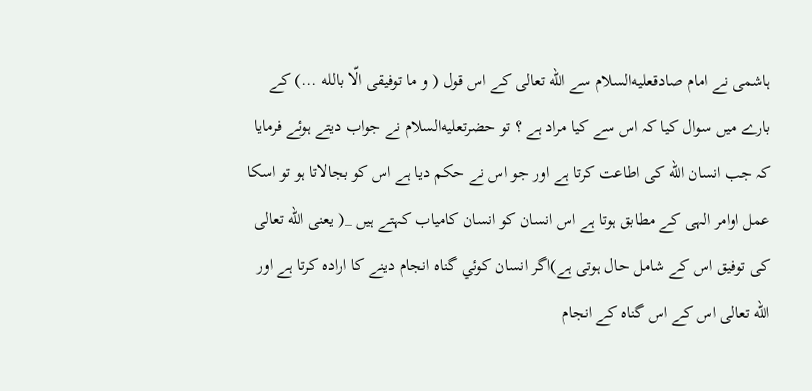ہاشمى نے امام صادقعليه‌السلام سے الله تعالى كے اس قول ( و ما توفيقى الّا بالله ...) كے بارے ميں سوال كيا كہ اس سے كيا مراد ہے ؟ تو حضرتعليه‌السلام نے جواب ديتے ہوئے فرمايا كہ جب انسان الله كى اطاعت كرتا ہے اور جو اس نے حكم ديا ہے اس كو بجالاتا ہو تو اسكا عمل اوامر الہى كے مطابق ہوتا ہے اس انسان كو انسان كامياب كہتے ہيں _( يعنى الله تعالى كى توفيق اس كے شامل حال ہوتى ہے)اگر انسان كوئي گناہ انجام دينے كا ارادہ كرتا ہے اور الله تعالى اس كے اس گناہ كے انجام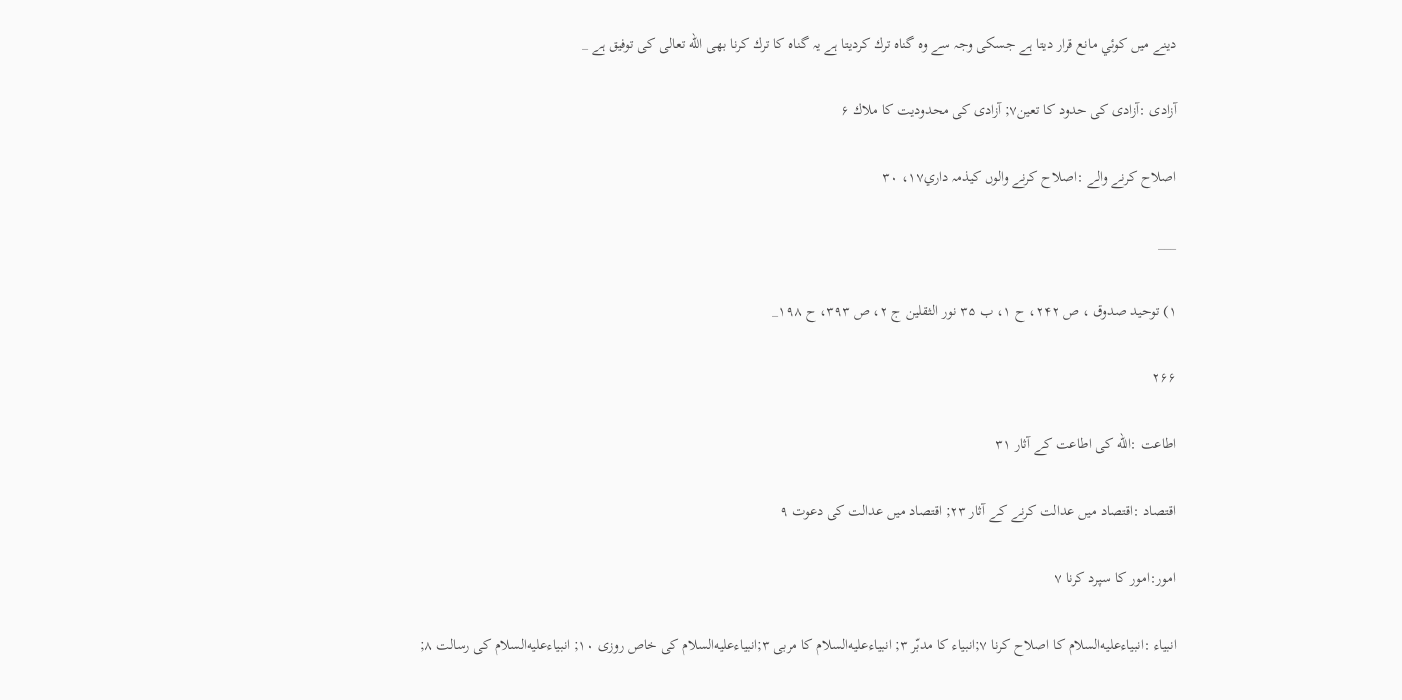دينے ميں كوئي مانع قرار ديتا ہے جسكى وجہ سے وہ گناہ ترك كرديتا ہے يہ گناہ كا ترك كرنا بھى الله تعالى كى توفيق ہے _

آزادى :آزادى كى حدود كا تعين۷; آزادى كى محدوديت كا ملاك ۶

اصلاح كرنے والے :اصلاح كرنے والوں كيذمہ داري۱۷، ۳۰

___

۱) توحيد صدوق ، ص ۲۴۲، ح ۱، ب ۳۵ نور الثقلين ج ۲، ص ۳۹۳، ح ۱۹۸_

۲۶۶

اطاعت :الله كى اطاعت كے آثار ۳۱

اقتصاد :اقتصاد ميں عدالت كرنے كے آثار ۲۳; اقتصاد ميں عدالت كى دعوت ۹

امور:امور كا سپرد كرنا ۷

انبياء :انبياءعليه‌السلام كا اصلاح كرنا ۷;انبياء كا مدبّر ۳; انبياءعليه‌السلام كا مربى ۳;انبياءعليه‌السلام كى خاص روزى ۱۰; انبياءعليه‌السلام كى رسالت ۸;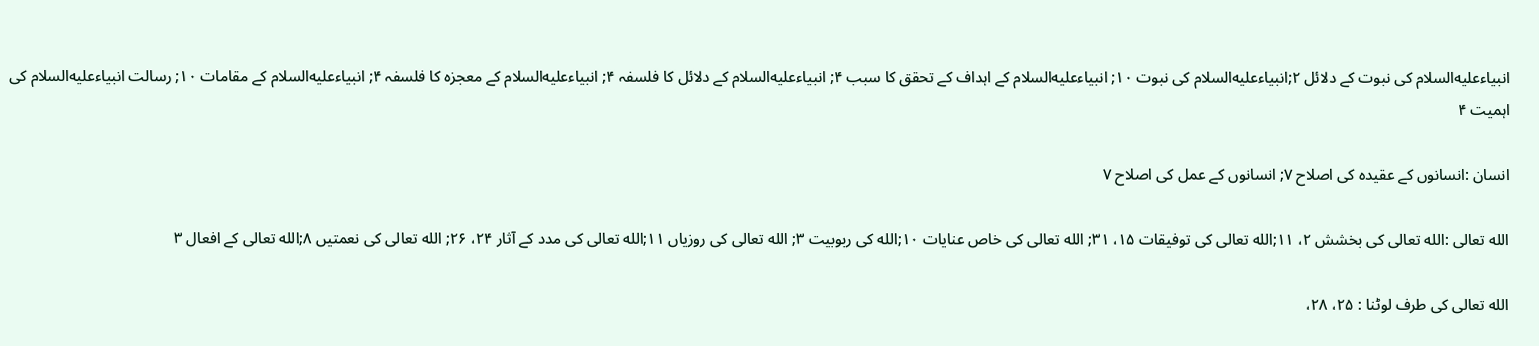انبياءعليه‌السلام كى نبوت كے دلائل ۲;انبياءعليه‌السلام كى نبوت ۱۰; انبياءعليه‌السلام كے اہداف كے تحقق كا سبب ۴; انبياءعليه‌السلام كے دلائل كا فلسفہ ۴; انبياءعليه‌السلام كے معجزہ كا فلسفہ ۴; انبياءعليه‌السلام كے مقامات ۱۰; رسالت انبياءعليه‌السلام كى اہميت ۴

انسان :انسانوں كے عقيدہ كى اصلاح ۷; انسانوں كے عمل كى اصلاح ۷

الله تعالى :الله تعالى كى بخشش ۲، ۱۱;الله تعالى كى توفيقات ۱۵، ۳۱; الله تعالى كى خاص عنايات ۱۰;الله كى ربوبيت ۳; الله تعالى كى روزياں ۱۱;الله تعالى كى مدد كے آثار ۲۴، ۲۶; الله تعالى كى نعمتيں ۸;الله تعالى كے افعال ۳

الله تعالى كى طرف لوٹنا : ۲۵، ۲۸،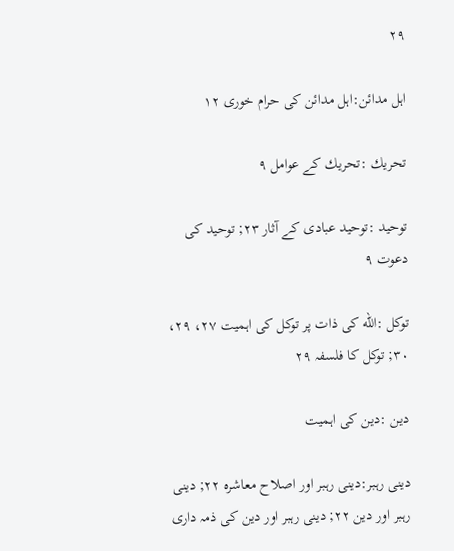۲۹

اہل مدائن:اہل مدائن كى حرام خورى ۱۲

تحريك :تحريك كے عوامل ۹

توحيد :توحيد عبادى كے آثار ۲۳; توحيد كى دعوت ۹

توكل :الله كى ذات پر توكل كى اہميت ۲۷، ۲۹، ۳۰; توكل كا فلسفہ ۲۹

دين :دين كى اہميت

دينى رہبر:دينى رہبر اور اصلاح معاشرہ ۲۲; دينى رہبر اور دين ۲۲; دينى رہبر اور دين كى ذمہ دارى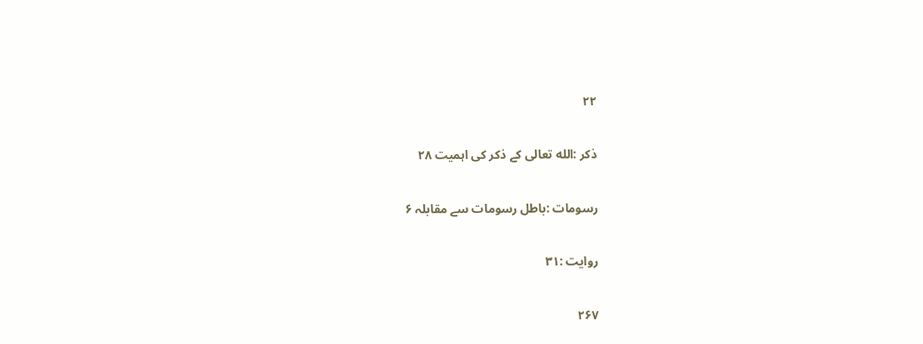۲۲

ذكر :الله تعالى كے ذكر كى اہميت ۲۸

رسومات :باطل رسومات سے مقابلہ ۶

روايت :۳۱

۲۶۷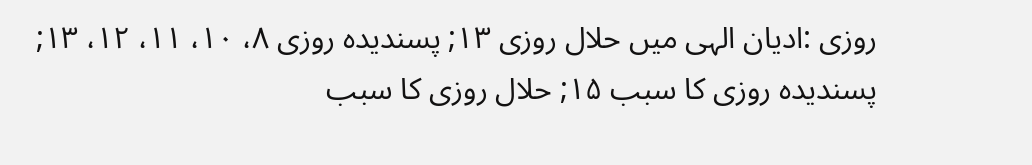روزى :اديان الہى ميں حلال روزى ۱۳; پسنديدہ روزى ۸، ۱۰، ۱۱، ۱۲، ۱۳; پسنديدہ روزى كا سبب ۱۵; حلال روزى كا سبب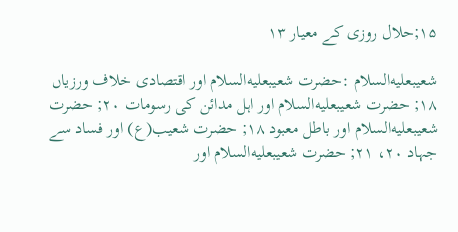۱۵;حلال روزى كے معيار ۱۳

شعيبعليه‌السلام :حضرت شعيبعليه‌السلام اور اقتصادى خلاف ورزياں ۱۸; حضرت شعيبعليه‌السلام اور اہل مدائن كى رسومات ۲۰; حضرت شعيبعليه‌السلام اور باطل معبود ۱۸; حضرت شعيب(ع) اور فساد سے جہاد ۲۰، ۲۱; حضرت شعيبعليه‌السلام اور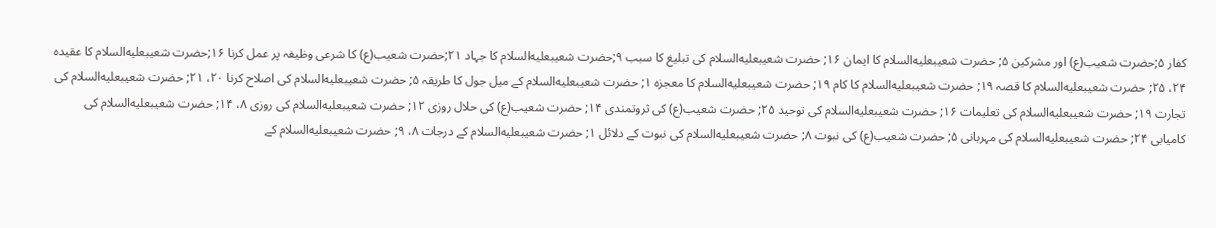كفار ۵;حضرت شعيب(ع) اور مشركين ۵; حضرت شعيبعليه‌السلام كا ايمان ۱۶; حضرت شعيبعليه‌السلام كى تبليغ كا سبب ۹;حضرت شعيبعليه‌السلام كا جہاد ۲۱;حضرت شعيب(ع) كا شرعى وظيفہ پر عمل كرنا ۱۶;حضرت شعيبعليه‌السلام كا عقيدہ ۲۴، ۲۵; حضرت شعيبعليه‌السلام كا قصہ ۱۹; حضرت شعيبعليه‌السلام كا كام ۱۹; حضرت شعيبعليه‌السلام كا معجزہ ۱; حضرت شعيبعليه‌السلام كے ميل جول كا طريقہ ۵; حضرت شعيبعليه‌السلام كى اصلاح كرنا ۲۰، ۲۱; حضرت شعيبعليه‌السلام كى تجارت ۱۹; حضرت شعيبعليه‌السلام كى تعليمات ۱۶; حضرت شعيبعليه‌السلام كى توحيد ۲۵; حضرت شعيب(ع) كى ثروتمندى ۱۴; حضرت شعيب(ع) كى حلال روزى ۱۲; حضرت شعيبعليه‌السلام كى روزى ۸، ۱۴; حضرت شعيبعليه‌السلام كى كاميابى ۲۴; حضرت شعيبعليه‌السلام كى مہربانى ۵; حضرت شعيب(ع) كى نبوت ۸; حضرت شعيبعليه‌السلام كى نبوت كے دلائل ۱; حضرت شعيبعليه‌السلام كے درجات ۸، ۹; حضرت شعيبعليه‌السلام كے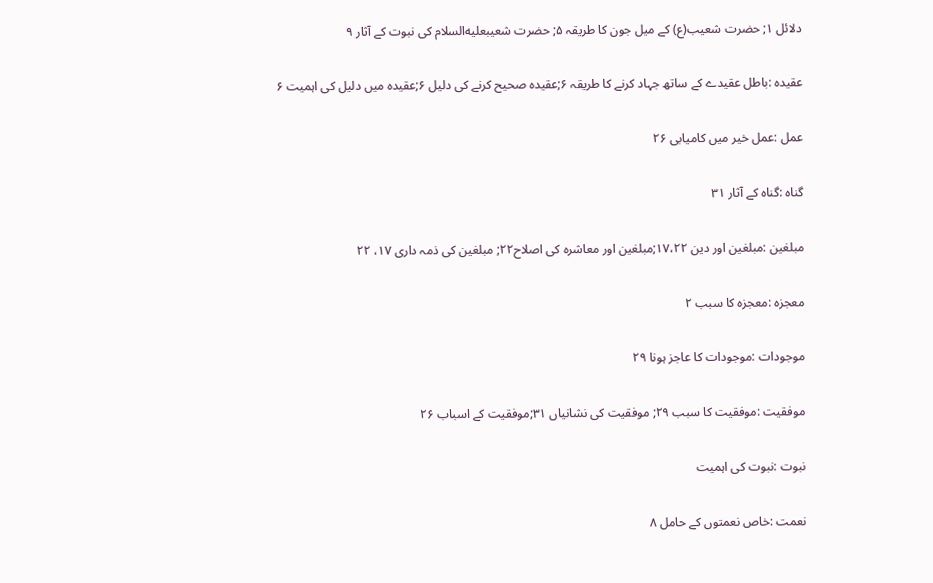دلائل ۱; حضرت شعيب(ع) كے ميل جون كا طريقہ ۵; حضرت شعيبعليه‌السلام كى نبوت كے آثار ۹

عقيدہ :باطل عقيدے كے ساتھ جہاد كرنے كا طريقہ ۶;عقيدہ صحيح كرنے كى دليل ۶;عقيدہ ميں دليل كى اہميت ۶

عمل :عمل خير ميں كاميابى ۲۶

گناہ :گناہ كے آثار ۳۱

مبلغين :مبلغين اور دين ۱۷،۲۲;مبلغين اور معاشرہ كى اصلاح۲۲; مبلغين كى ذمہ دارى ۱۷، ۲۲

معجزہ :معجزہ كا سبب ۲

موجودات :موجودات كا عاجز ہونا ۲۹

موفقيت :موفقيت كا سبب ۲۹; موفقيت كى نشانياں ۳۱;موفقيت كے اسباب ۲۶

نبوت :نبوت كى اہميت

نعمت :خاص نعمتوں كے حامل ۸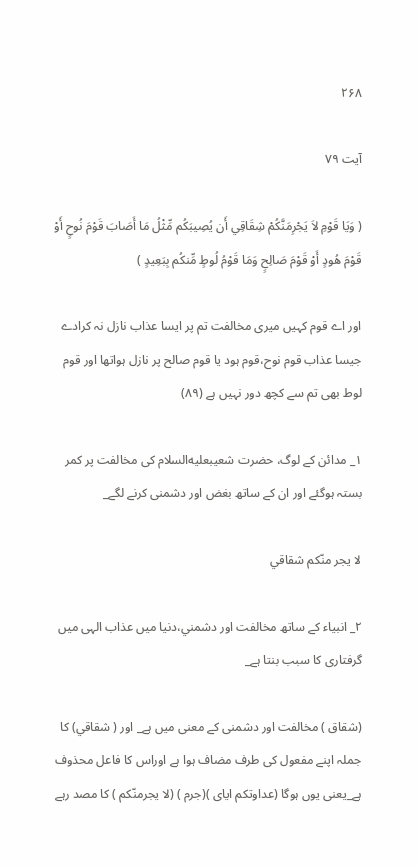۲۶۸

آیت ۷۹

( وَيَا قَوْمِ لاَ يَجْرِمَنَّكُمْ شِقَاقِي أَن يُصِيبَكُم مِّثْلُ مَا أَصَابَ قَوْمَ نُوحٍ أَوْ قَوْمَ هُودٍ أَوْ قَوْمَ صَالِحٍ وَمَا قَوْمُ لُوطٍ مِّنكُم بِبَعِيدٍ )

اور اے قوم كہيں ميرى مخالفت تم پر ايسا عذاب نازل نہ كرادے جيسا عذاب قوم نوح،قوم ہود يا قوم صالح پر نازل ہواتھا اور قوم لوط بھى تم سے كچھ دور نہيں ہے (۸۹)

۱_ مدائن كے لوگ، حضرت شعيبعليه‌السلام كى مخالفت پر كمر بستہ ہوگئے اور ان كے ساتھ بغض اور دشمنى كرنے لگے_

لا يجر منّكم شقاقي

۲_ انبياء كے ساتھ مخالفت اور دشمني،دنيا ميں عذاب الہى ميں گرفتارى كا سبب بنتا ہے_

(شقاق ) مخالفت اور دشمنى كے معنى ميں ہے_ اور ( شقاقي) كا جملہ اپنے مفعول كى طرف مضاف ہوا ہے اوراس كا فاعل محذوف ہے_يعنى يوں ہوگا (عداوتكم اياى )(جرم ) (لا يجرمنّكم ) كا مصد رہے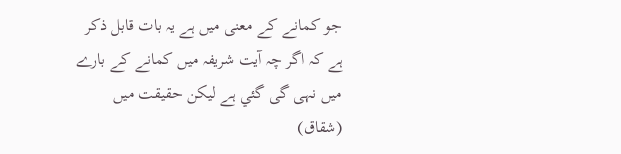جو كمانے كے معنى ميں ہے يہ بات قابل ذكر ہے كہ اگر چہ آيت شريفہ ميں كمانے كے بارے ميں نہى گى گئي ہے ليكن حقيقت ميں (شقاق)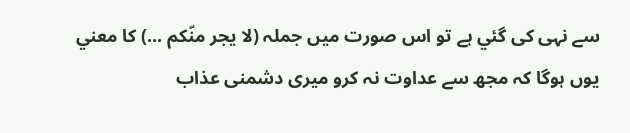سے نہى كى گئي ہے تو اس صورت ميں جملہ (لا يجر منّكم ...) كا معني يوں ہوگا كہ مجھ سے عداوت نہ كرو ميرى دشمنى عذاب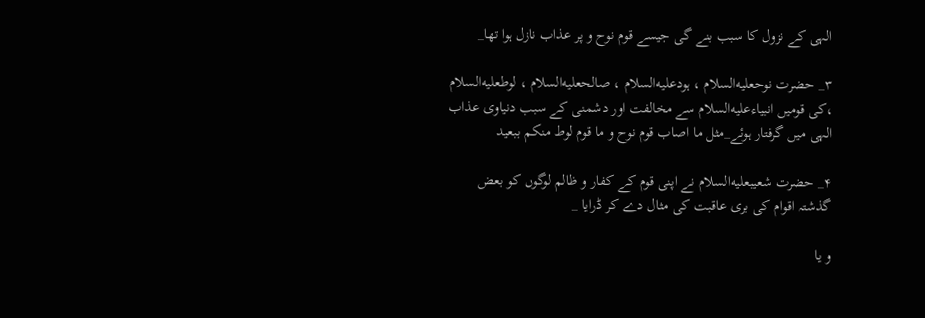الہى كے نزول كا سبب بنے گى جيسے قوم نوح و پر عذاب نازل ہوا تھا_

۳_ حضرت نوحعليه‌السلام ، ہودعليه‌السلام ، صالحعليه‌السلام ، لوطعليه‌السلام ،كى قوميں انبياءعليه‌السلام سے مخالفت اور دشمنى كے سبب دنياوى عذاب الہى ميں گرفتار ہوئے_مثل ما اصاب قوم نوح و ما قوم لوط منكم ببعيد

۴_ حضرت شعيبعليه‌السلام نے اپنى قوم كے كفار و ظالم لوگوں كو بعض گذشتہ اقوام كى برى عاقبت كى مثال دے كر ڈرايا _

و يا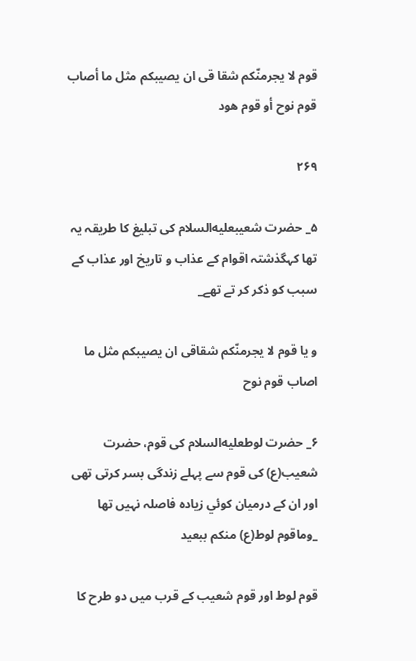قوم لا يجرمنّكم شقا قى ان يصيبكم مثل ما أصاب قوم نوح أو قوم هود

۲۶۹

۵_ حضرت شعيبعليه‌السلام كى تبليغ كا طريقہ يہ تھا كہگذشتہ اقوام كے عذاب و تاريخ اور عذاب كے سبب كو ذكر كر تے تھے_

و يا قوم لا يجرمنّكم شقاقى ان يصيبكم مثل ما اصاب قوم نوح

۶_ حضرت لوطعليه‌السلام كى قوم، حضرت شعيب(ع) كى قوم سے پہلے زندگى بسر كرتى تھى اور ان كے درميان كوئي زيادہ فاصلہ نہيں تھا _وماقوم لوط(ع) منكم ببعيد

قوم لوط اور قوم شعيب كے قرب ميں دو طرح كا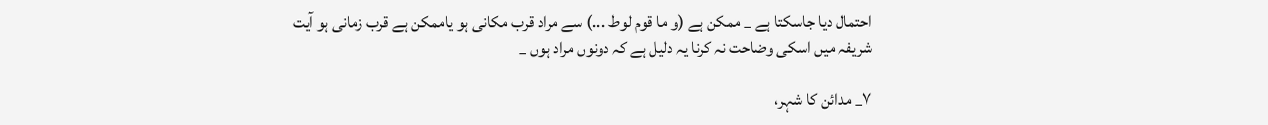احتمال ديا جاسكتا ہے _ ممكن ہے (و ما قوم لوط ...) سے مراد قرب مكانى ہو ياممكن ہے قرب زمانى ہو آيت شريفہ ميں اسكى وضاحت نہ كرنا يہ دليل ہے كہ دونوں مراد ہوں _

۷_ مدائن كا شہر،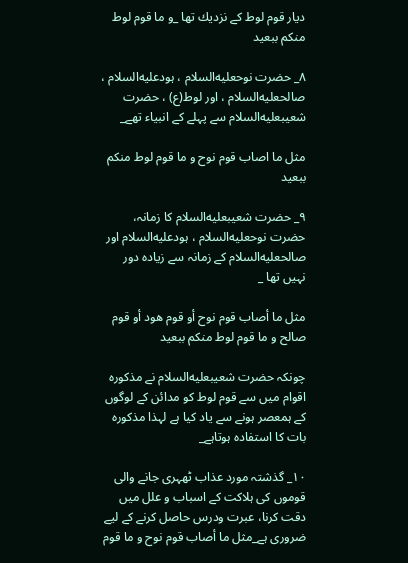ديار قوم لوط كے نزديك تھا _و ما قوم لوط منكم ببعيد

۸_ حضرت نوحعليه‌السلام ، ہودعليه‌السلام ، صالحعليه‌السلام ، اور لوط(ع) ، حضرت شعيبعليه‌السلام سے پہلے كے انبياء تھے_

مثل ما اصاب قوم نوح و ما قوم لوط منكم ببعيد

۹_ حضرت شعيبعليه‌السلام كا زمانہ، حضرت نوحعليه‌السلام ، ہودعليه‌السلام اور صالحعليه‌السلام كے زمانہ سے زيادہ دور نہيں تھا _

مثل ما أصاب قوم نوح أو قوم هود أو قوم صالح و ما قوم لوط منكم ببعيد

چونكہ حضرت شعيبعليه‌السلام نے مذكورہ اقوام ميں سے قوم لوط كو مدائن كے لوگوں كے ہمعصر ہونے سے ياد كيا ہے لہذا مذكورہ بات كا استفادہ ہوتاہے_

۱۰_ گذشتہ مورد عذاب ٹھہرى جانے والى قوموں كى ہلاكت كے اسباب و علل ميں دقت كرنا، عبرت ودرس حاصل كرنے كے ليے ضرورى ہے_مثل ما أصاب قوم نوح و ما قوم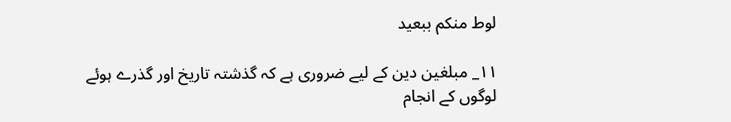لوط منكم ببعيد

۱۱_ مبلغين دين كے ليے ضرورى ہے كہ گذشتہ تاريخ اور گذرے ہوئے لوگوں كے انجام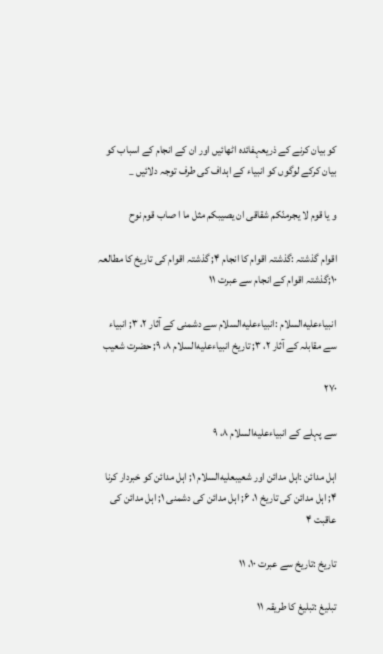كو بيان كرنے كے ذريعہفائدہ اٹھائيں اور ان كے انجام كے اسباب كو بيان كركے لوگوں كو انبياء كے اہداف كى طرف توجہ دلائيں _

و يا قوم لا يجرمنّكم شقاقى ان يصيبكم مثل ما ا صاب قوم نوح

اقوام گذشتہ :گذشتہ اقوام كا انجام ۴; گذشتہ اقوام كى تاريخ كا مطالعہ ۱۰;گذشتہ اقوام كے انجام سے عبرت ۱۱

انبياءعليه‌السلام :انبياءعليه‌السلام سے دشمنى كے آثار ۲، ۳; انبياء سے مقابلہ كے آثار ۲، ۳; تاريخ انبياءعليه‌السلام ۸، ۹; حضرت شعيب

۲۷۰

سے پہلے كے انبياءعليه‌السلام ۸، ۹

اہل مدائن :اہل مدائن اور شعيبعليه‌السلام ۱; اہل مدائن كو خبردار كرنا ۴; اہل مدائن كى تاريخ ۱، ۶; اہل مدائن كى دشمنى ۱; اہل مدائن كى عاقبت ۴

تاريخ :تاريخ سے عبرت ۱۰، ۱۱

تبليغ :تبليغ كا طريقہ ۱۱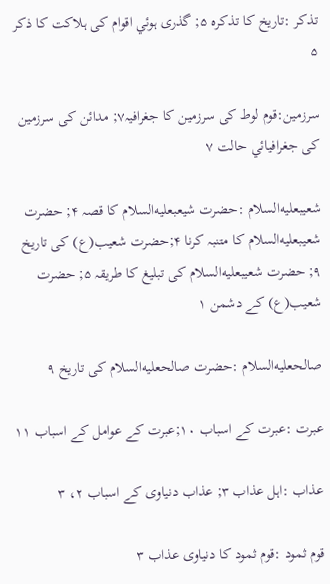تذكر :تاريخ كا تذكرہ ۵; گذرى ہوئي اقوام كى ہلاكت كا ذكر ۵

سرزمين:قوم لوط كى سرزمين كا جغرافيہ۷; مدائن كى سرزمين كى جغرافيائي حالت ۷

شعيبعليه‌السلام :حضرت شيعبعليه‌السلام كا قصہ ۴; حضرت شعيبعليه‌السلام كا متنبہ كرنا ۴;حضرت شعيب(ع) كى تاريخ ۹; حضرت شعيبعليه‌السلام كى تبليغ كا طريقہ ۵; حضرت شعيب(ع) كے دشمن ۱

صالحعليه‌السلام :حضرت صالحعليه‌السلام كى تاريخ ۹

عبرت :عبرت كے اسباب ۱۰;عبرت كے عوامل كے اسباب ۱۱

عذاب :اہل عذاب ۳; عذاب دنياوى كے اسباب ۲، ۳

قوم ثمود :قوم ثمود كا دنياوى عذاب ۳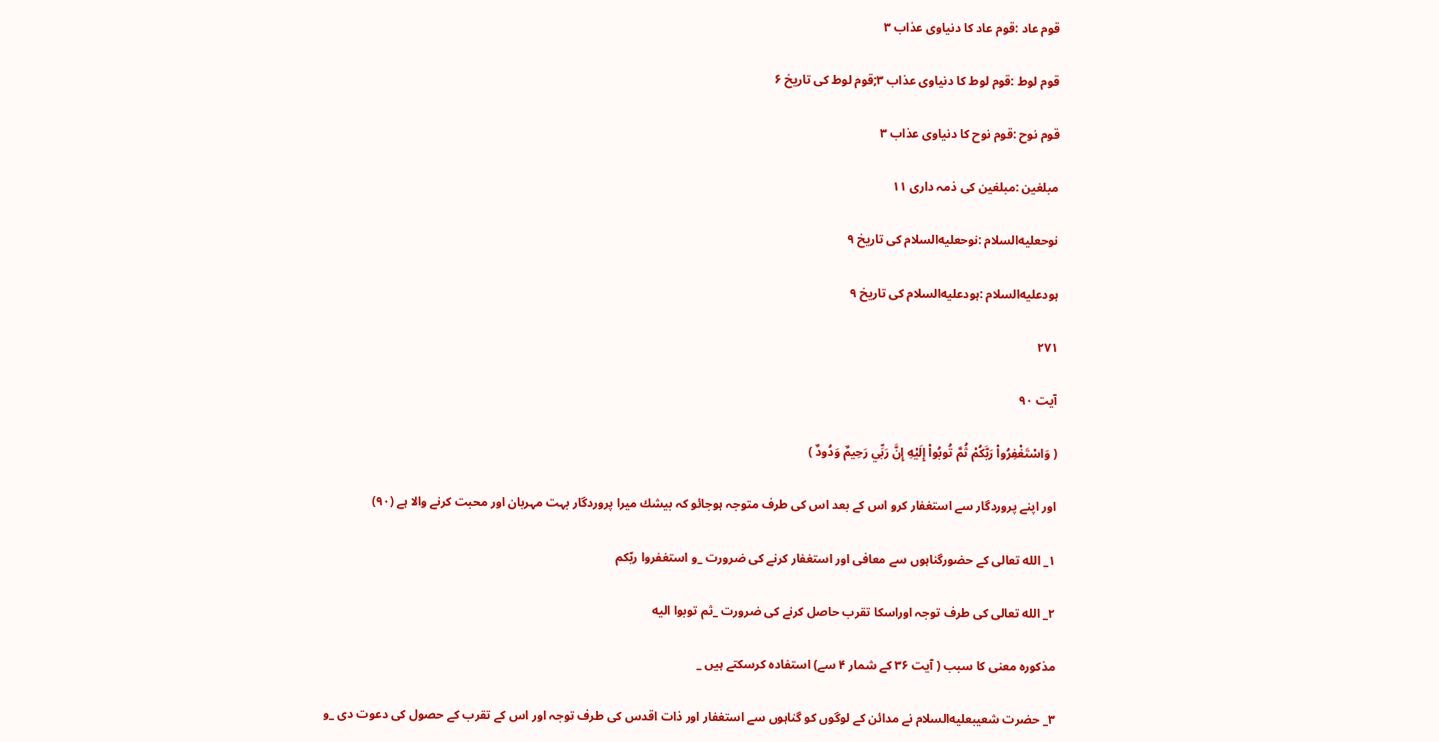قوم عاد :قوم عاد كا دنياوى عذاب ۳

قوم لوط :قوم لوط كا دنياوى عذاب ۳;قوم لوط كى تاريخ ۶

قوم نوح :قوم نوح كا دنياوى عذاب ۳

مبلغين :مبلغين كى ذمہ دارى ۱۱

نوحعليه‌السلام :نوحعليه‌السلام كى تاريخ ۹

ہودعليه‌السلام :ہودعليه‌السلام كى تاريخ ۹

۲۷۱

آیت ۹۰

( وَاسْتَغْفِرُواْ رَبَّكُمْ ثُمَّ تُوبُواْ إِلَيْهِ إِنَّ رَبِّي رَحِيمٌ وَدُودٌ )

اور اپنے پروردگار سے استغفار كرو اس كے بعد اس كى طرف متوجہ ہوجائو كہ بيشك ميرا پروردگار بہت مہربان اور محبت كرنے والا ہے (۹۰)

۱_ الله تعالى كے حضورگناہوں سے معافى اور استغفار كرنے كى ضرورت _و استغفروا ربّكم

۲_ الله تعالى كى طرف توجہ اوراسكا تقرب حاصل كرنے كى ضرورت _ثم توبوا اليه

مذكورہ معنى كا سبب ( آيت ۳۶ كے شمار ۴ سے) استفادہ كرسكتے ہيں _

۳_ حضرت شعيبعليه‌السلام نے مدائن كے لوگوں كو گناہوں سے استغفار اور ذات اقدس كى طرف توجہ اور اس كے تقرب كے حصول كى دعوت دى _و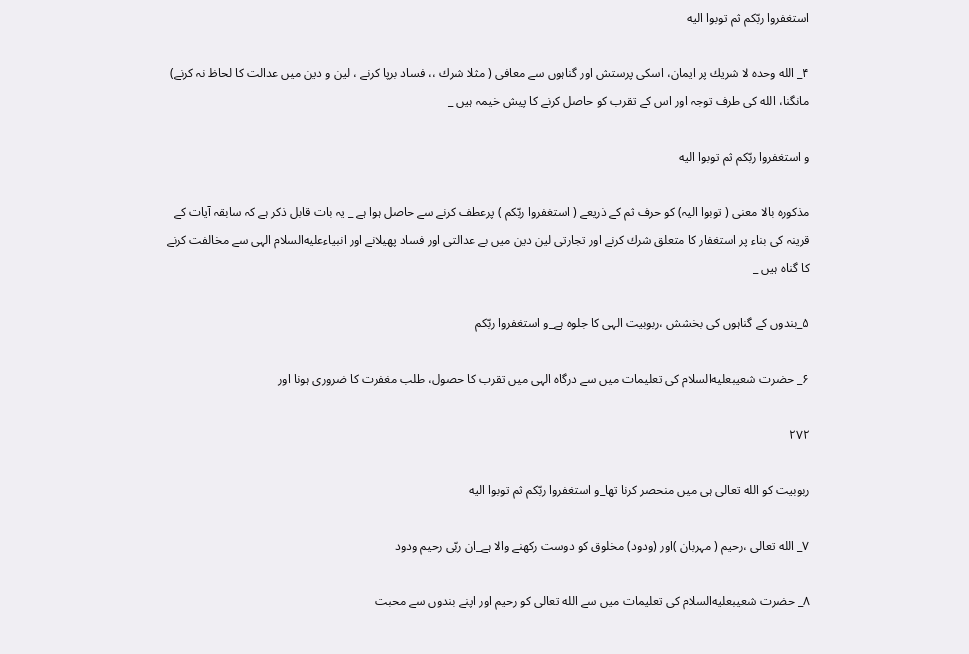استغفروا ربّكم ثم توبوا اليه

۴_ الله وحدہ لا شريك پر ايمان، اسكى پرستش اور گناہوں سے معافى ( مثلا شرك ،، فساد برپا كرنے ، لين و دين ميں عدالت كا لحاظ نہ كرنے) مانگنا، الله كى طرف توجہ اور اس كے تقرب كو حاصل كرنے كا پيش خيمہ ہيں _

و استغفروا ربّكم ثم توبوا اليه

مذكورہ بالا معنى ( توبوا اليہ) كو حرف ثم كے ذريعے ( استغفروا ربّكم ) پرعطف كرنے سے حاصل ہوا ہے _ يہ بات قابل ذكر ہے كہ سابقہ آيات كے قرينہ كى بناء پر استغفار كا متعلق شرك كرنے اور تجارتى لين دين ميں بے عدالتى اور فساد پھيلانے اور انبياءعليه‌السلام الہى سے مخالفت كرنے كا گناہ ہيں _

۵_بندوں كے گناہوں كى بخشش ،ربوبيت الہى كا جلوہ ہے_و استغفروا ربّكم

۶_ حضرت شعيبعليه‌السلام كى تعليمات ميں سے درگاہ الہى ميں تقرب كا حصول، طلب مغفرت كا ضرورى ہونا اور

۲۷۲

ربوبيت كو الله تعالى ہى ميں منحصر كرنا تھا_و استغفروا ربّكم ثم توبوا اليه

۷_ الله تعالى ،رحيم ( مہربان )اور (ودود) مخلوق كو دوست ركھنے والا ہے_ان ربّى رحيم ودود

۸_ حضرت شعيبعليه‌السلام كى تعليمات ميں سے الله تعالى كو رحيم اور اپنے بندوں سے محبت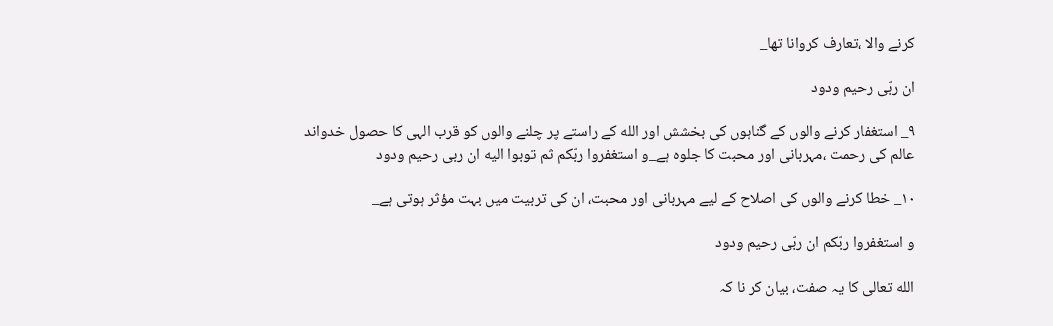كرنے والا ،تعارف كروانا تھا_

ان ربّى رحيم ودود

۹_ استغفار كرنے والوں كے گناہوں كى بخشش اور الله كے راستے پر چلنے والوں كو قرب الہى كا حصول خدواند عالم كى رحمت ،مہربانى اور محبت كا جلوہ ہے_و استغفروا ربّكم ثم توبوا اليه ان ربى رحيم ودود

۱۰_ خطا كرنے والوں كى اصلاح كے ليے مہربانى اور محبت، ان كى تربيت ميں بہت مؤثر ہوتى ہے_

و استغفروا ربّكم ان ربّى رحيم ودود

الله تعالى كا يہ صفت، بيان كر نا كہ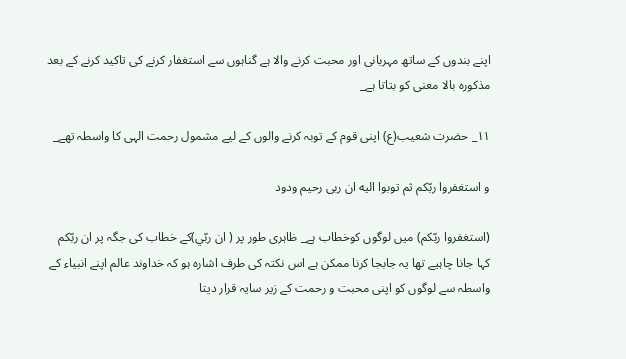اپنے بندوں كے ساتھ مہربانى اور محبت كرنے والا ہے گناہوں سے استغفار كرنے كى تاكيد كرنے كے بعد مذكورہ بالا معنى كو بتاتا ہے_

۱۱_ حضرت شعيب(ع) اپنى قوم كے توبہ كرنے والوں كے ليے مشمول رحمت الہى كا واسطہ تھے_

و استغفروا ربّكم ثم توبوا اليه ان ربى رحيم ودود

(استغفروا ربّكم) ميں لوگوں كوخطاب ہے_ ظاہرى طور پر ( ان ربّي)كے خطاب كى جگہ پر ان ربّكم كہا جانا چاہيے تھا يہ جابجا كرنا ممكن ہے اس نكتہ كى طرف اشارہ ہو كہ خداوند عالم اپنے انبياء كے واسطہ سے لوگوں كو اپنى محبت و رحمت كے زير سايہ قرار ديتا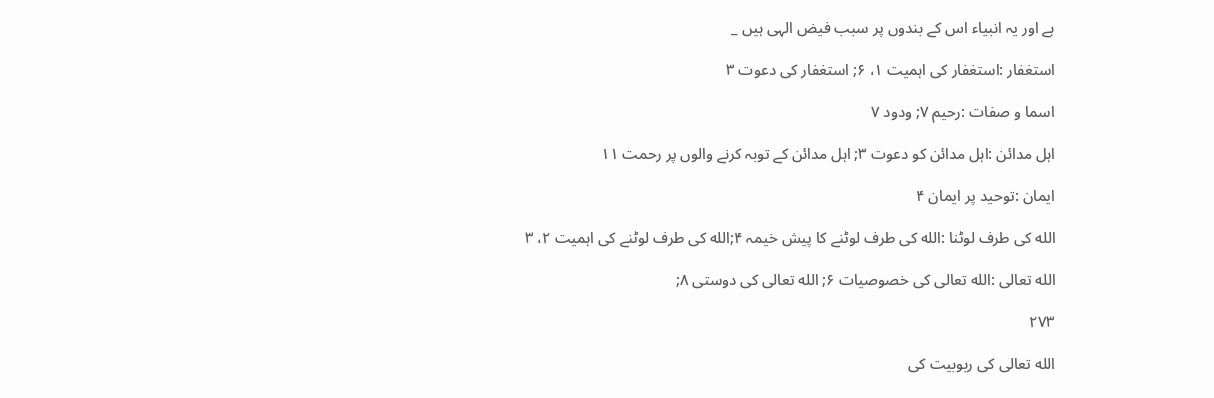ہے اور يہ انبياء اس كے بندوں پر سبب فيض الہى ہيں _

استغفار :استغفار كى اہميت ۱، ۶; استغفار كى دعوت ۳

اسما و صفات :رحيم ۷; ودود ۷

اہل مدائن :اہل مدائن كو دعوت ۳; اہل مدائن كے توبہ كرنے والوں پر رحمت ۱۱

ايمان :توحيد پر ايمان ۴

الله كى طرف لوٹنا :الله كى طرف لوٹنے كا پيش خيمہ ۴;الله كى طرف لوٹنے كى اہميت ۲، ۳

الله تعالى :الله تعالى كى خصوصيات ۶; الله تعالى كى دوستى ۸;

۲۷۳

الله تعالى كى ربوبيت كى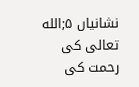نشانياں ۵;الله تعالى كى رحمت كى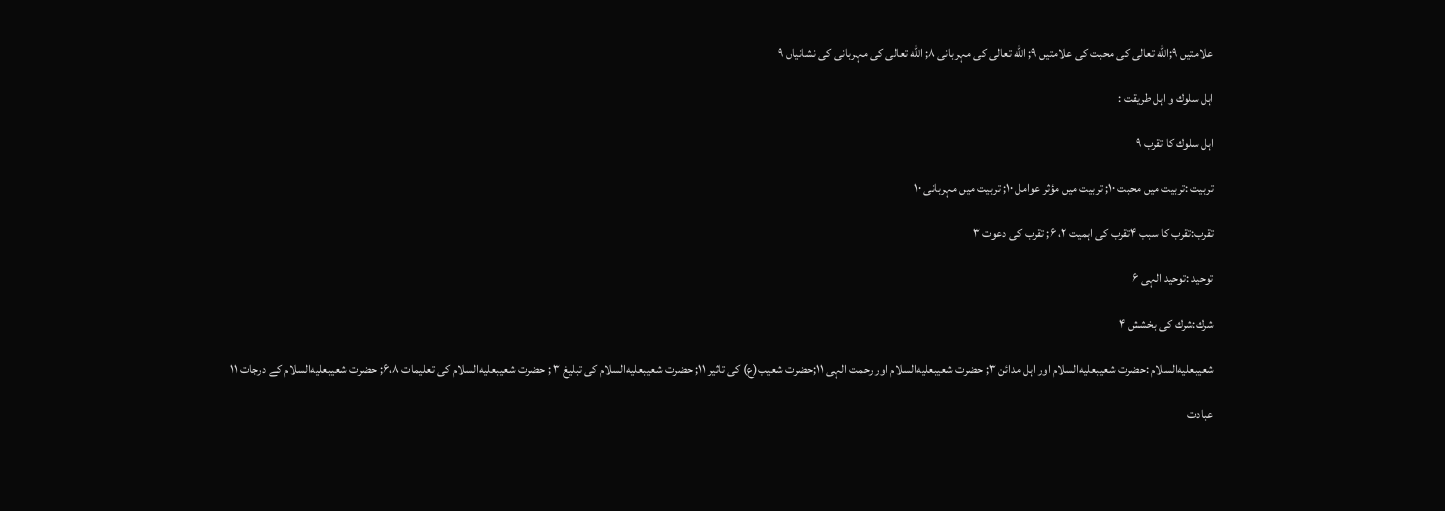علامتيں ۹;الله تعالى كى محبت كى علامتيں ۹; الله تعالى كى مہربانى ۸; الله تعالى كى مہربانى كى نشانياں ۹

اہل سلوك و اہل طريقت :

اہل سلوك كا تقرب ۹

تربيت :تربيت ميں محبت ۱۰; تربيت ميں مؤثر عوامل ۱۰; تربيت ميں مہربانى ۱۰

تقرب:تقرب كا سبب ۴تقرب كى اہميت ۲، ۶; تقرب كى دعوت ۳

توحيد :توحيد الہى ۶

شرك:شرك كى بخشش ۴

شعيبعليه‌السلام :حضرت شعيبعليه‌السلام اور اہل مدائن ۳; حضرت شعيبعليه‌السلام اور رحمت الہى ۱۱;حضرت شعيب(ع) كى تاثير ۱۱; حضرت شعيبعليه‌السلام كى تبليغ ۳ ; حضرت شعيبعليه‌السلام كى تعليمات ۶،۸; حضرت شعيبعليه‌السلام كے درجات ۱۱

عبادت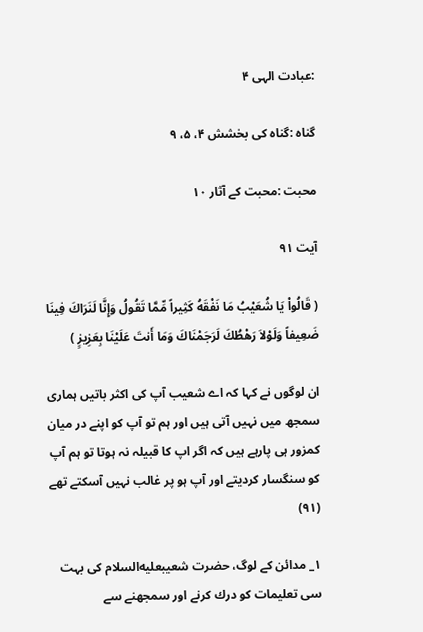:عبادت الہى ۴

گناہ :گناہ كى بخشش ۴، ۵، ۹

محبت :محبت كے آثار ۱۰

آیت ۹۱

( قَالُواْ يَا شُعَيْبُ مَا نَفْقَهُ كَثِيراً مِّمَّا تَقُولُ وَإِنَّا لَنَرَاكَ فِينَا ضَعِيفاً وَلَوْلاَ رَهْطُكَ لَرَجَمْنَاكَ وَمَا أَنتَ عَلَيْنَا بِعَزِيزٍ )

ان لوگوں نے كہا كہ اے شعيب آپ كى اكثر باتيں ہمارى سمجھ ميں نہيں آتى ہيں اور ہم تو آپ كو اپنے در ميان كمزور ہى پارہے ہيں كہ اگر اپ كا قبيلہ نہ ہوتا تو ہم آپ كو سنگسار كرديتے اور آپ ہو پر غالب نہيں آسكتے تھے (۹۱)

۱_ مدائن كے لوگ، حضرت شعيبعليه‌السلام كى بہت سى تعليمات كو درك كرنے اور سمجھنے سے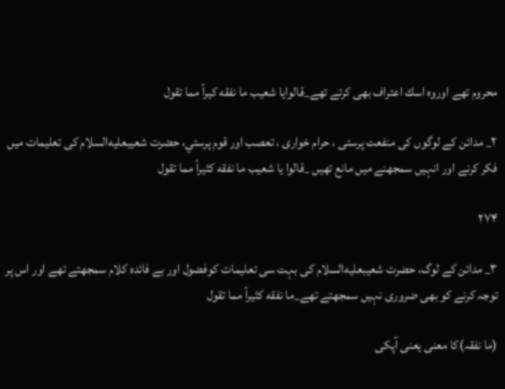محروم تھے اوروہ اسك اعتراف بھى كرتے تھے_قالوايا شعيب ما نفقه كيراً مما تقول

۲_ مدائن كے لوگوں كى منفعت پرستى ، حرام خوارى ، تعصب اور قوم پرستي، حضرت شعيبعليه‌السلام كى تعليمات ميں فكر كرنے اور انہيں سمجھنے ميں مانع تھيں _قالوا يا شعيب ما نفقه كثيراً مما تقول

۲۷۴

۳_ مدائن كے لوگ، حضرت شعيبعليه‌السلام كى بہت سى تعليمات كوفضول اور بے فائدہ كلام سمجھتے تھے اور اس پر توجہ كرنے كو بھى ضرورى نہيں سمجھتے تھے_ما نفقه كثيراً مما تقول

(ما نفقہ)كا معنى يعنى آپكى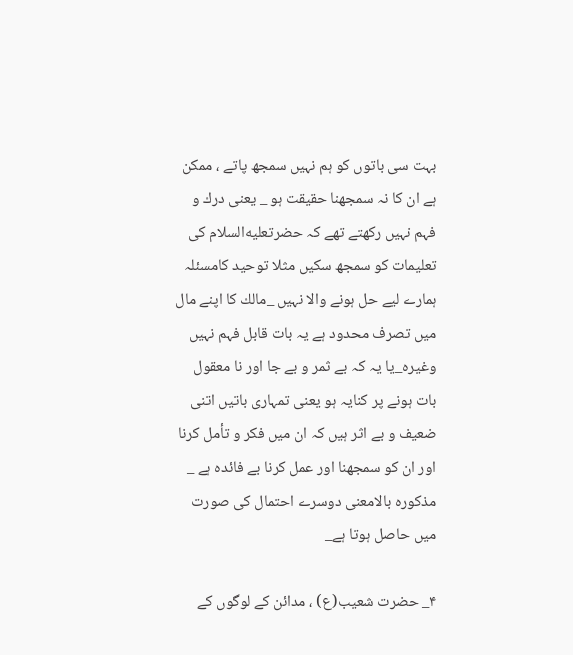بہت سى باتوں كو ہم نہيں سمجھ پاتے ، ممكن ہے ان كا نہ سمجھنا حقيقت ہو _ يعنى درك و فہم نہيں ركھتے تھے كہ حضرتعليه‌السلام كى تعليمات كو سمجھ سكيں مثلا توحيد كامسئلہ ہمارے ليے حل ہونے والا نہيں _مالك كا اپنے مال ميں تصرف محدود ہے يہ بات قابل فہم نہيں وغيرہ_يا يہ كہ بے ثمر و بے جا اور نا معقول بات ہونے پر كنايہ ہو يعنى تمہارى باتيں اتنى ضعيف و بے اثر ہيں كہ ان ميں فكر و تأمل كرنا اور ان كو سمجھنا اور عمل كرنا بے فائدہ ہے _ مذكورہ بالامعنى دوسرے احتمال كى صورت ميں حاصل ہوتا ہے_

۴_ حضرت شعيب(ع) ، مدائن كے لوگوں كے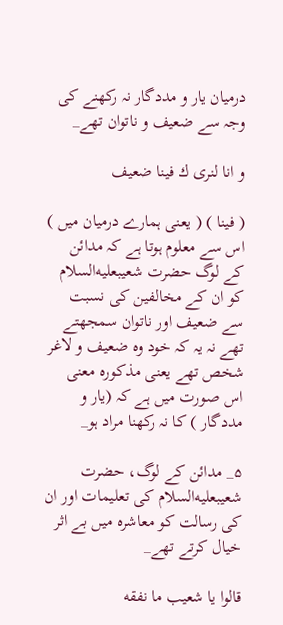درميان يار و مددگار نہ ركھنے كى وجہ سے ضعيف و ناتوان تھے_

و انا لنرى ك فينا ضعيف

( فينا ) ( يعنى ہمارے درميان ميں ) اس سے معلوم ہوتا ہے كہ مدائن كے لوگ حضرت شعيبعليه‌السلام كو ان كے مخالفين كى نسبت سے ضعيف اور ناتوان سمجھتے تھے نہ يہ كہ خود وہ ضعيف و لاغر شخص تھے يعنى مذكورہ معنى اس صورت ميں ہے كہ (يار و مددگار ) كا نہ ركھنا مراد ہو_

۵_ مدائن كے لوگ، حضرت شعيبعليه‌السلام كى تعليمات اور ان كى رسالت كو معاشرہ ميں بے اثر خيال كرتے تھے_

قالوا يا شعيب ما نفقه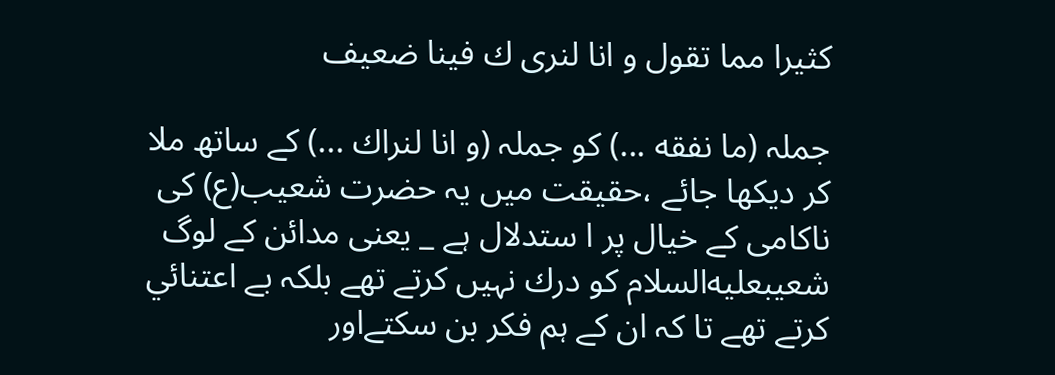كثيرا مما تقول و انا لنرى ك فينا ضعيف

جملہ (ما نفقه ...) كو جملہ (و انا لنراك ...) كے ساتھ ملا كر ديكھا جائے ،حقيقت ميں يہ حضرت شعيب(ع) كى ناكامى كے خيال پر ا ستدلال ہے _ يعنى مدائن كے لوگ شعيبعليه‌السلام كو درك نہيں كرتے تھے بلكہ بے اعتنائي كرتے تھے تا كہ ان كے ہم فكر بن سكتےاور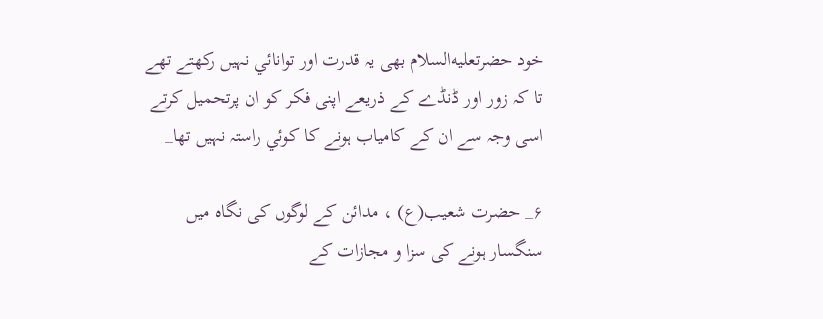خود حضرتعليه‌السلام بھى يہ قدرت اور توانائي نہيں ركھتے تھے تا كہ زور اور ڈنڈے كے ذريعے اپنى فكر كو ان پرتحميل كرتے اسى وجہ سے ان كے كامياب ہونے كا كوئي راستہ نہيں تھا_

۶_ حضرت شعيب(ع) ، مدائن كے لوگوں كى نگاہ ميں سنگسار ہونے كى سزا و مجازات كے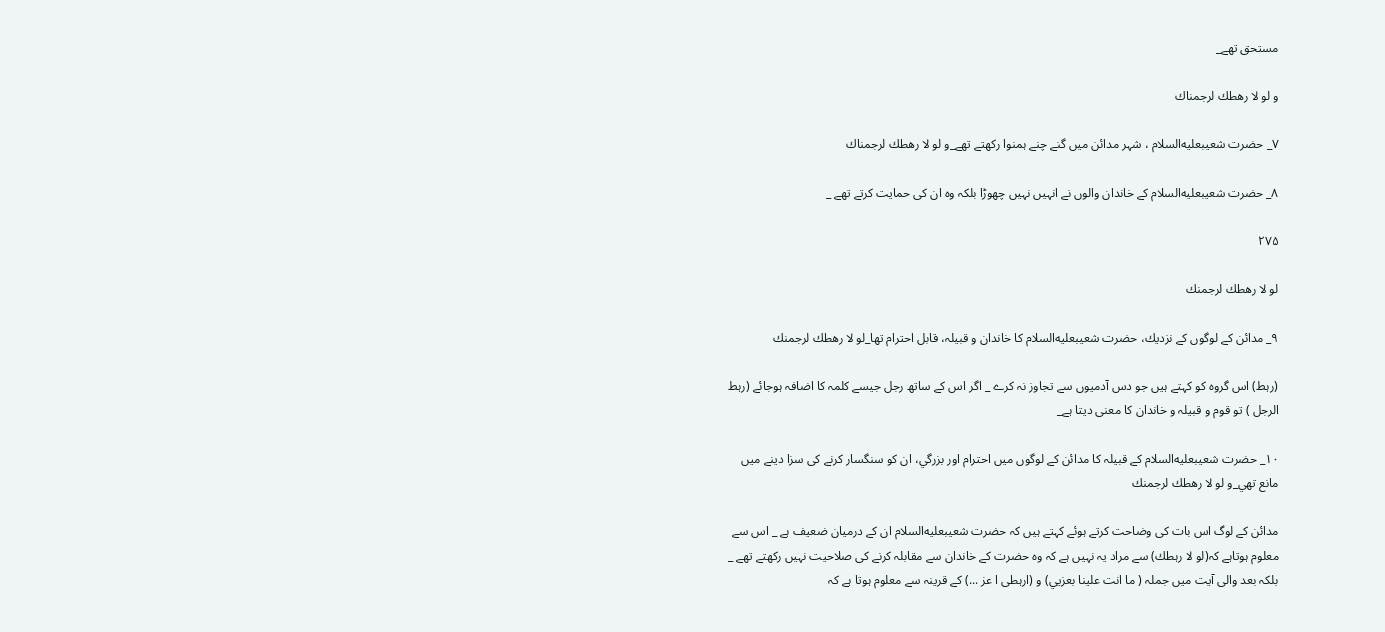مستحق تھے_

و لو لا رهطك لرجمناك

۷_ حضرت شعيبعليه‌السلام ، شہر مدائن ميں گنے چنے ہمنوا ركھتے تھے_و لو لا رهطك لرجمناك

۸_ حضرت شعيبعليه‌السلام كے خاندان والوں نے انہيں نہيں چھوڑا بلكہ وہ ان كى حمايت كرتے تھے _

۲۷۵

لو لا رهطك لرجمنك

۹_ مدائن كے لوگوں كے نزديك، حضرت شعيبعليه‌السلام كا خاندان و قبيلہ، قابل احترام تھا_لو لا رهطك لرجمنك

(رہط) اس گروہ كو كہتے ہيں جو دس آدميوں سے تجاوز نہ كرے _ اگر اس كے ساتھ رجل جيسے كلمہ كا اضافہ ہوجائے (رہط الرجل ) تو قوم و قبيلہ و خاندان كا معنى ديتا ہے_

۱۰_ حضرت شعيبعليه‌السلام كے قبيلہ كا مدائن كے لوگوں ميں احترام اور بزرگي، ان كو سنگسار كرنے كى سزا دينے ميں مانع تھي_و لو لا رهطك لرجمنك

مدائن كے لوگ اس بات كى وضاحت كرتے ہوئے كہتے ہيں كہ حضرت شعيبعليه‌السلام ان كے درميان ضعيف ہے _ اس سے معلوم ہوتاہے كہ(لو لا رہطك) سے مراد يہ نہيں ہے كہ وہ حضرت كے خاندان سے مقابلہ كرنے كى صلاحيت نہيں ركھتے تھے _ بلكہ بعد والى آيت ميں جملہ ( ما انت علينا بعزيي) و (ارہطى ا عز ...) كے قرينہ سے معلوم ہوتا ہے كہ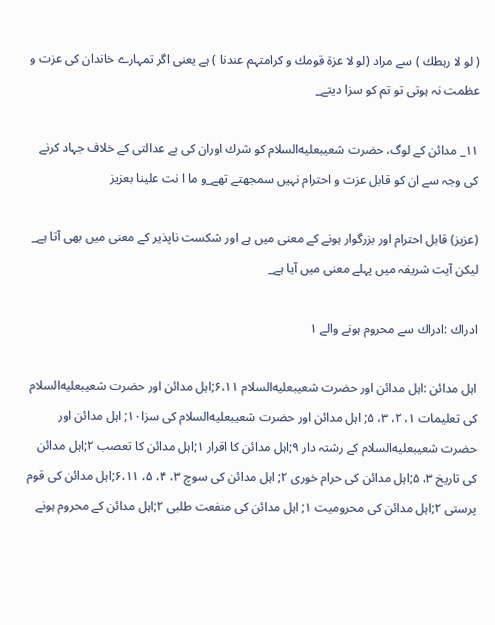( لو لا رہطك ) سے مراد (لو لا عزة قومك و كرامتہم عندنا ) ہے يعنى اگر تمہارے خاندان كى عزت و عظمت نہ ہوتى تو تم كو سزا ديتے_

۱۱_ مدائن كے لوگ، حضرت شعيبعليه‌السلام كو شرك اوران كى بے عدالتى كے خلاف جہاد كرنے كى وجہ سے ان كو قابل عزت و احترام نہيں سمجھتے تھے_و ما ا نت علينا بعزيز

(عزيز) قابل احترام اور بزرگوار ہونے كے معنى ميں ہے اور شكست ناپذير كے معنى ميں بھى آتا ہے_ ليكن آيت شريفہ ميں پہلے معنى ميں آيا ہے_

ادراك :ادراك سے محروم ہونے والے ۱

اہل مدائن :اہل مدائن اور حضرت شعيبعليه‌السلام ۶،۱۱;اہل مدائن اور حضرت شعيبعليه‌السلام كى تعليمات ۱، ۲، ۳، ۵; اہل مدائن اور حضرت شعيبعليه‌السلام كى سزا۱۰; اہل مدائن اور حضرت شعيبعليه‌السلام كے رشتہ دار ۹;اہل مدائن كا اقرار ۱;اہل مدائن كا تعصب ۲;اہل مدائن كى تاريخ ۳، ۵;اہل مدائن كى حرام خورى ۲; اہل مدائن كى سوچ ۳، ۴، ۵، ۶،۱۱;اہل مدائن كى قوم پرستى ۲;اہل مدائن كى محروميت ۱; اہل مدائن كى منفعت طلبى ۲;اہل مدائن كے محروم ہونے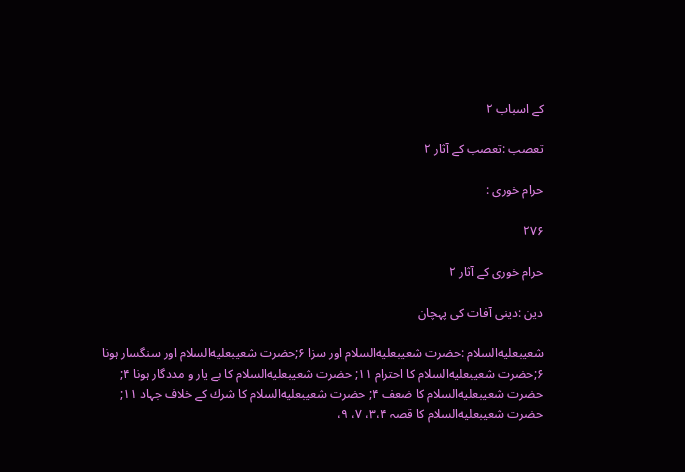كے اسباب ۲

تعصب :تعصب كے آثار ۲

حرام خورى :

۲۷۶

حرام خورى كے آثار ۲

دين :دينى آفات كى پہچان

شعيبعليه‌السلام :حضرت شعيبعليه‌السلام اور سزا ۶;حضرت شعيبعليه‌السلام اور سنگسار ہونا ۶;حضرت شعيبعليه‌السلام كا احترام ۱۱; حضرت شعيبعليه‌السلام كا بے يار و مددگار ہونا ۴; حضرت شعيبعليه‌السلام كا ضعف ۴; حضرت شعيبعليه‌السلام كا شرك كے خلاف جہاد ۱۱; حضرت شعيبعليه‌السلام كا قصہ ۳،۴، ۷، ۹،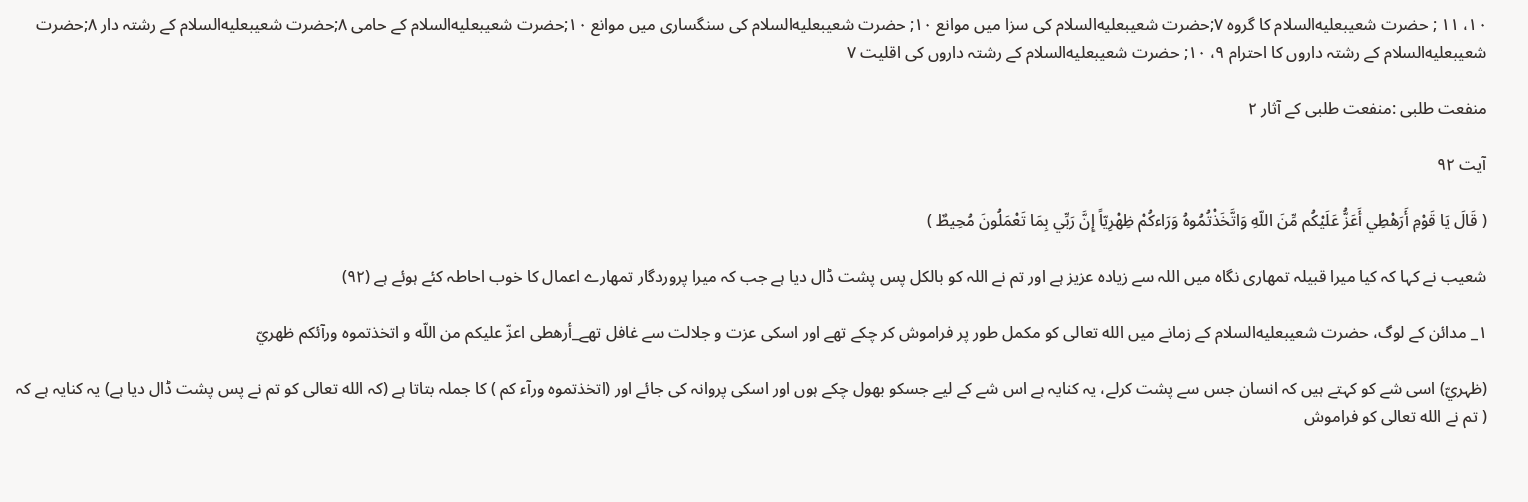۱۰، ۱۱ ; حضرت شعيبعليه‌السلام كا گروہ ۷;حضرت شعيبعليه‌السلام كى سزا ميں موانع ۱۰; حضرت شعيبعليه‌السلام كى سنگسارى ميں موانع ۱۰;حضرت شعيبعليه‌السلام كے حامى ۸;حضرت شعيبعليه‌السلام كے رشتہ دار ۸;حضرت شعيبعليه‌السلام كے رشتہ داروں كا احترام ۹، ۱۰; حضرت شعيبعليه‌السلام كے رشتہ داروں كى اقليت ۷

منفعت طلبى :منفعت طلبى كے آثار ۲

آیت ۹۲

( قَالَ يَا قَوْمِ أَرَهْطِي أَعَزُّ عَلَيْكُم مِّنَ اللّهِ وَاتَّخَذْتُمُوهُ وَرَاءكُمْ ظِهْرِيّاً إِنَّ رَبِّي بِمَا تَعْمَلُونَ مُحِيطٌ )

شعيب نے كہا كہ كيا ميرا قبيلہ تمھارى نگاہ ميں اللہ سے زيادہ عزيز ہے اور تم نے اللہ كو بالكل پس پشت ڈال ديا ہے جب كہ ميرا پروردگار تمھارے اعمال كا خوب احاطہ كئے ہوئے ہے (۹۲)

۱_ مدائن كے لوگ، حضرت شعيبعليه‌السلام كے زمانے ميں الله تعالى كو مكمل طور پر فراموش كر چكے تھے اور اسكى عزت و جلالت سے غافل تھے_أرهطى اعزّ عليكم من اللّه و اتخذتموه ورآئكم ظهريّ

(ظہريّ) اسى شے كو كہتے ہيں كہ انسان جس سے پشت كرلے، يہ كنايہ ہے اس شے كے ليے جسكو بھول چكے ہوں اور اسكى پروانہ كى جائے اور (اتخذتموہ ورآء كم ) كا جملہ بتاتا ہے (كہ الله تعالى كو تم نے پس پشت ڈال ديا ہے) يہ كنايہ ہے كہ ( تم نے الله تعالى كو فراموش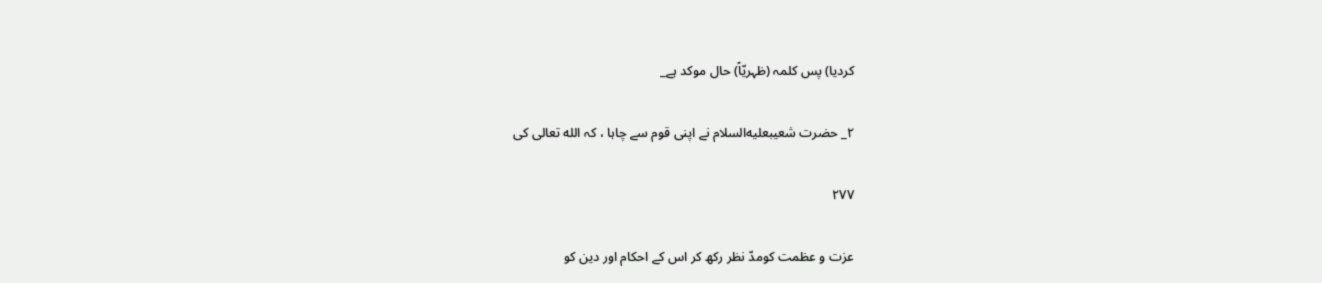كرديا) پس كلمہ (ظہريّاً) حال موكد ہے_

۲_ حضرت شعيبعليه‌السلام نے اپنى قوم سے چاہا ، كہ الله تعالى كى

۲۷۷

عزت و عظمت كومدّ نظر ركھ كر اس كے احكام اور دين كو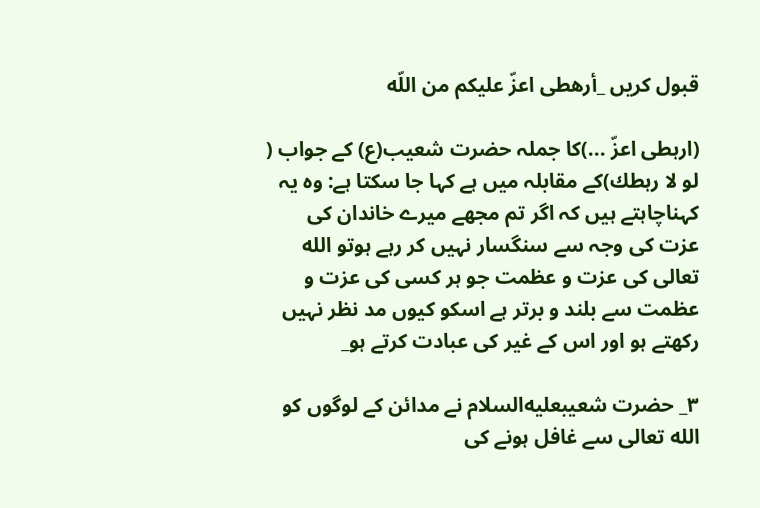قبول كريں _أرهطى اعزّ عليكم من اللّه

(ارہطى اعزّ ...)كا جملہ حضرت شعيب(ع) كے جواب ( لو لا رہطك)كے مقابلہ ميں ہے كہا جا سكتا ہے: وہ يہ كہناچاہتے ہيں كہ اگر تم مجھے ميرے خاندان كى عزت كى وجہ سے سنگسار نہيں كر رہے ہوتو الله تعالى كى عزت و عظمت جو ہر كسى كى عزت و عظمت سے بلند و برتر ہے اسكو كيوں مد نظر نہيں ركھتے ہو اور اس كے غير كى عبادت كرتے ہو_

۳_ حضرت شعيبعليه‌السلام نے مدائن كے لوگوں كو الله تعالى سے غافل ہونے كى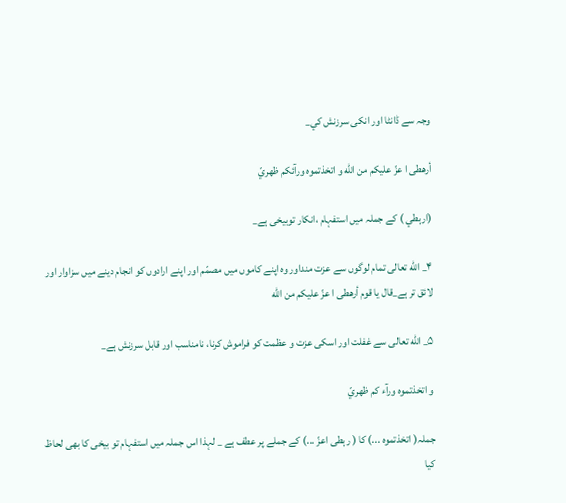وجہ سے ڈانٹا اور انكى سرزنش كي_

أرهطى ا عزّ عليكم من اللّه و اتخذتموه ورآئكم ظهريّ

(ارہطي ) كے جملہ ميں استفہام ،انكار توبيخى ہے_

۴_ الله تعالى تمام لوگوں سے عزت منداور وہ اپنے كاموں ميں مصمّم اور اپنے ارادوں كو انجام دينے ميں سزاوار اور لائق تر ہے_قال يا قوم أرهطى ا عزّ عليكم من اللّه

۵_ الله تعالى سے غفلت اور اسكى عزت و عظمت كو فراموش كرنا، نامناسب اور قابل سرزنش ہے_

و اتخذتموه ورآء كم ظهريّ

جملہ( اتخذتموہ ...) كا ( رہطى اعزّ ...) كے جملے پر عطف ہے _ لہذا اس جملہ ميں استفہام تو بيخى كا بھى لحاظ كيا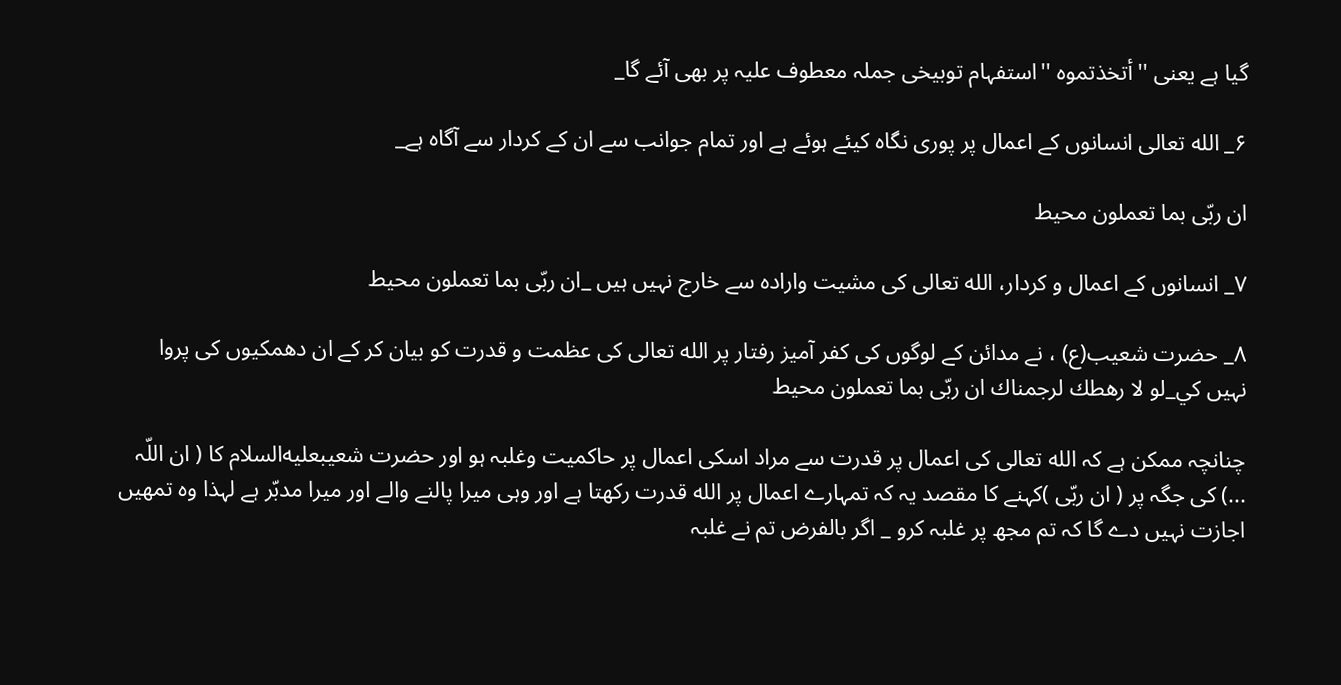گيا ہے يعنى ''أتخذتموہ ''استفہام توبيخى جملہ معطوف عليہ پر بھى آئے گا_

۶_ الله تعالى انسانوں كے اعمال پر پورى نگاہ كيئے ہوئے ہے اور تمام جوانب سے ان كے كردار سے آگاہ ہے_

ان ربّى بما تعملون محيط

۷_ انسانوں كے اعمال و كردار، الله تعالى كى مشيت وارادہ سے خارج نہيں ہيں _ان ربّى بما تعملون محيط

۸_ حضرت شعيب(ع) ، نے مدائن كے لوگوں كى كفر آميز رفتار پر الله تعالى كى عظمت و قدرت كو بيان كر كے ان دھمكيوں كى پروا نہيں كي_لو لا رهطك لرجمناك ان ربّى بما تعملون محيط

چنانچہ ممكن ہے كہ الله تعالى كى اعمال پر قدرت سے مراد اسكى اعمال پر حاكميت وغلبہ ہو اور حضرت شعيبعليه‌السلام كا ( ان اللّہ ...) كى جگہ پر ( ان ربّى )كہنے كا مقصد يہ كہ تمہارے اعمال پر الله قدرت ركھتا ہے اور وہى ميرا پالنے والے اور ميرا مدبّر ہے لہذا وہ تمھيں اجازت نہيں دے گا كہ تم مجھ پر غلبہ كرو _ اگر بالفرض تم نے غلبہ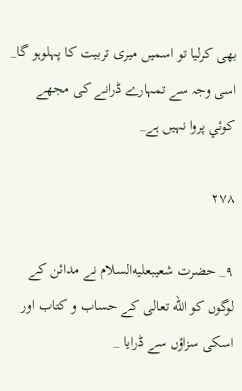بھى كرليا تو اسميں ميرى تربيت كا پہلوہو گا_ اسى وجہ سے تمہارے ڈرانے كى مجھے كوئي پروا نہيں ہے_

۲۷۸

۹_ حضرت شعيبعليه‌السلام نے مدائن كے لوگوں كو الله تعالى كے حساب و كتاب اور اسكى سزاؤں سے ڈرايا _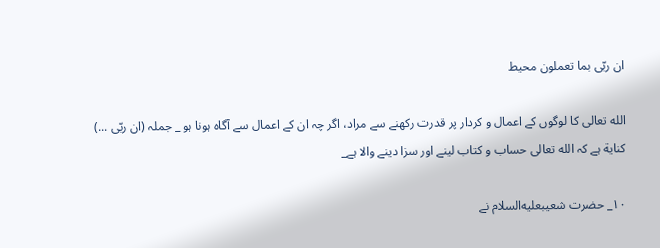ان ربّى بما تعملون محيط

الله تعالى كا لوگوں كے اعمال و كردار پر قدرت ركھنے سے مراد، اگر چہ ان كے اعمال سے آگاہ ہونا ہو _ جملہ (ان ربّى ...) كناية ہے كہ الله تعالى حساب و كتاب لينے اور سزا دينے والا ہے_

۱۰_ حضرت شعيبعليه‌السلام نے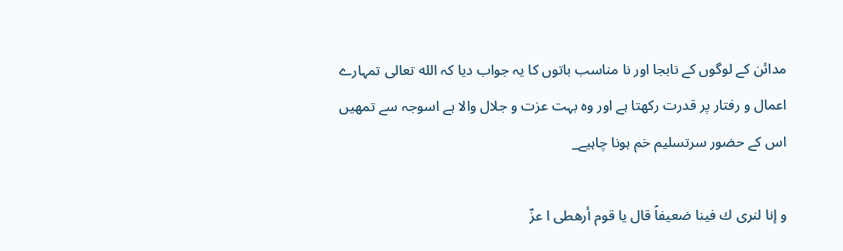مدائن كے لوگوں كے نابجا اور نا مناسب باتوں كا يہ جواب ديا كہ الله تعالى تمہارے اعمال و رفتار پر قدرت ركھتا ہے اور وہ بہت عزت و جلال والا ہے اسوجہ سے تمھيں اس كے حضور سرتسليم خم ہونا چاہيے_

و إنا لنرى ك فينا ضعيفاً قال يا قوم أرهطى ا عزّ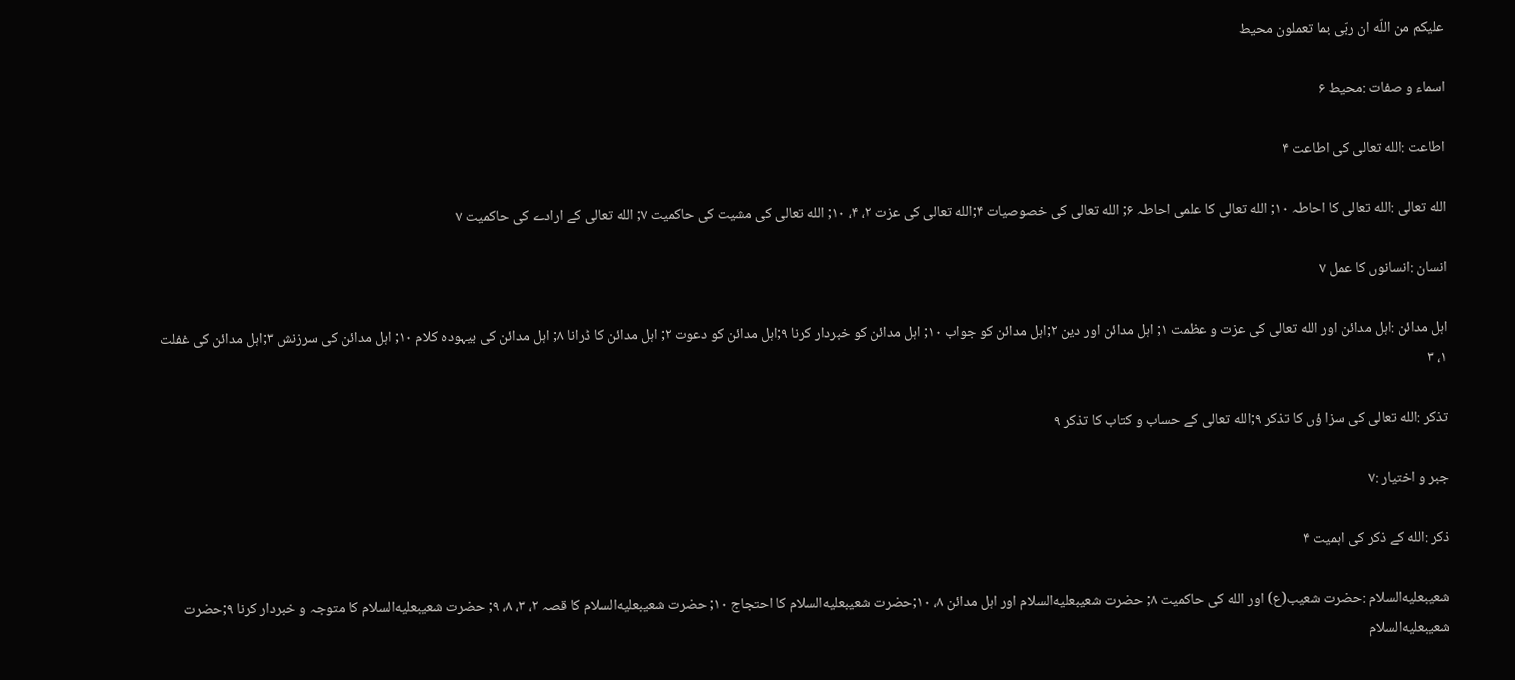عليكم من اللّه ان ربّى بما تعملون محيط

اسماء و صفات :محيط ۶

اطاعت :الله تعالى كى اطاعت ۴

الله تعالى :الله تعالى كا احاطہ ۱۰; الله تعالى كا علمى احاطہ ۶; الله تعالى كى خصوصيات ۴;الله تعالى كى عزت ۲، ۴، ۱۰; الله تعالى كى مشيت كى حاكميت ۷; الله تعالى كے ارادے كى حاكميت ۷

انسان :انسانوں كا عمل ۷

اہل مدائن :اہل مدائن اور الله تعالى كى عزت و عظمت ۱; اہل مدائن اور دين ۲;اہل مدائن كو جواب ۱۰; اہل مدائن كو خبردار كرنا ۹;اہل مدائن كو دعوت ۲; اہل مدائن كا ڈرانا ۸; اہل مدائن كى بيہودہ كلام ۱۰; اہل مدائن كى سرزنش ۳;اہل مدائن كى غفلت ۱، ۳

تذكر :الله تعالى كى سزا ؤں كا تذكر ۹;الله تعالى كے حساب و كتاب كا تذكر ۹

جبر و اختيار :۷

ذكر :الله كے ذكر كى اہميت ۴

شعيبعليه‌السلام :حضرت شعيب(ع) اور الله كى حاكميت ۸; حضرت شعيبعليه‌السلام اور اہل مدائن ۸، ۱۰;حضرت شعيبعليه‌السلام كا احتجاج ۱۰; حضرت شعيبعليه‌السلام كا قصہ ۲، ۳، ۸، ۹; حضرت شعيبعليه‌السلام كا متوجہ و خبردار كرنا ۹;حضرت شعيبعليه‌السلام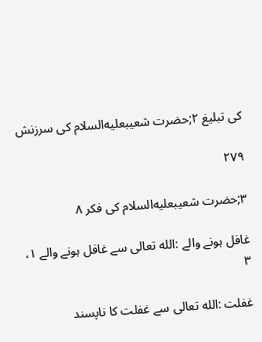كى تبليغ ۲;حضرت شعيبعليه‌السلام كى سرزنش

۲۷۹

۳;حضرت شعيبعليه‌السلام كى فكر ۸

غافل ہونے والے :الله تعالى سے غافل ہونے والے ۱، ۳

غفلت :الله تعالى سے غفلت كا ناپسند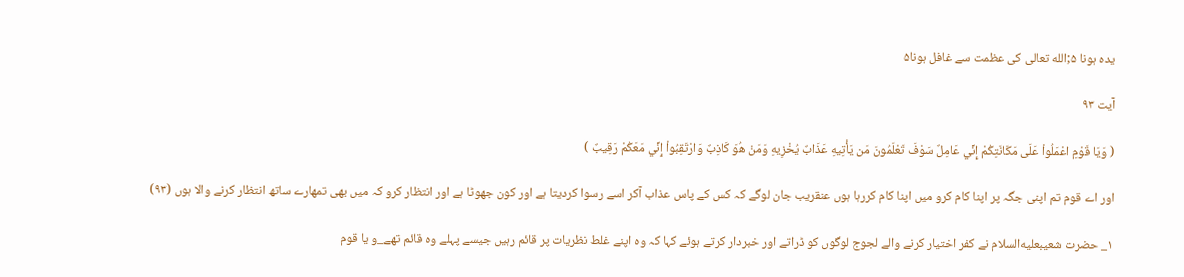يدہ ہونا ۵;الله تعالى كى عظمت سے غافل ہونا۵

آیت ۹۳

( وَيَا قَوْمِ اعْمَلُواْ عَلَى مَكَانَتِكُمْ إِنِّي عَامِلٌ سَوْفَ تَعْلَمُونَ مَن يَأْتِيهِ عَذَابٌ يُخْزِيهِ وَمَنْ هُوَ كَاذِبٌ وَارْتَقِبُواْ إِنِّي مَعَكُمْ رَقِيبٌ )

اور اے قوم تم اپنى جگہ پر اپنا كام كرو ميں اپنا كام كررہا ہوں عنقريب جان لوگے كہ كس كے پاس عذاب آكر اسے رسوا كرديتا ہے اور كون جھوٹا ہے اور انتظار كرو كہ ميں بھى تمھارے ساتھ انتظار كرنے والا ہوں (۹۳)

۱_ حضرت شعيبعليه‌السلام نے كفر اختيار كرنے والے لجوج لوگوں كو ڈراتے اور خبردار كرتے ہوئے كہا كہ وہ اپنے غلط نظريات پر قائم رہيں جيسے پہلے وہ قائم تھے_و يا قوم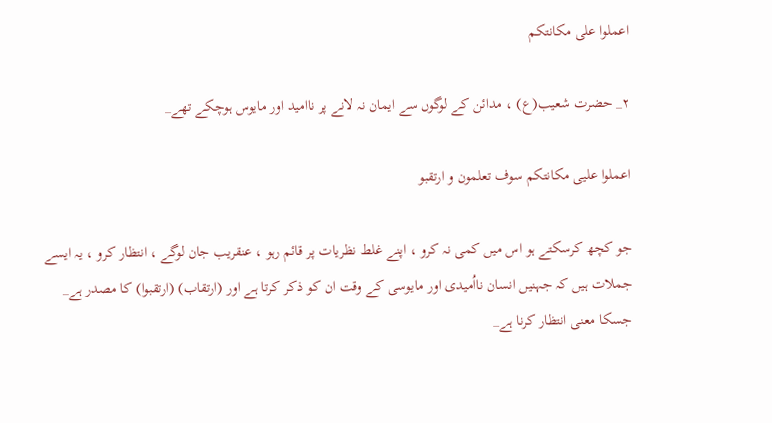اعملوا على مكانتكم

۲_ حضرت شعيب(ع) ، مدائن كے لوگوں سے ايمان نہ لانے پر نااميد اور مايوس ہوچكے تھے_

اعملوا عليى مكانتكم سوف تعلمون و ارتقبو

جو كچھ كرسكتے ہو اس ميں كمى نہ كرو ، اپنے غلط نظريات پر قائم رہو ، عنقريب جان لوگے ، انتظار كرو ، يہ ايسے جملات ہيں كہ جہنيں انسان نااُميدى اور مايوسى كے وقت ان كو ذكر كرتا ہے اور (ارتقاب) (ارتقبوا) كا مصدر ہے_ جسكا معنى انتظار كرنا ہے_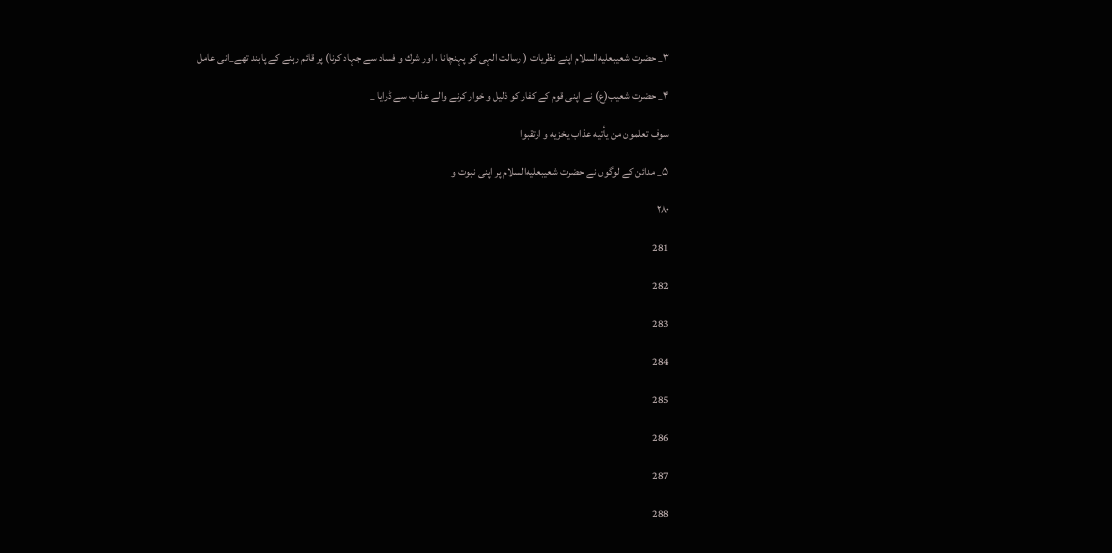۳_ حضرت شعيبعليه‌السلام اپنے نظريات ( رسالت الہى كو پہنچانا ، اور شرك و فساد سے جہاد كرنا) پر قائم رہنے كے پابند تھے_انى عامل

۴_ حضرت شعيب(ع) نے اپنى قوم كے كفار كو ذليل و خوار كرنے والے عذاب سے ڈرايا _

سوف تعلمون من يأتيه عذاب يخزيه و ارتقبوا

۵_ مدائن كے لوگوں نے حضرت شعيبعليه‌السلام پر اپنى نبوت و

۲۸۰

281

282

283

284

285

286

287

288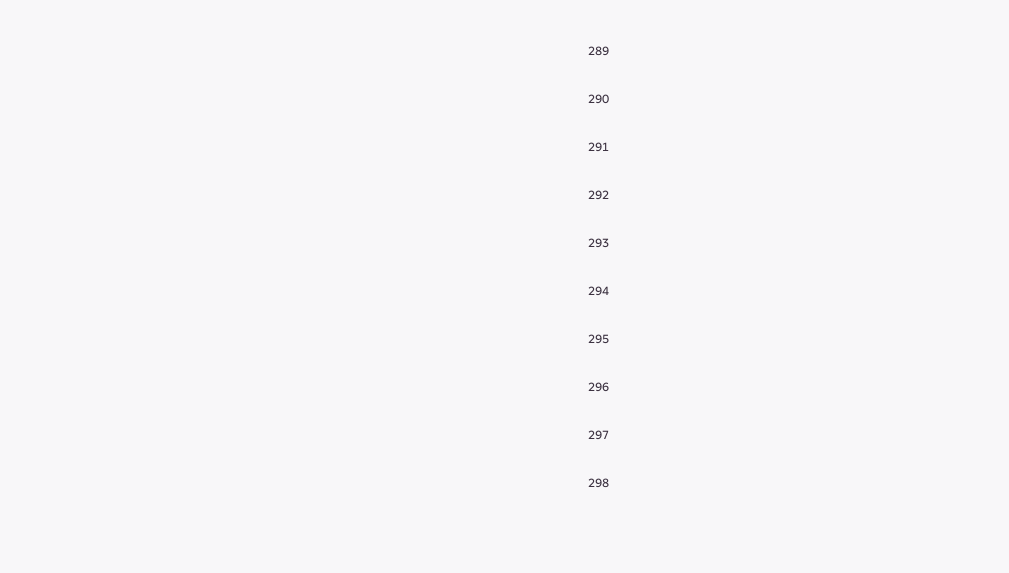289

290

291

292

293

294

295

296

297

298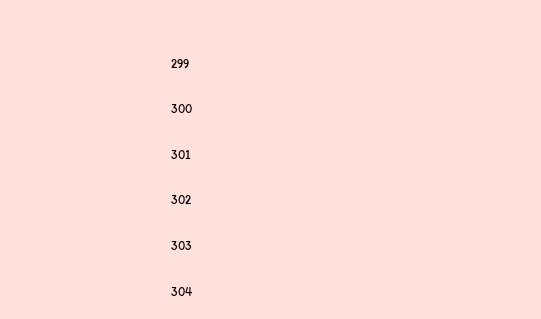299

300

301

302

303

304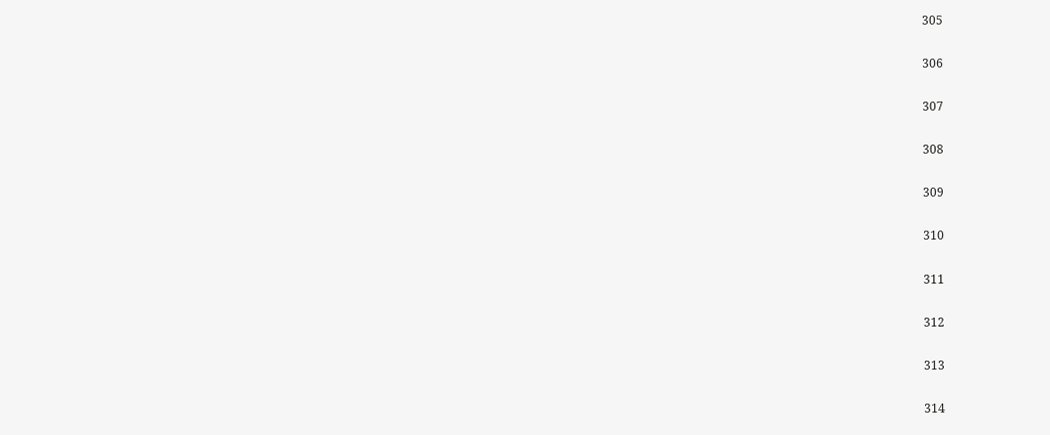305

306

307

308

309

310

311

312

313

314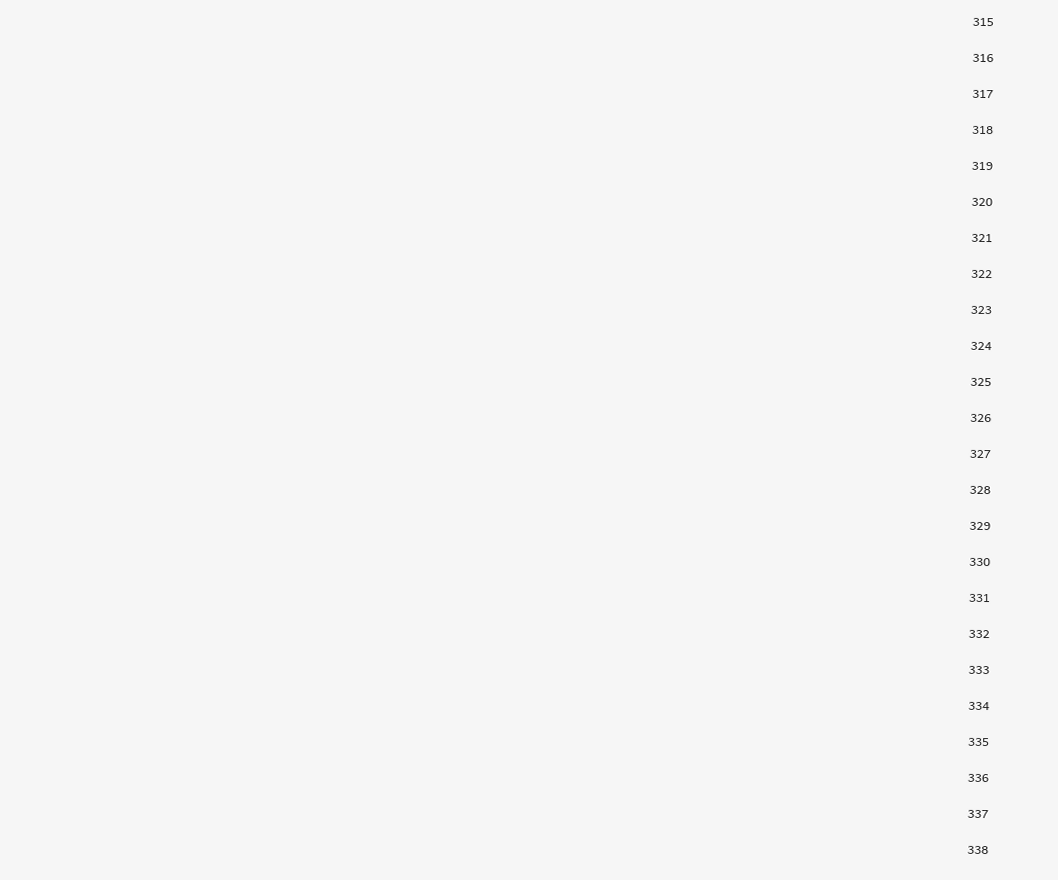315

316

317

318

319

320

321

322

323

324

325

326

327

328

329

330

331

332

333

334

335

336

337

338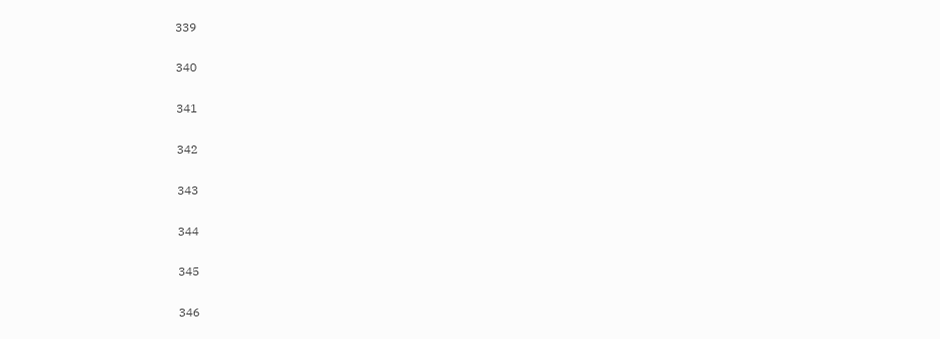339

340

341

342

343

344

345

346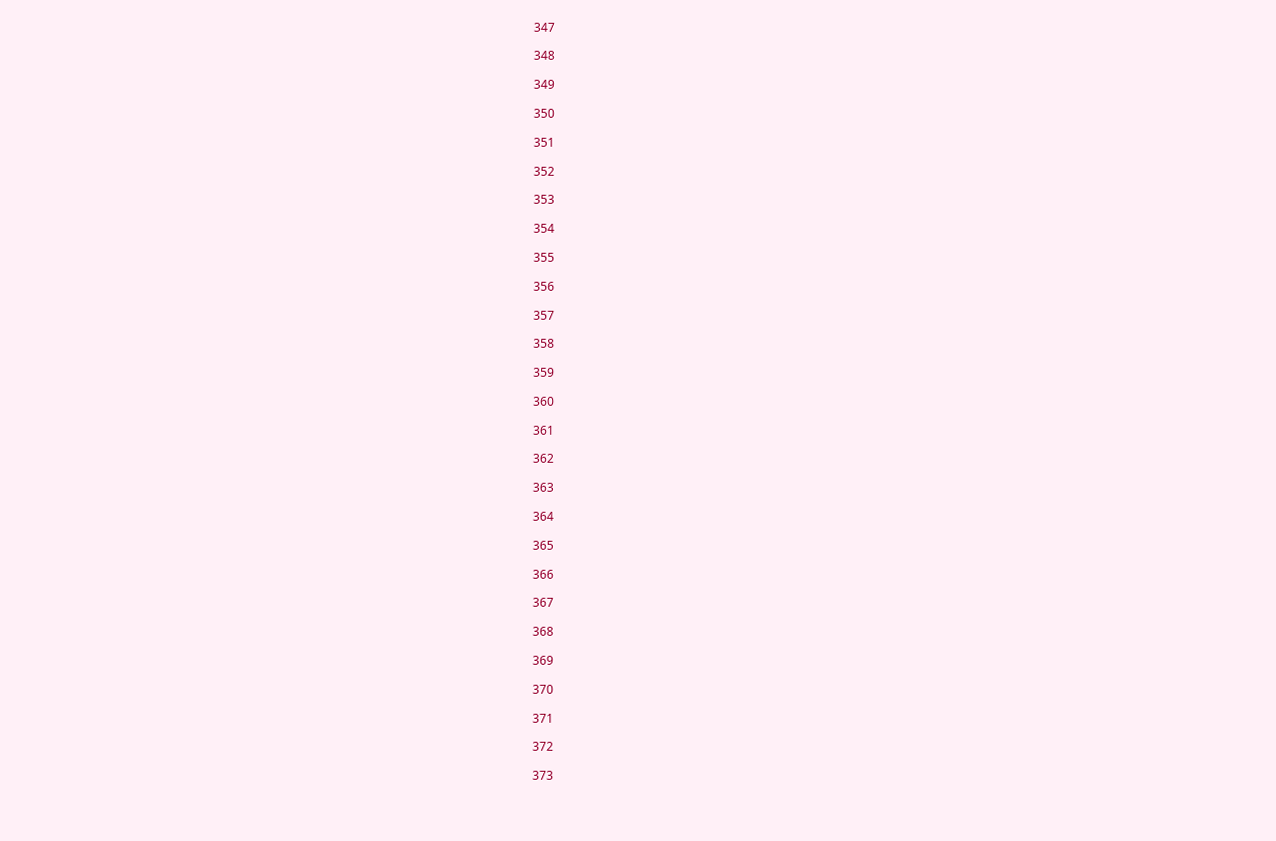347

348

349

350

351

352

353

354

355

356

357

358

359

360

361

362

363

364

365

366

367

368

369

370

371

372

373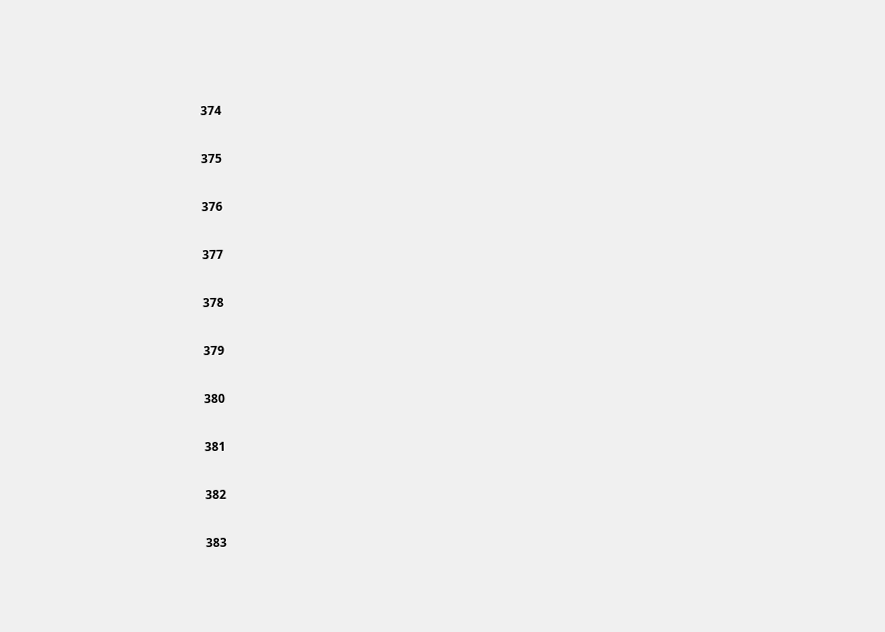374

375

376

377

378

379

380

381

382

383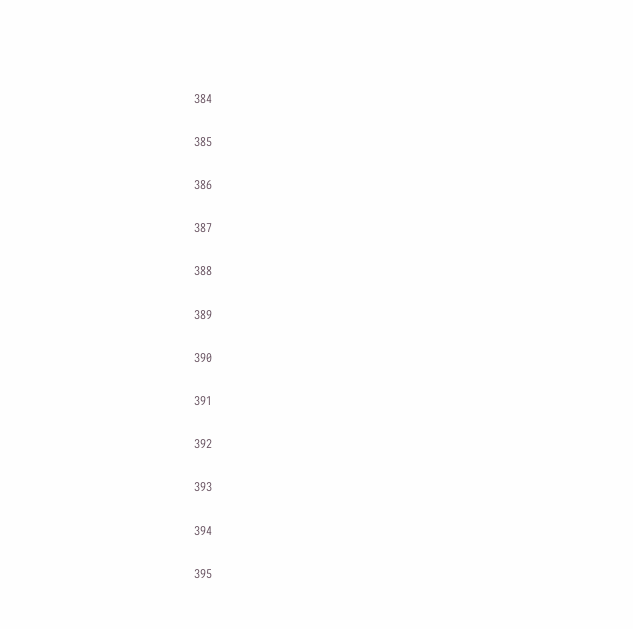384

385

386

387

388

389

390

391

392

393

394

395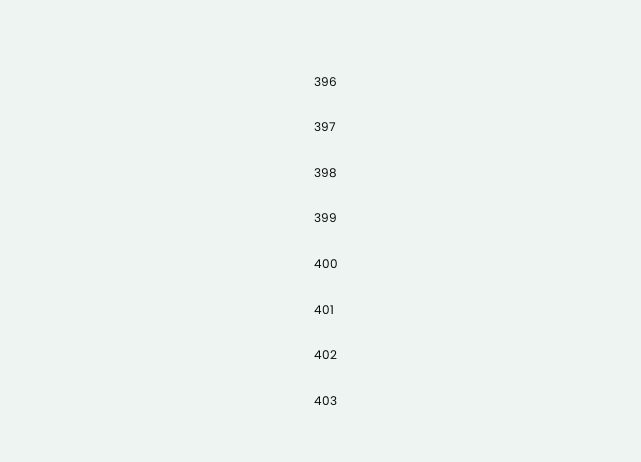396

397

398

399

400

401

402

403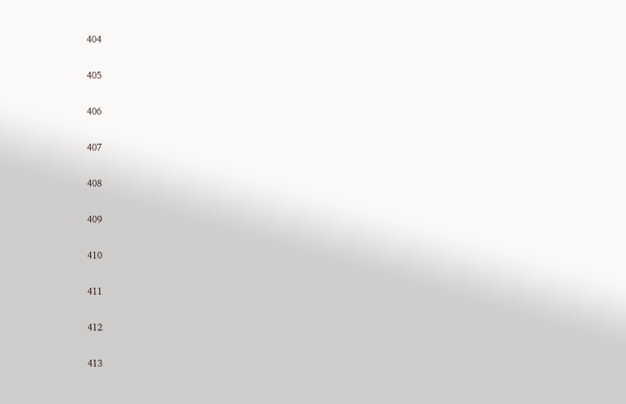404

405

406

407

408

409

410

411

412

413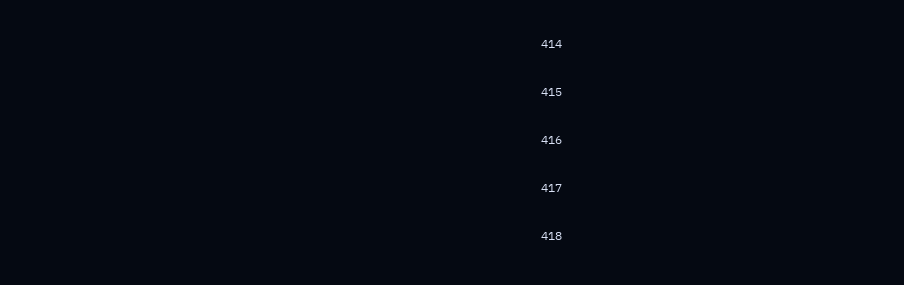414

415

416

417

418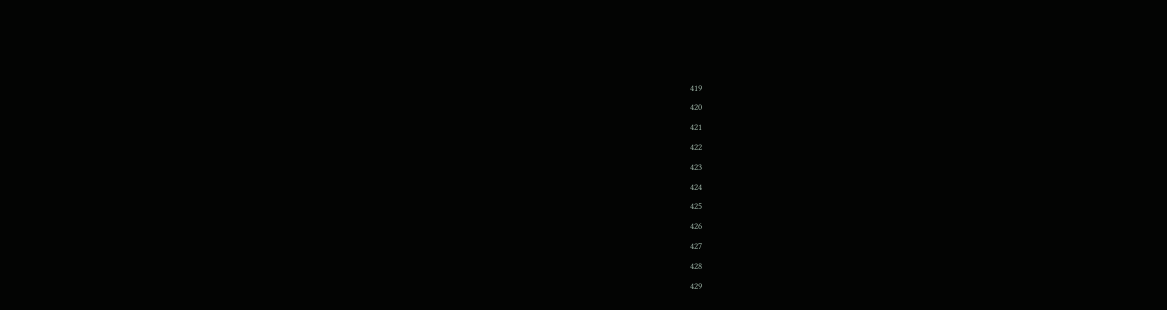419

420

421

422

423

424

425

426

427

428

429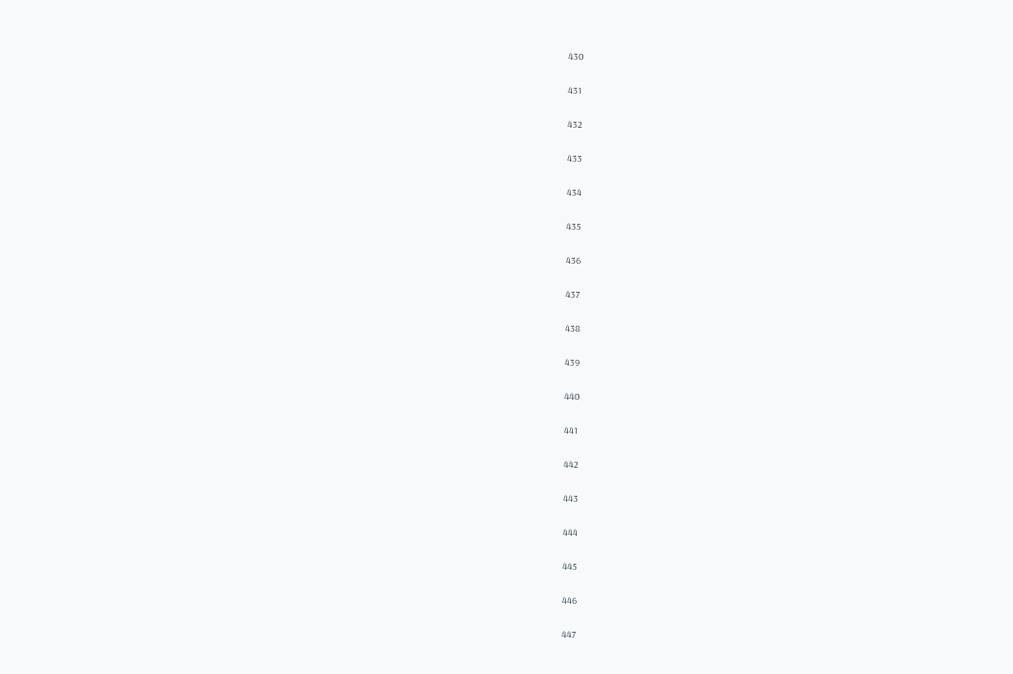430

431

432

433

434

435

436

437

438

439

440

441

442

443

444

445

446

447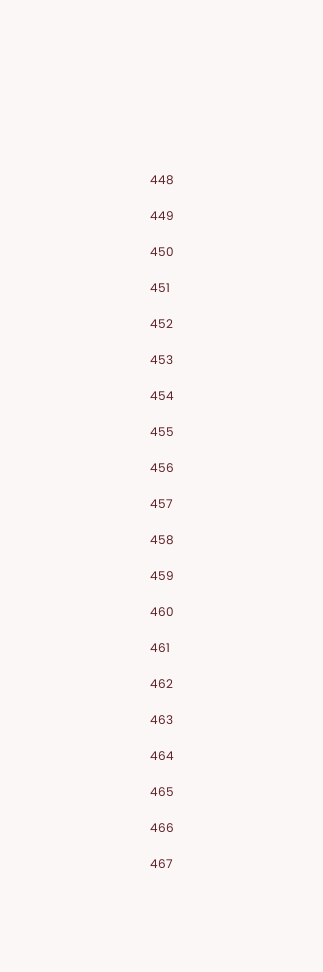448

449

450

451

452

453

454

455

456

457

458

459

460

461

462

463

464

465

466

467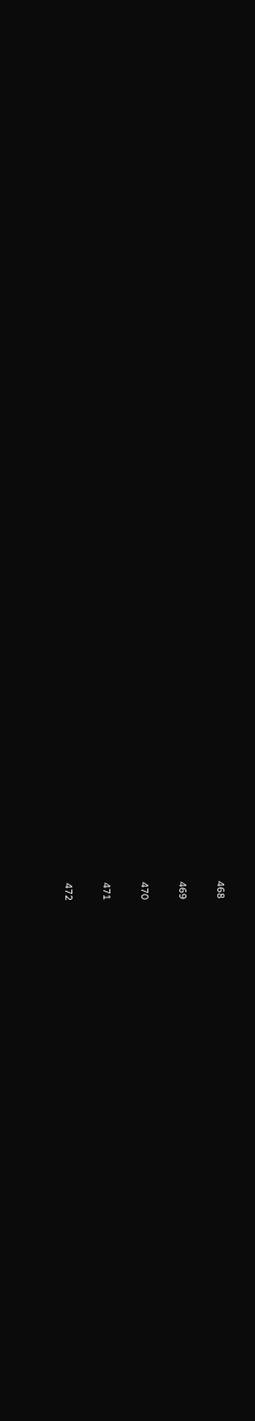468

469

470

471

472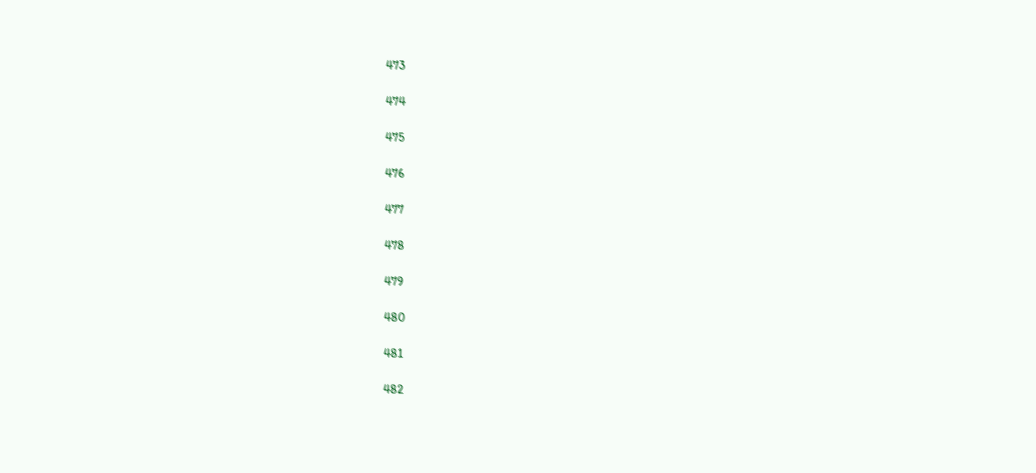473

474

475

476

477

478

479

480

481

482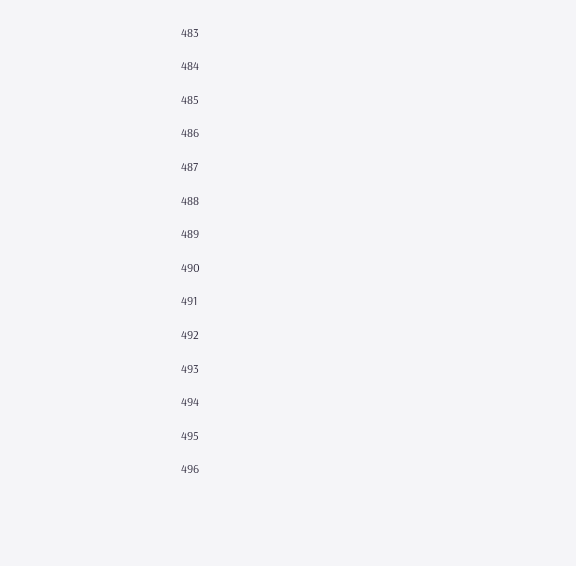483

484

485

486

487

488

489

490

491

492

493

494

495

496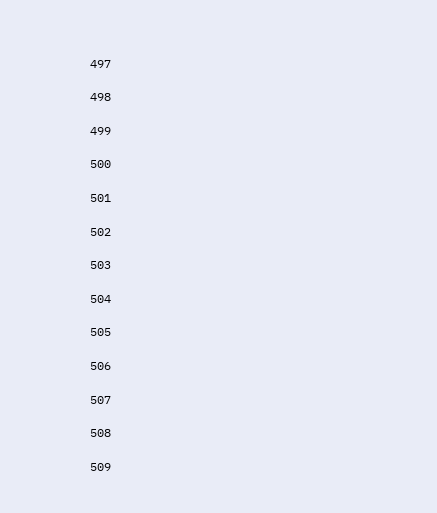497

498

499

500

501

502

503

504

505

506

507

508

509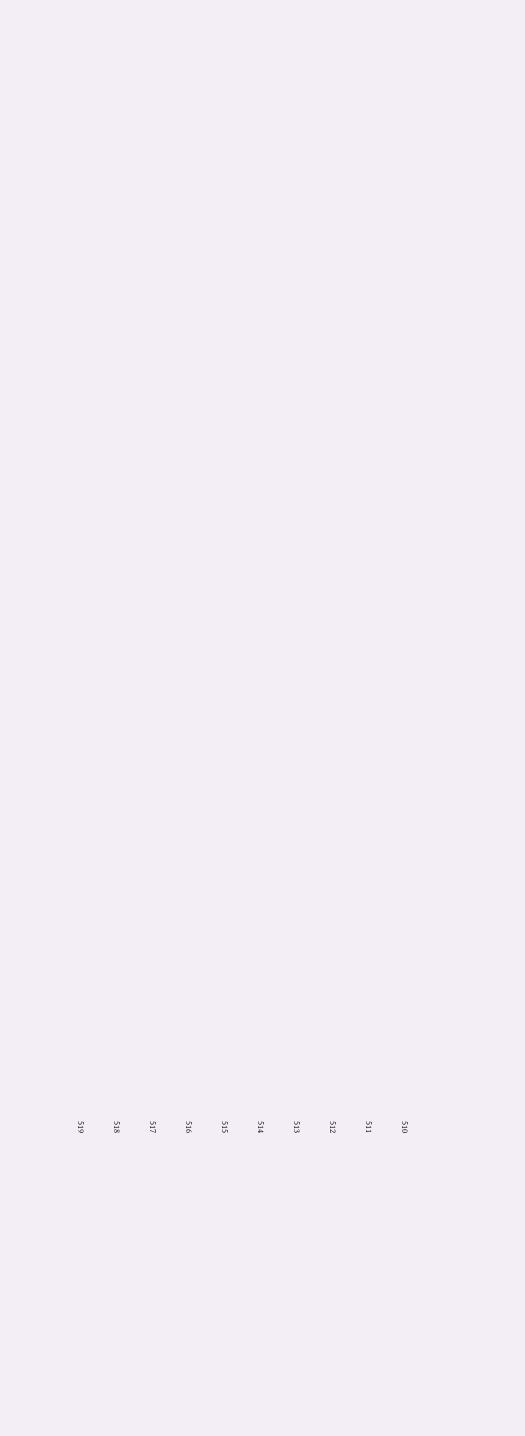510

511

512

513

514

515

516

517

518

519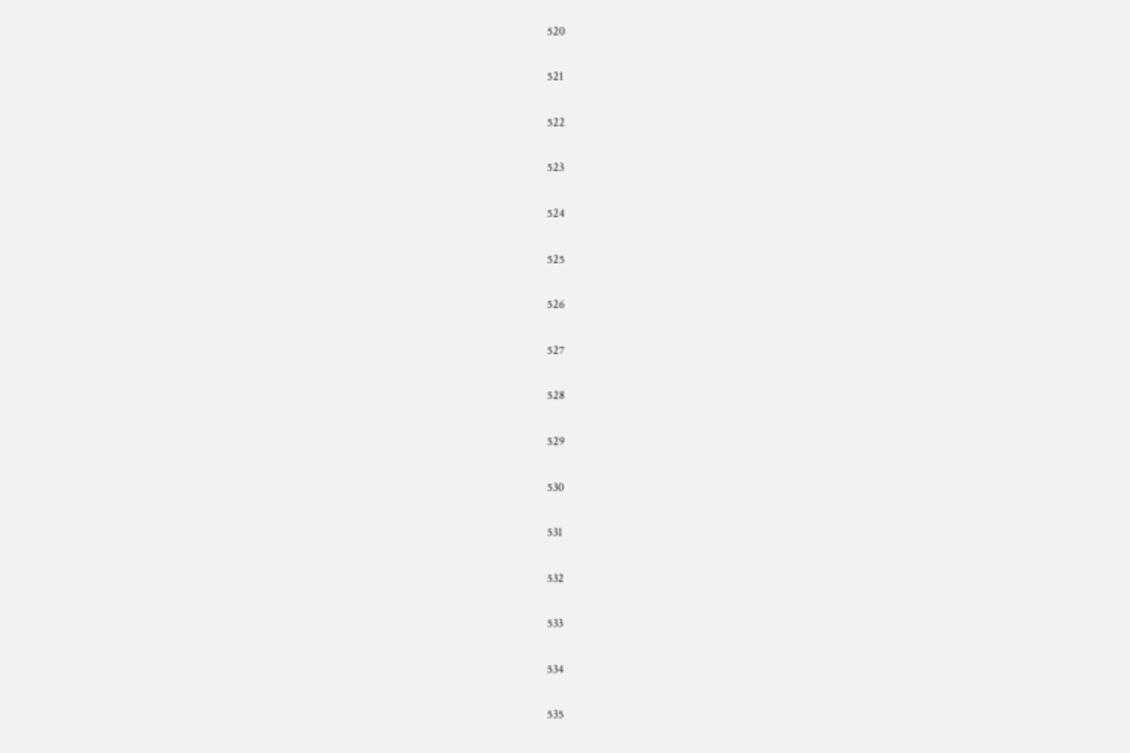520

521

522

523

524

525

526

527

528

529

530

531

532

533

534

535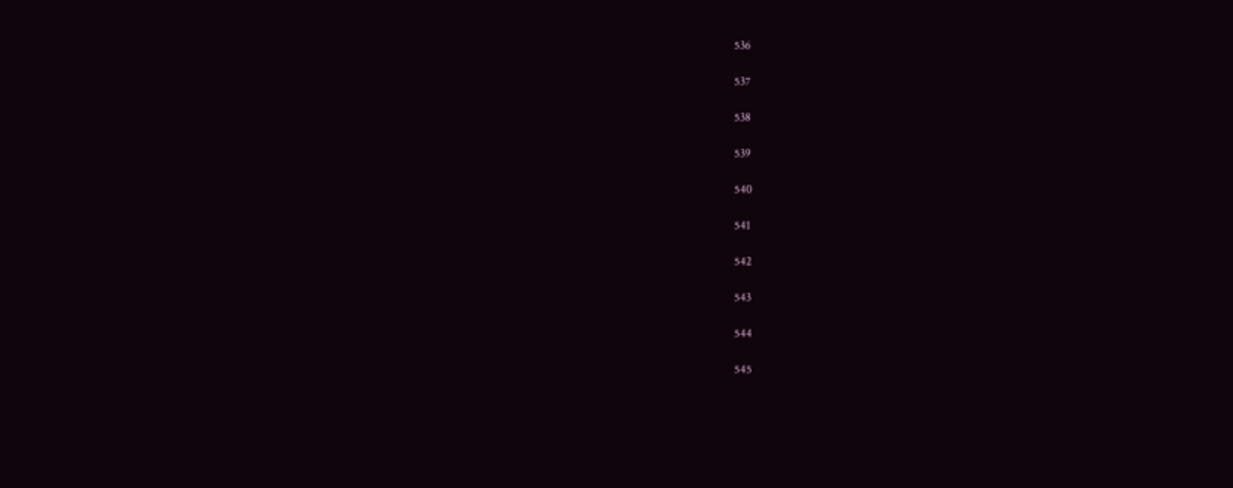536

537

538

539

540

541

542

543

544

545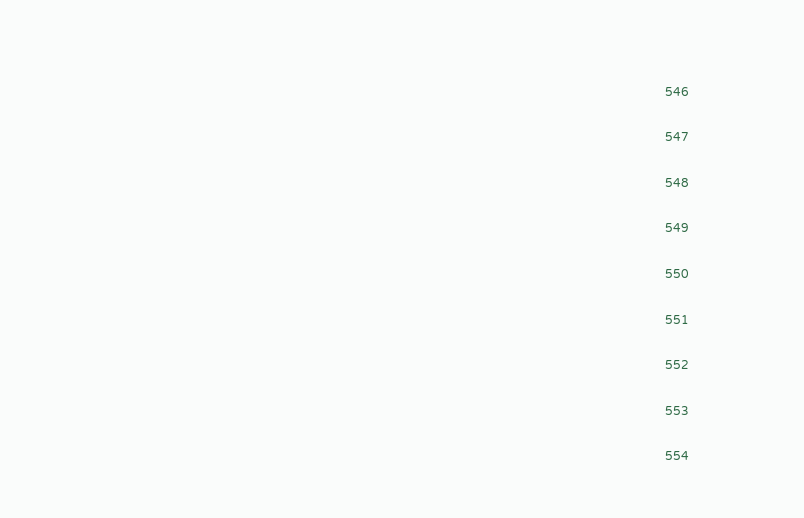546

547

548

549

550

551

552

553

554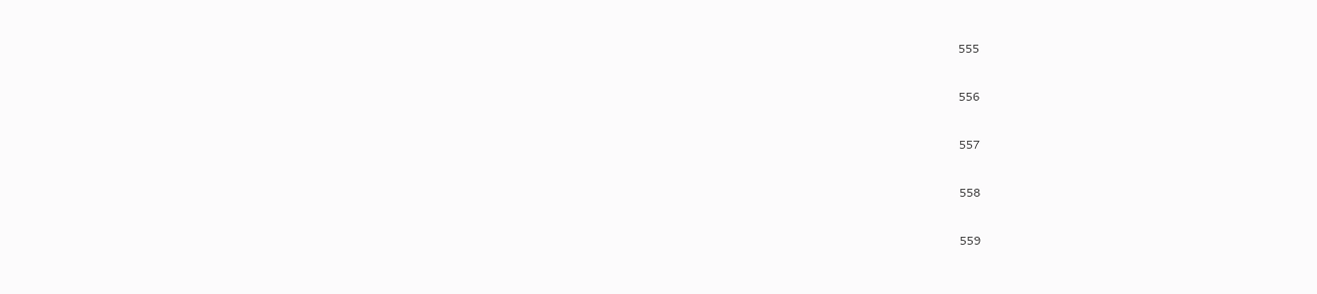555

556

557

558

559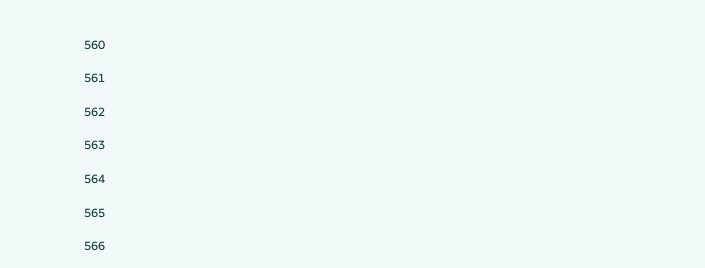560

561

562

563

564

565

566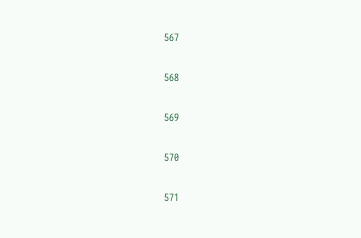567

568

569

570

571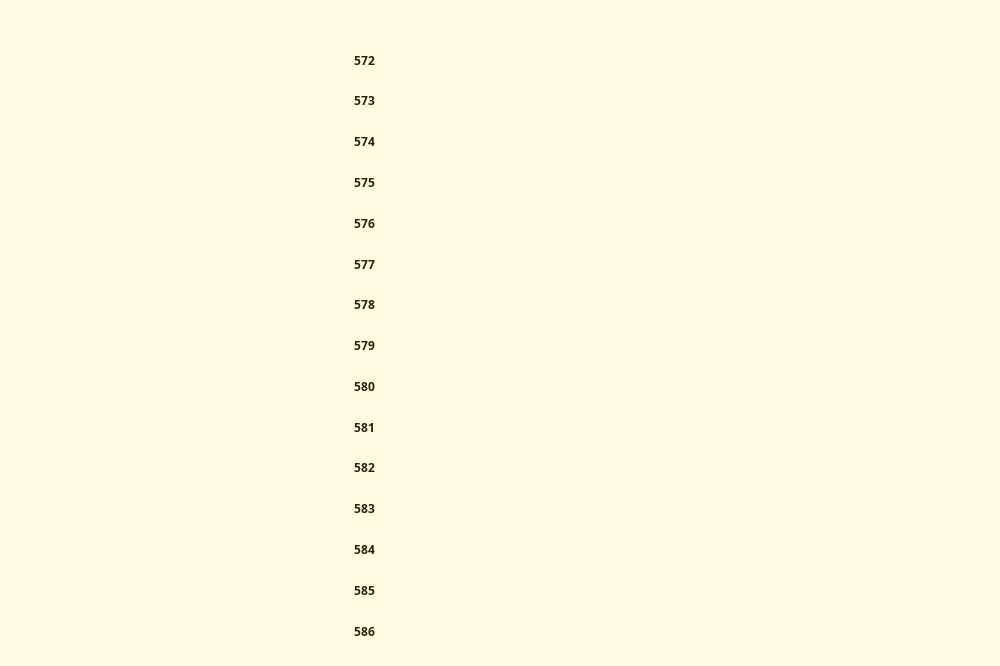572

573

574

575

576

577

578

579

580

581

582

583

584

585

586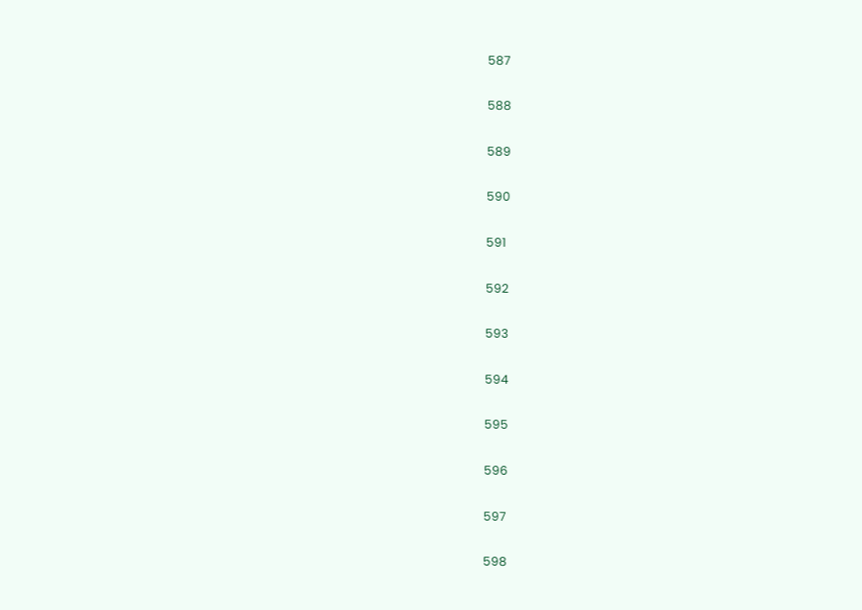587

588

589

590

591

592

593

594

595

596

597

598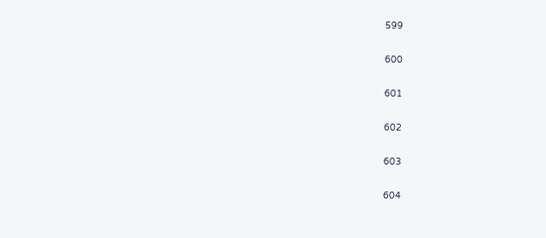599

600

601

602

603

604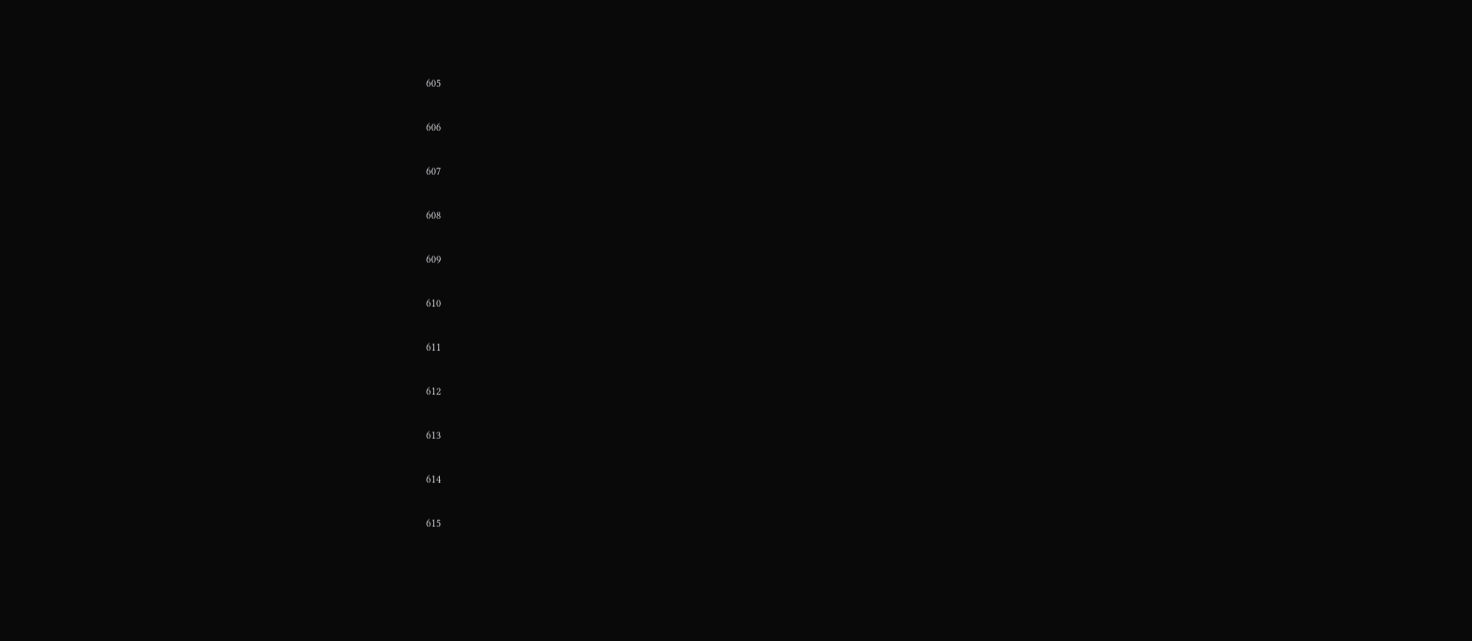605

606

607

608

609

610

611

612

613

614

615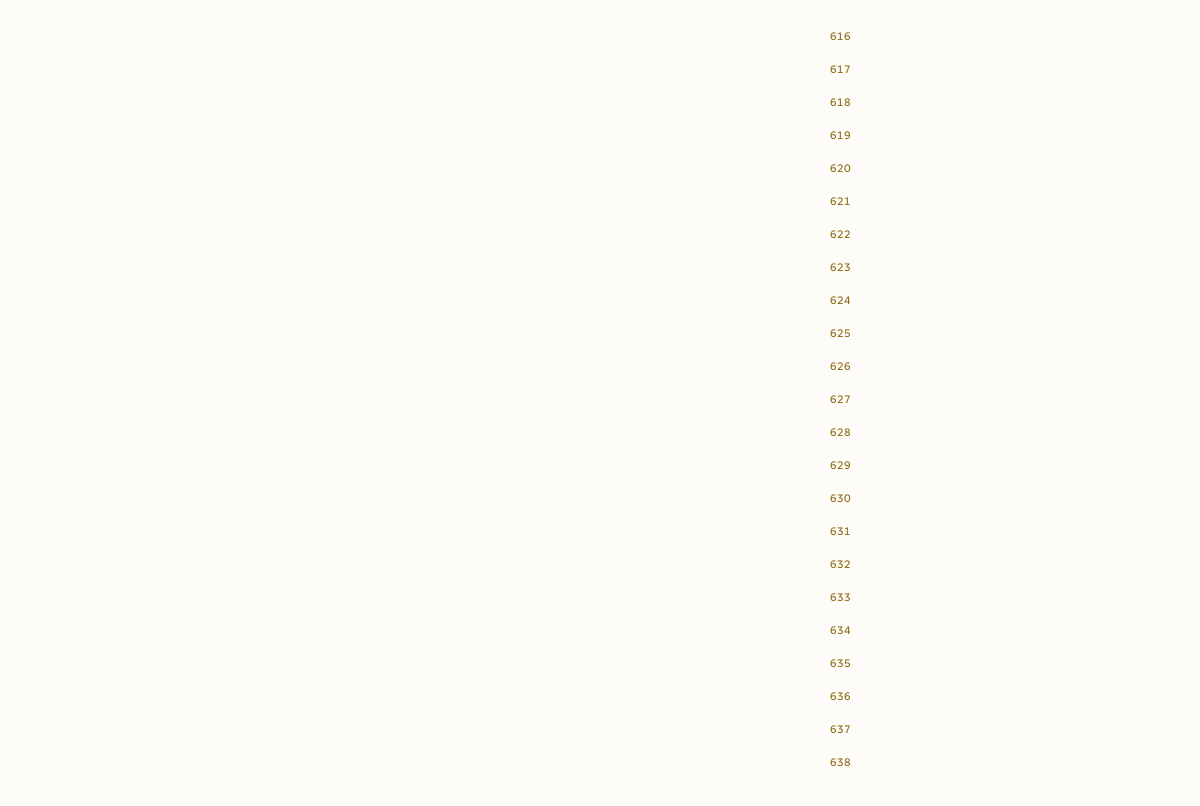616

617

618

619

620

621

622

623

624

625

626

627

628

629

630

631

632

633

634

635

636

637

638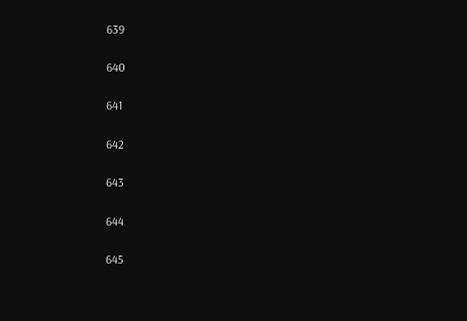639

640

641

642

643

644

645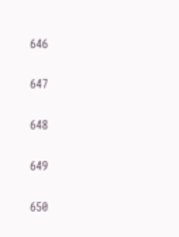646

647

648

649

650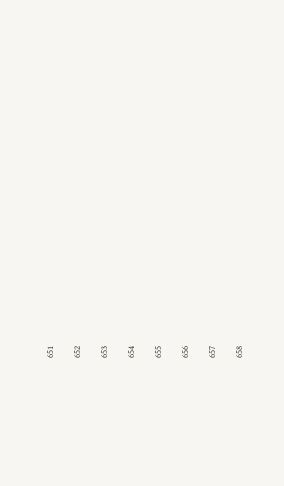651

652

653

654

655

656

657

658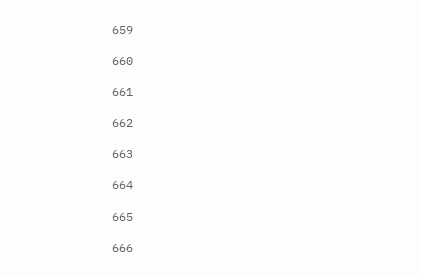659

660

661

662

663

664

665

666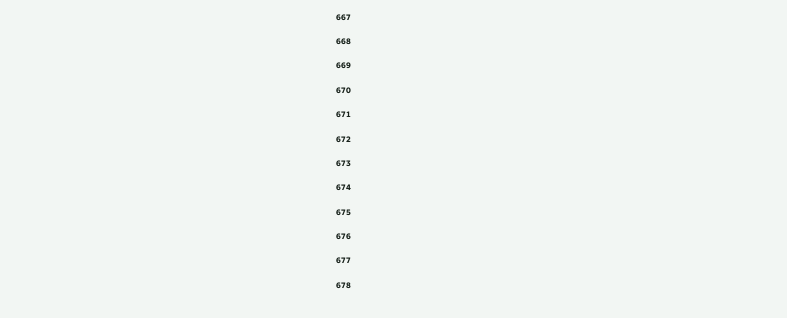667

668

669

670

671

672

673

674

675

676

677

678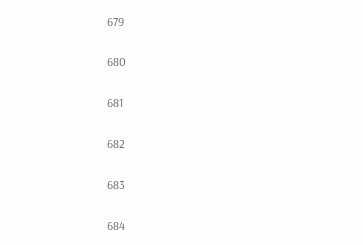679

680

681

682

683

684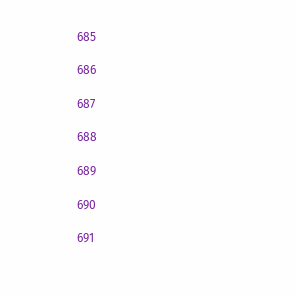685

686

687

688

689

690

691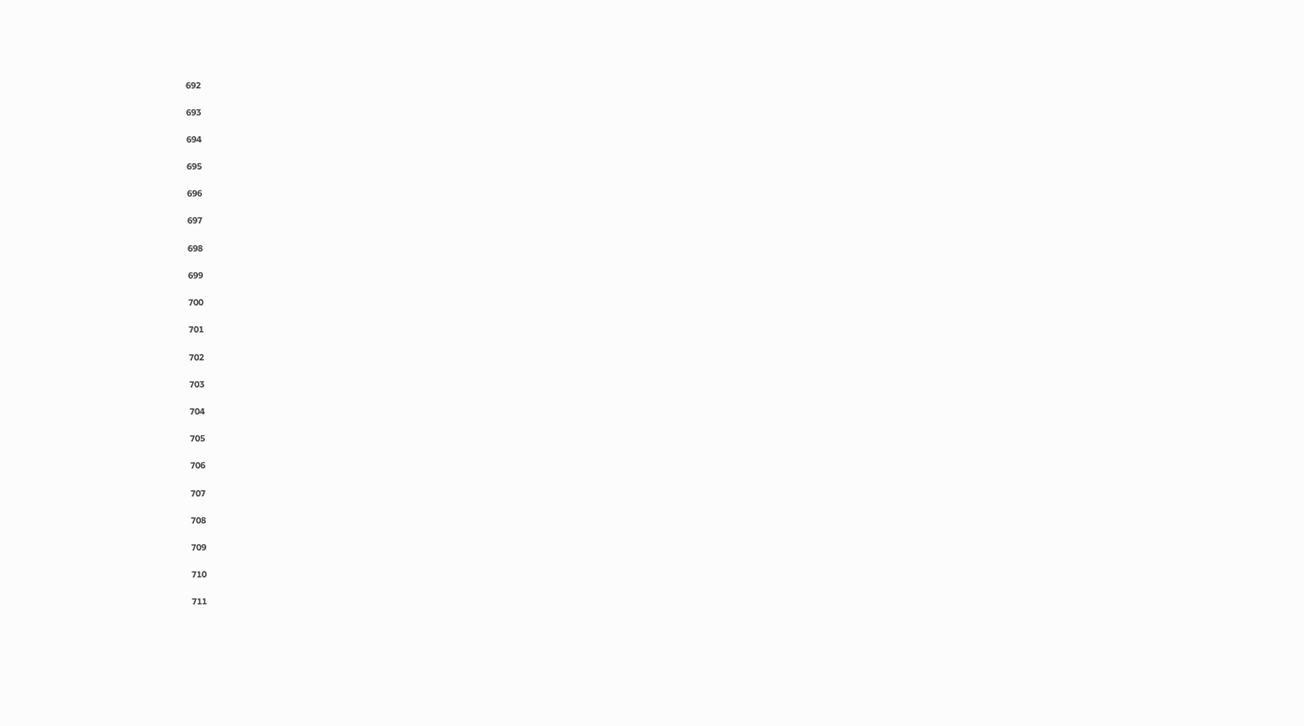692

693

694

695

696

697

698

699

700

701

702

703

704

705

706

707

708

709

710

711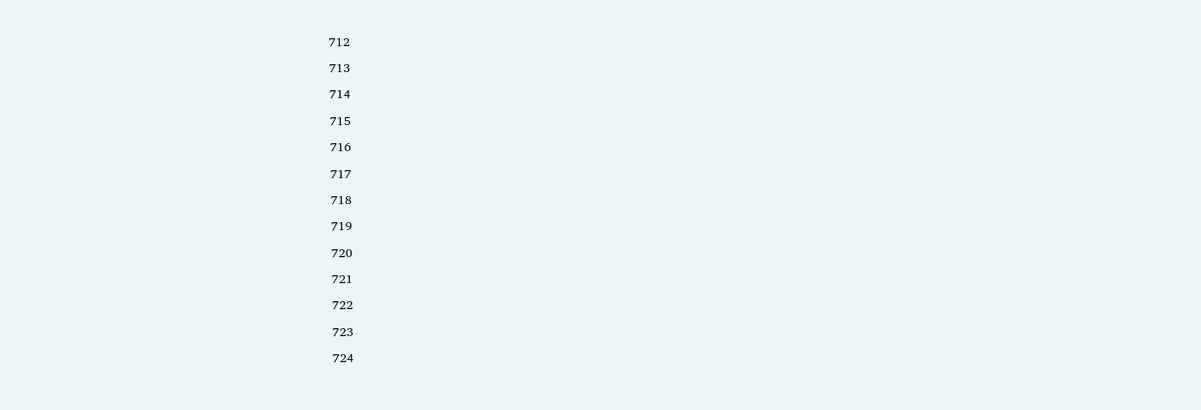712

713

714

715

716

717

718

719

720

721

722

723

724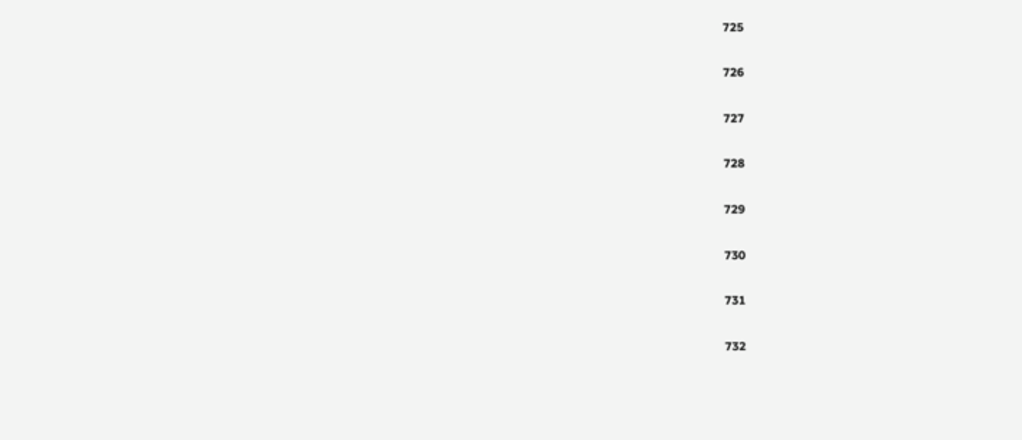725

726

727

728

729

730

731

732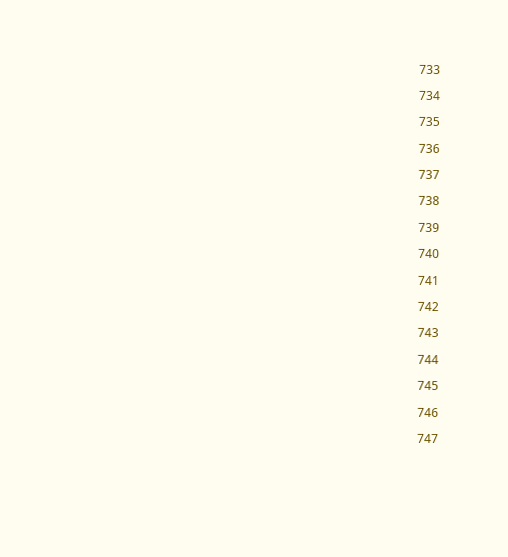733

734

735

736

737

738

739

740

741

742

743

744

745

746

747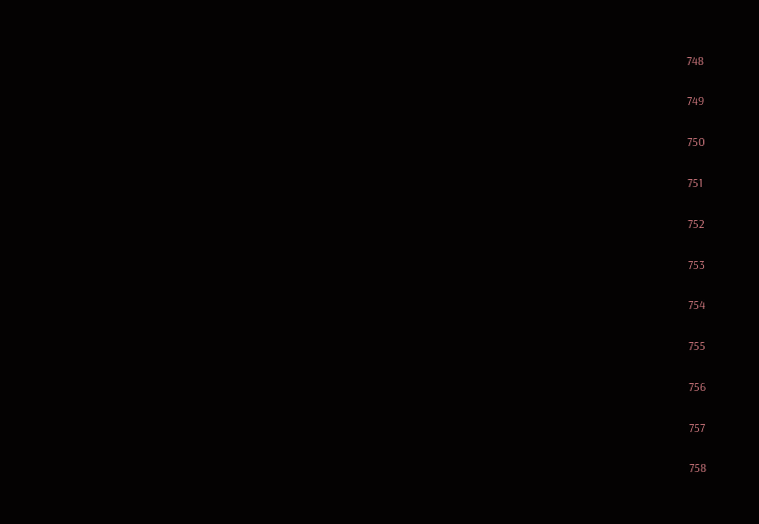748

749

750

751

752

753

754

755

756

757

758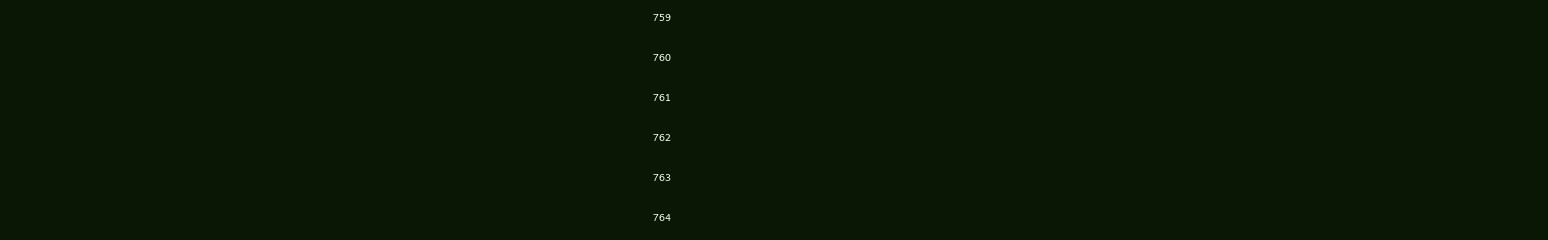759

760

761

762

763

764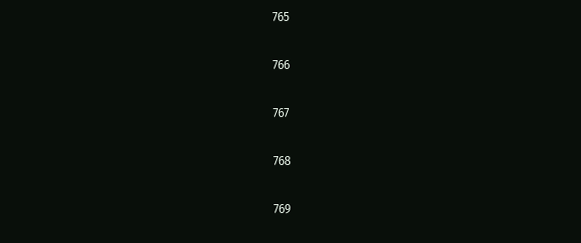765

766

767

768

769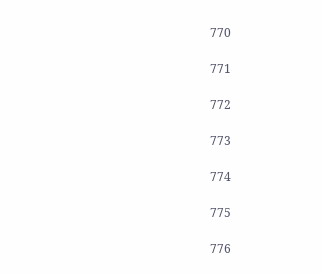770

771

772

773

774

775

776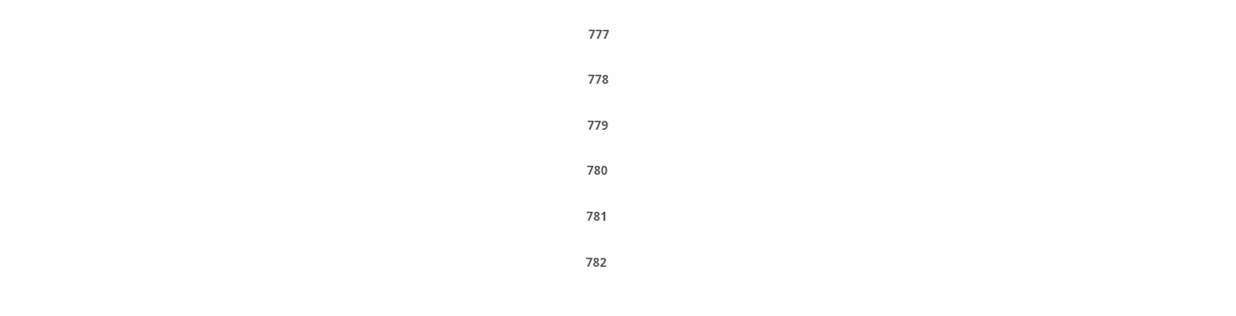777

778

779

780

781

782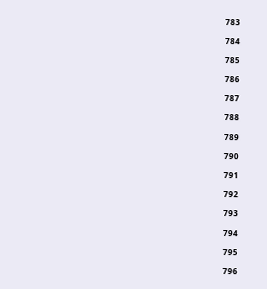783

784

785

786

787

788

789

790

791

792

793

794

795

796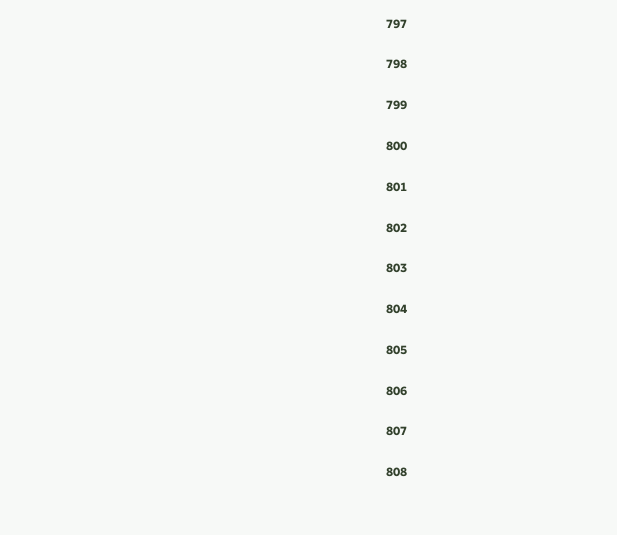797

798

799

800

801

802

803

804

805

806

807

808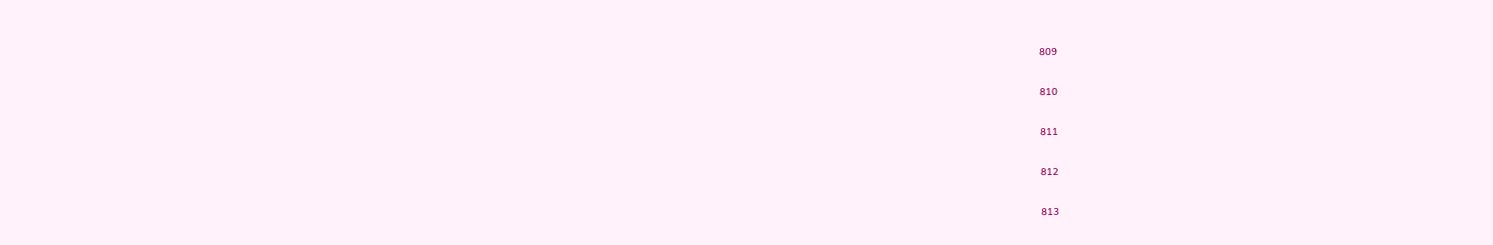809

810

811

812

813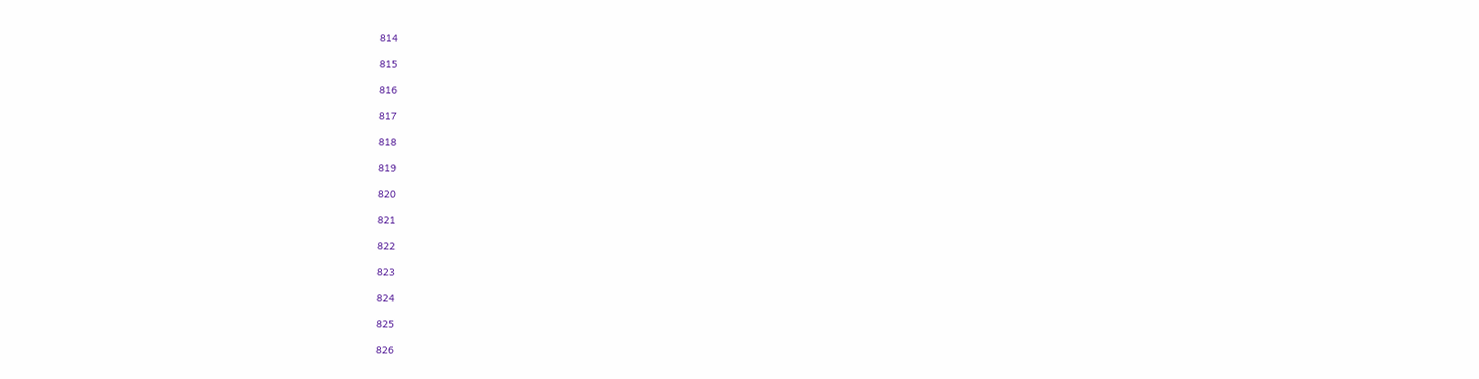814

815

816

817

818

819

820

821

822

823

824

825

826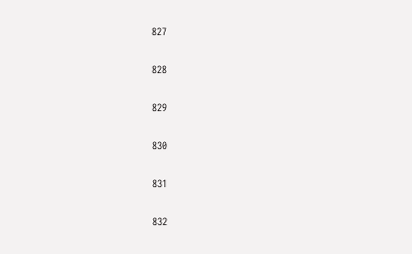827

828

829

830

831

832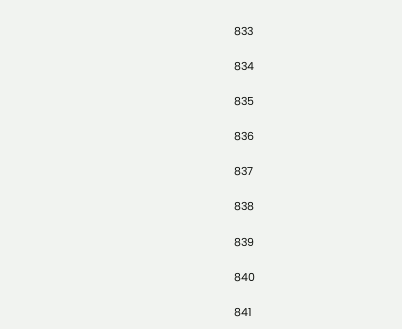833

834

835

836

837

838

839

840

841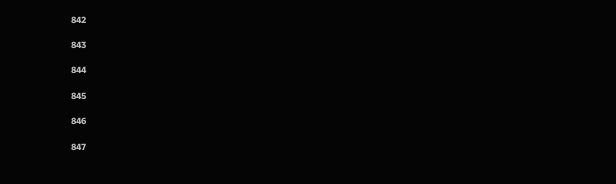842

843

844

845

846

847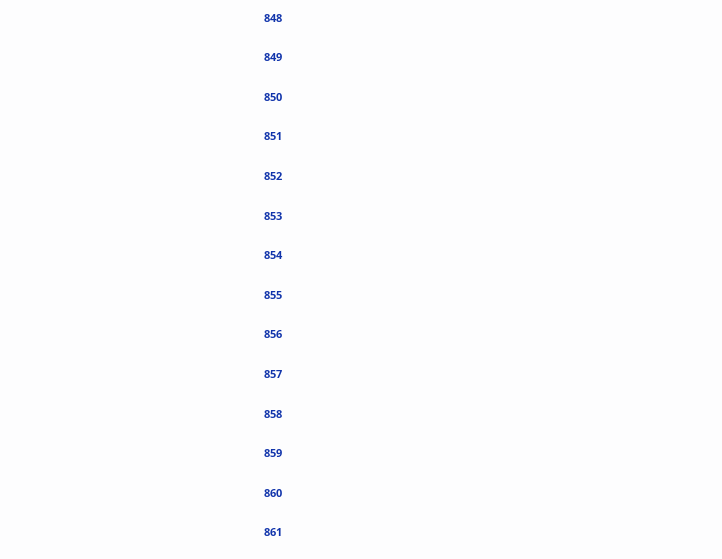848

849

850

851

852

853

854

855

856

857

858

859

860

861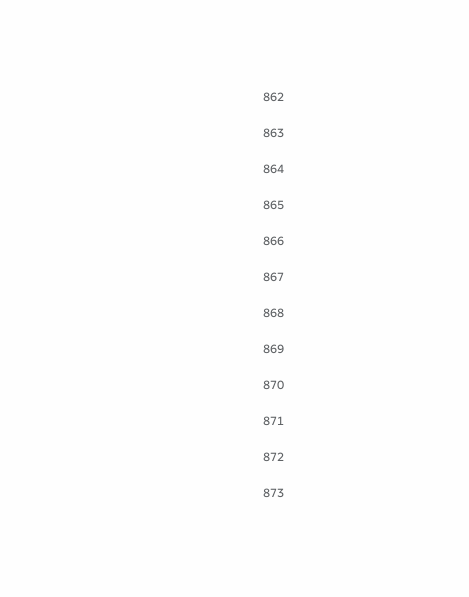862

863

864

865

866

867

868

869

870

871

872

873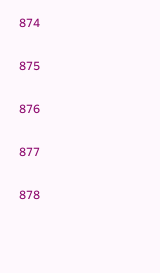874

875

876

877

878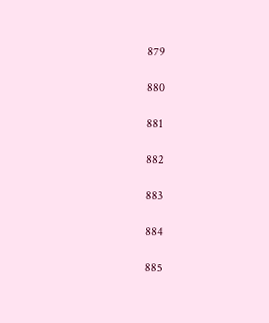879

880

881

882

883

884

885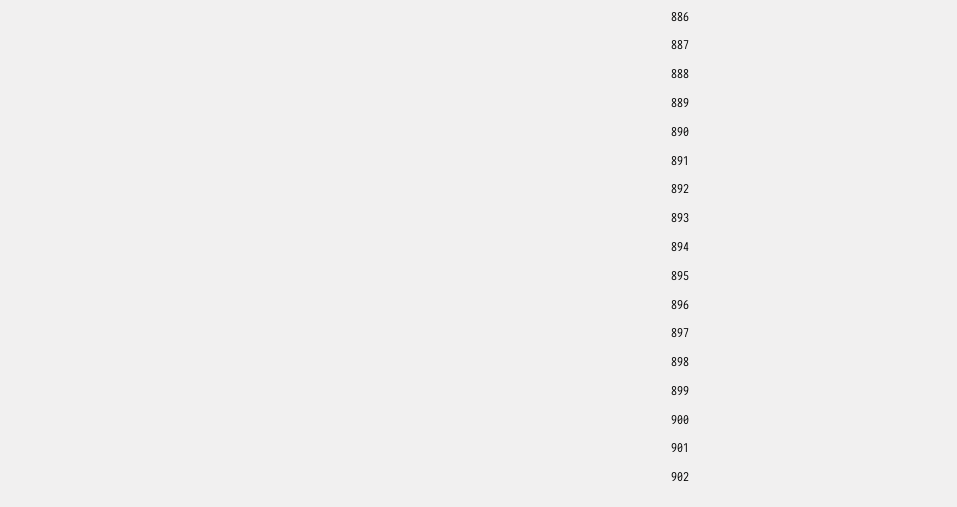886

887

888

889

890

891

892

893

894

895

896

897

898

899

900

901

902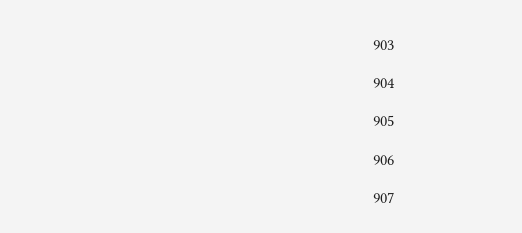903

904

905

906

907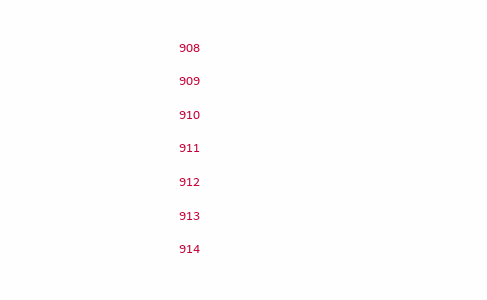908

909

910

911

912

913

914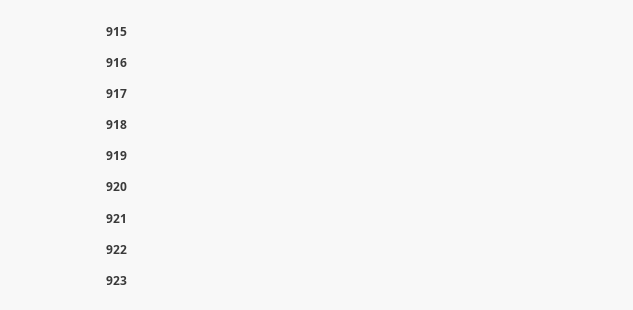915

916

917

918

919

920

921

922

923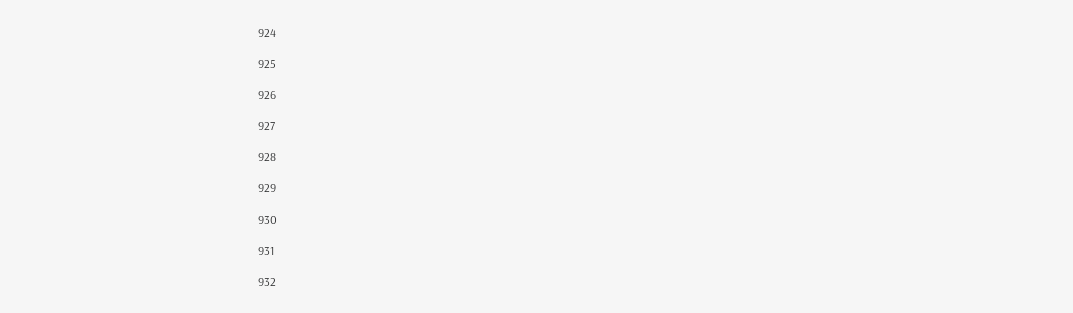924

925

926

927

928

929

930

931

932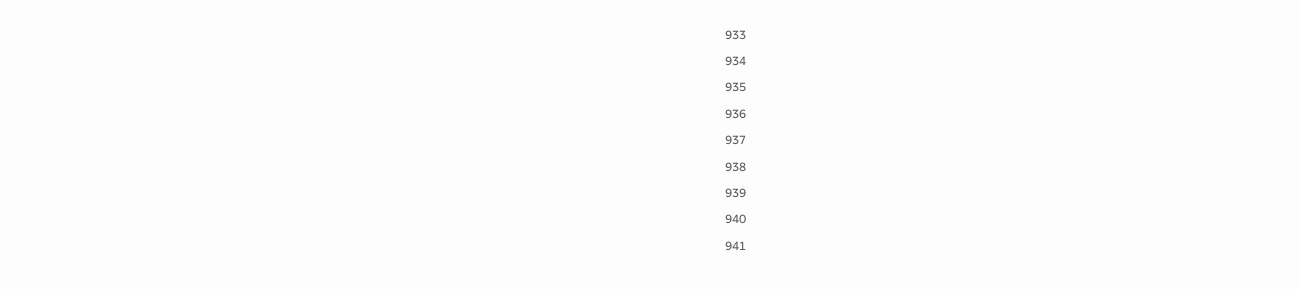933

934

935

936

937

938

939

940

941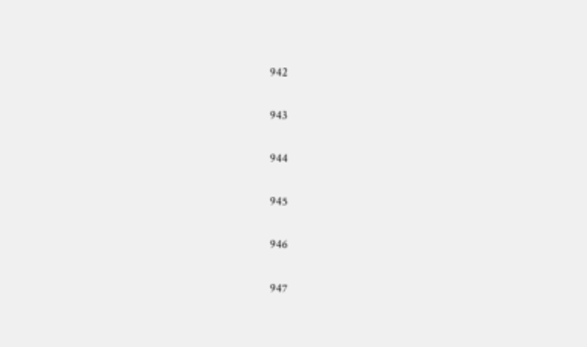942

943

944

945

946

947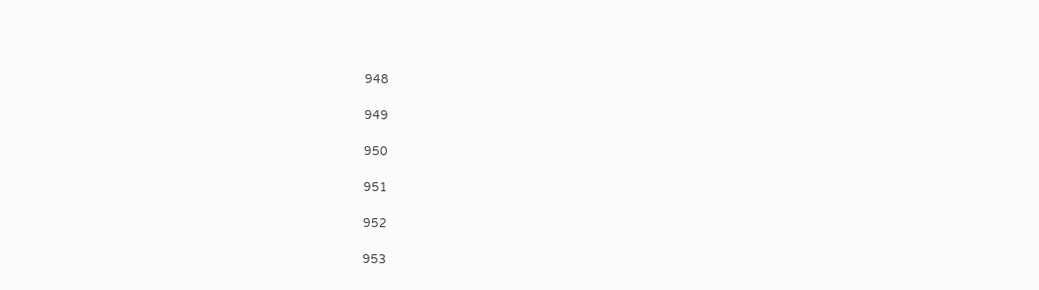948

949

950

951

952

953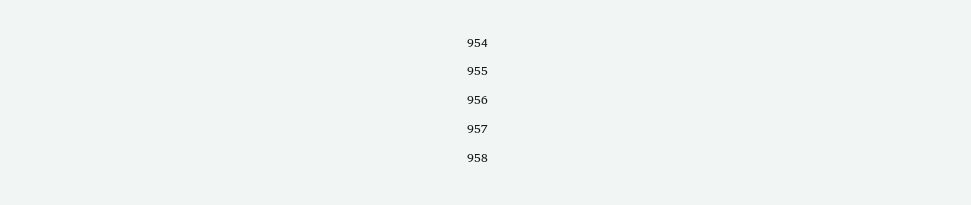954

955

956

957

958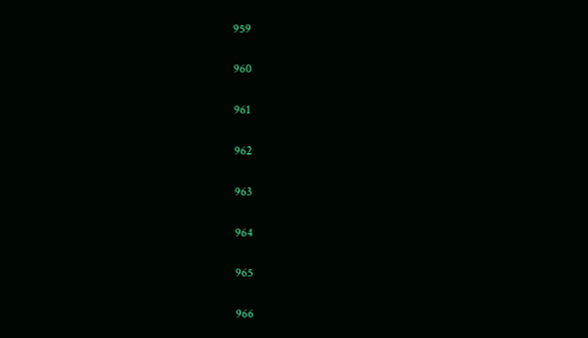959

960

961

962

963

964

965

966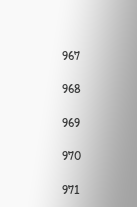967

968

969

970

971